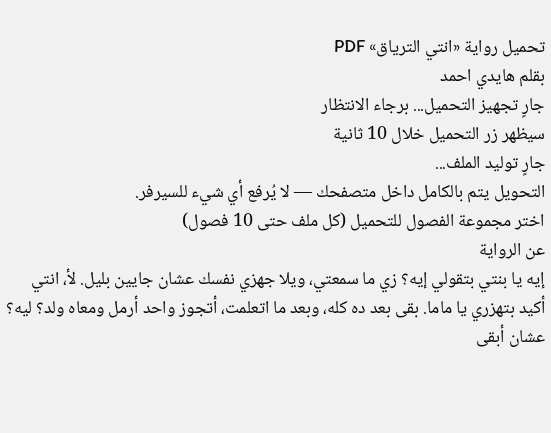تحميل رواية «انتي الترياق» PDF
بقلم هايدي احمد
جارٍ تجهيز التحميل... برجاء الانتظار
سيظهر زر التحميل خلال 10 ثانية
جارٍ توليد الملف...
التحويل يتم بالكامل داخل متصفحك — لا يُرفع أي شيء للسيرفر.
اختر مجموعة الفصول للتحميل (كل ملف حتى 10 فصول)
عن الرواية
إيه يا بنتي بتقولي إيه؟ زي ما سمعتي، ويلا جهزي نفسك عشان جايين بليل. لأ، انتي أكيد بتهزري يا ماما. بقى بعد ده كله، وبعد ما اتعلمت، أتجوز واحد أرمل ومعاه ولد؟ ليه؟ عشان أبقى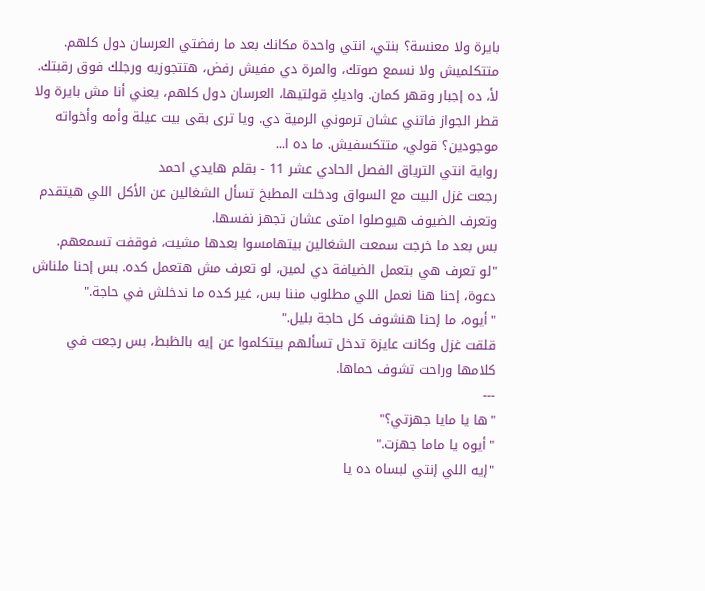بايرة ولا معنسة؟ بنتي، انتي واحدة مكانك بعد ما رفضتي العرسان دول كلهم. متتكلميش ولا نسمع صوتك، والمرة دي مفيش رفض، هتتجوزيه ورجلك فوق رقبتك. لأ، ده إجبار وقهر كمان. واديكِ قولتيها، العرسان دول كلهم، يعني أنا مش بايرة ولا قطر الجواز فاتني عشان ترموني الرمية دي. ويا ترى بقى بيت عيلة وأمه وأخواته موجودين؟ قولي، متتكسفيش. ما ده ا...
رواية انتي الترياق الفصل الحادي عشر 11 - بقلم هايدي احمد
رجعت غزل البيت مع السواق ودخلت المطبخ تسأل الشغالين عن الأكل اللي هيتقدم وتعرف الضيوف هيوصلوا امتى عشان تجهز نفسها.
بس بعد ما خرجت سمعت الشغالين بيتهامسوا بعدها مشيت، فوقفت تسمعهم.
"لو تعرف هي بتعمل الضيافة دي لمين، لو تعرف مش هتعمل كده. بس إحنا ملناش دعوة، إحنا هنا نعمل اللي مطلوب مننا بس، غير كده ما ندخلش في حاجة."
"أيوه، ما إحنا هنشوف كل حاجة بليل."
قلقت غزل وكانت عايزة تدخل تسألهم بيتكلموا عن إيه بالظبط، بس رجعت في كلامها وراحت تشوف حماها.
---
"ها يا مايا جهزتي؟"
"أيوه يا ماما جهزت."
"إيه اللي إنتي لبساه ده يا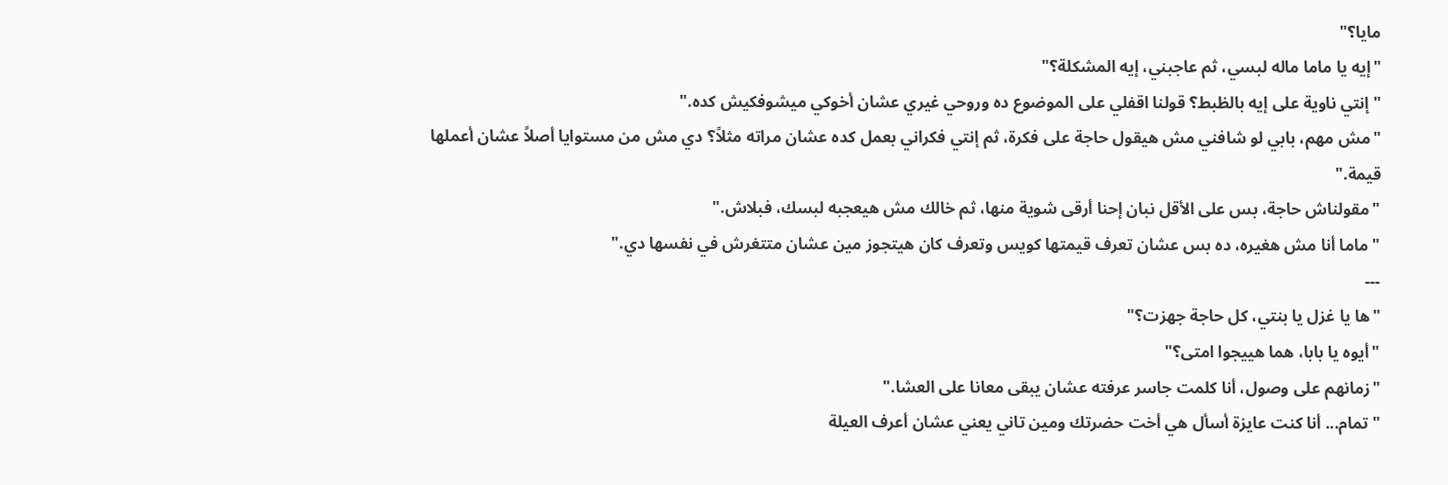مايا؟"
"إيه يا ماما ماله لبسي، ثم عاجبني، إيه المشكلة؟"
"إنتي ناوية على إيه بالظبط؟ قولنا اقفلي على الموضوع ده وروحي غيري عشان أخوكي ميشوفكيش كده."
"مش مهم، بابي لو شافني مش هيقول حاجة على فكرة، ثم إنتي فكراني بعمل كده عشان مراته مثلاً؟ دي مش من مستوايا أصلاً عشان أعملها قيمة."
"مقولناش حاجة، بس على الأقل نبان إحنا أرقى شوية منها، ثم خالك مش هيعجبه لبسك، فبلاش."
"ماما أنا مش هغيره، ده بس عشان تعرف قيمتها كويس وتعرف كان هيتجوز مين عشان متتغرش في نفسها دي."
---
"ها يا غزل يا بنتي، كل حاجة جهزت؟"
"أيوه يا بابا، هما هييجوا امتى؟"
"زمانهم على وصول، أنا كلمت جاسر عرفته عشان يبقى معانا على العشا."
"تمام... أنا كنت عايزة أسأل هي أخت حضرتك ومين تاني يعني عشان أعرف العيلة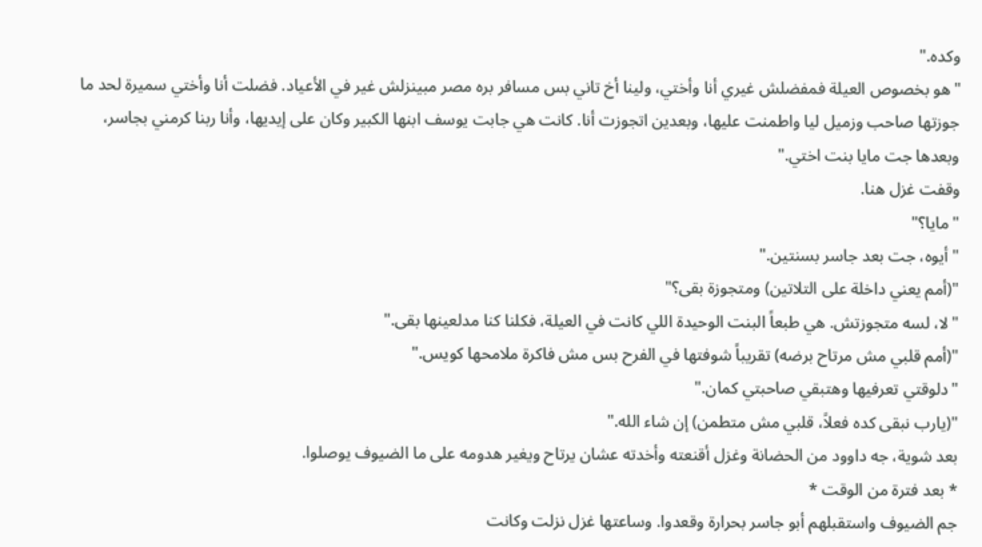وكده."
"هو بخصوص العيلة فمفضلش غيري أنا وأختي، ولينا أخ تاني بس مسافر بره مصر مبينزلش غير في الأعياد. فضلت أنا وأختي سميرة لحد ما جوزتها صاحب وزميل ليا واطمنت عليها، وبعدين اتجوزت أنا. كانت هي جابت يوسف ابنها الكبير وكان على إيديها، وأنا ربنا كرمني بجاسر، وبعدها جت مايا بنت اختي."
وقفت غزل هنا.
"مايا؟"
"أيوه، جت بعد جاسر بسنتين."
"(أمم يعني داخلة على التلاتين) ومتجوزة بقى؟"
"لا، لسه متجوزتش. هي طبعاً البنت الوحيدة اللي كانت في العيلة، فكلنا كنا مدلعينها بقى."
"(أمم قلبي مش مرتاح برضه) تقريباً شوفتها في الفرح بس مش فاكرة ملامحها كويس."
"دلوقتي تعرفيها وهتبقي صاحبتي كمان."
"(يارب نبقى كده فعلاً، قلبي مش متطمن) إن شاء الله."
بعد شوية، جه داوود من الحضانة وغزل أقنعته وأخدته عشان يرتاح ويغير هدومه على ما الضيوف يوصلوا.
* بعد فترة من الوقت *
جم الضيوف واستقبلهم أبو جاسر بحرارة وقعدوا. وساعتها غزل نزلت وكانت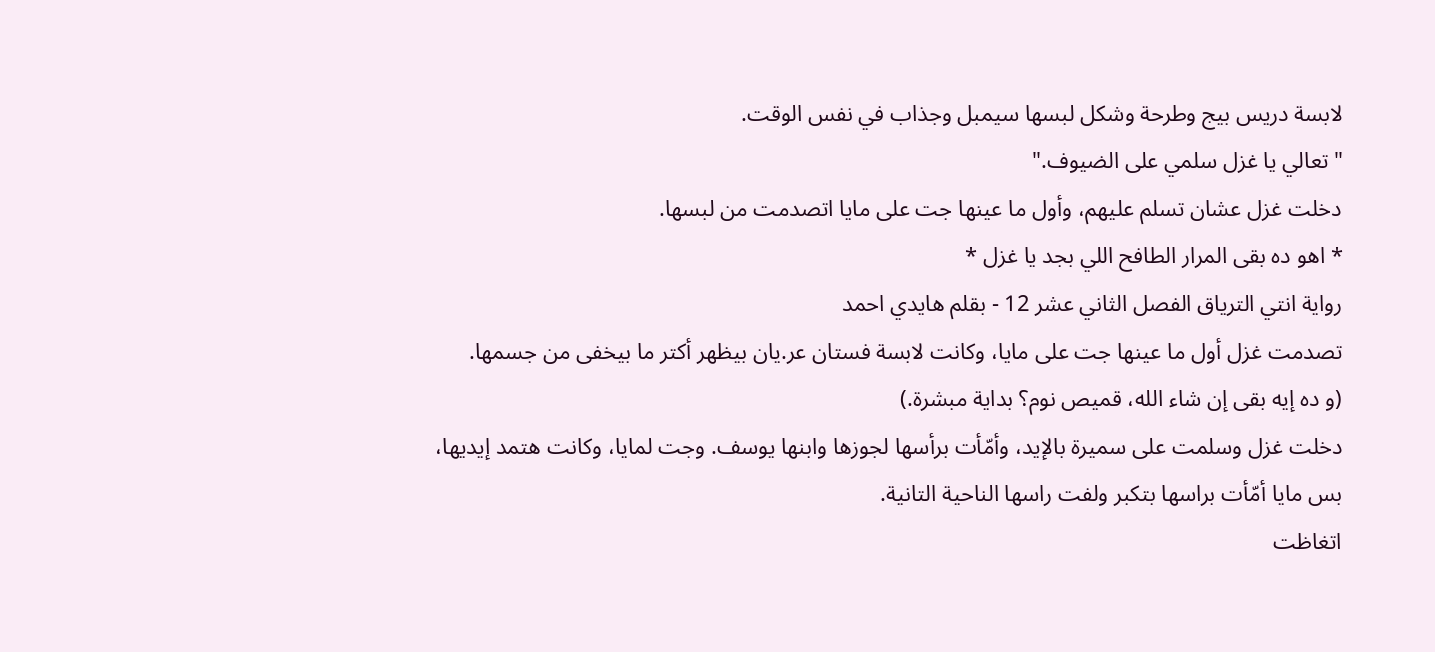لابسة دريس بيج وطرحة وشكل لبسها سيمبل وجذاب في نفس الوقت.
"تعالي يا غزل سلمي على الضيوف."
دخلت غزل عشان تسلم عليهم، وأول ما عينها جت على مايا اتصدمت من لبسها.
* اهو ده بقى المرار الطافح اللي بجد يا غزل *
رواية انتي الترياق الفصل الثاني عشر 12 - بقلم هايدي احمد
تصدمت غزل أول ما عينها جت على مايا، وكانت لابسة فستان عر.يان بيظهر أكتر ما بيخفى من جسمها.
(و ده إيه بقى إن شاء الله، قميص نوم؟ بداية مبشرة.)
دخلت غزل وسلمت على سميرة بالإيد، وأمّأت برأسها لجوزها وابنها يوسف. وجت لمايا، وكانت هتمد إيديها، بس مايا أمّأت براسها بتكبر ولفت راسها الناحية التانية.
اتغاظت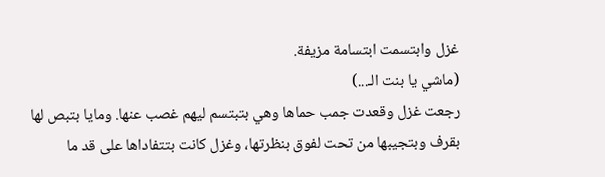غزل وابتسمت ابتسامة مزيفة.
(ماشي يا بنت الـ...)
رجعت غزل وقعدت جمب حماها وهي بتبتسم ليهم غصب عنها. ومايا بتبص لها بقرف وبتجيبها من تحت لفوق بنظرتها، وغزل كانت بتتفاداها على قد ما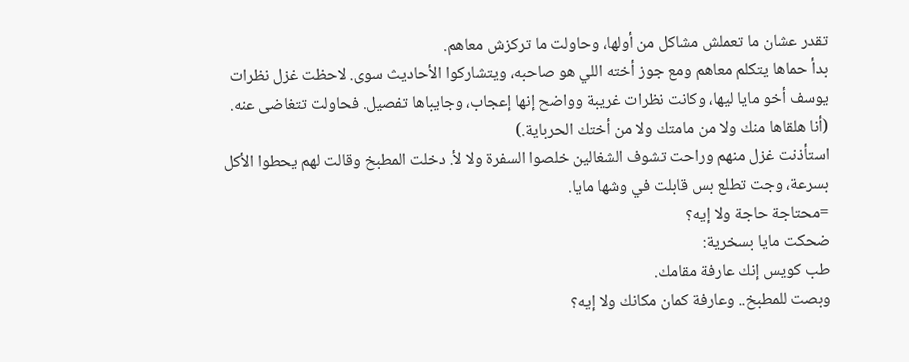تقدر عشان ما تعملش مشاكل من أولها، وحاولت ما تركزش معاهم.
بدأ حماها يتكلم معاهم ومع جوز أخته اللي هو صاحبه، ويتشاركوا الأحاديث سوى. لاحظت غزل نظرات يوسف أخو مايا ليها، وكانت نظرات غريبة وواضح إنها إعجاب، وجايباها تفصيل. فحاولت تتغاضى عنه.
(أنا هلقاها منك ولا من مامتك ولا من أختك الحرباية.)
استأذنت غزل منهم وراحت تشوف الشغالين خلصوا السفرة ولا لأ. دخلت المطبخ وقالت لهم يحطوا الأكل بسرعة، وجت تطلع بس قابلت في وشها مايا.
=محتاجة حاجة ولا إيه؟
ضحكت مايا بسخرية:
طب كويس إنك عارفة مقامك.
وبصت للمطبخ.. وعارفة كمان مكانك ولا إيه؟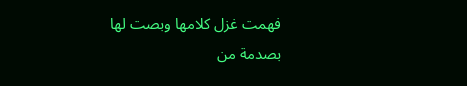فهمت غزل كلامها وبصت لها بصدمة من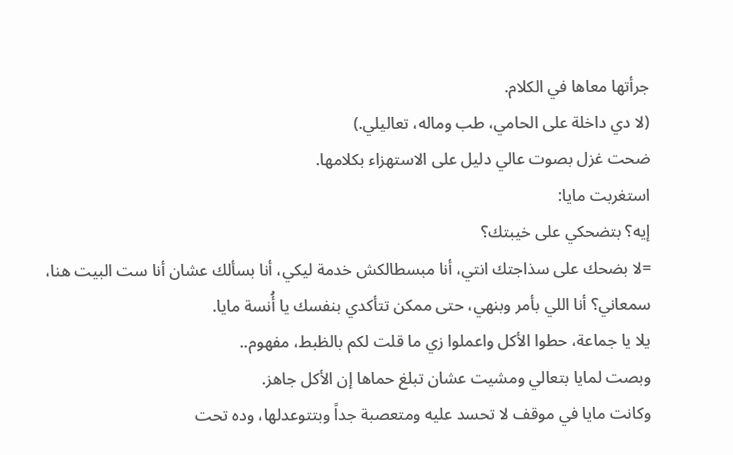جرأتها معاها في الكلام.
(لا دي داخلة على الحامي، طب وماله، تعاليلي.)
ضحت غزل بصوت عالي دليل على الاستهزاء بكلامها.
استغربت مايا:
إيه؟ بتضحكي على خيبتك؟
=لا بضحك على سذاجتك انتي، أنا مبسطالكش خدمة ليكي، أنا بسألك عشان أنا ست البيت هنا، سمعاني؟ أنا اللي بأمر وبنهي، حتى ممكن تتأكدي بنفسك يا أُنسة مايا.
يلا يا جماعة، حطوا الأكل واعملوا زي ما قلت لكم بالظبط، مفهوم..
وبصت لمايا بتعالي ومشيت عشان تبلغ حماها إن الأكل جاهز.
وكانت مايا في موقف لا تحسد عليه ومتعصبة جداً وبتتوعدلها، وده تحت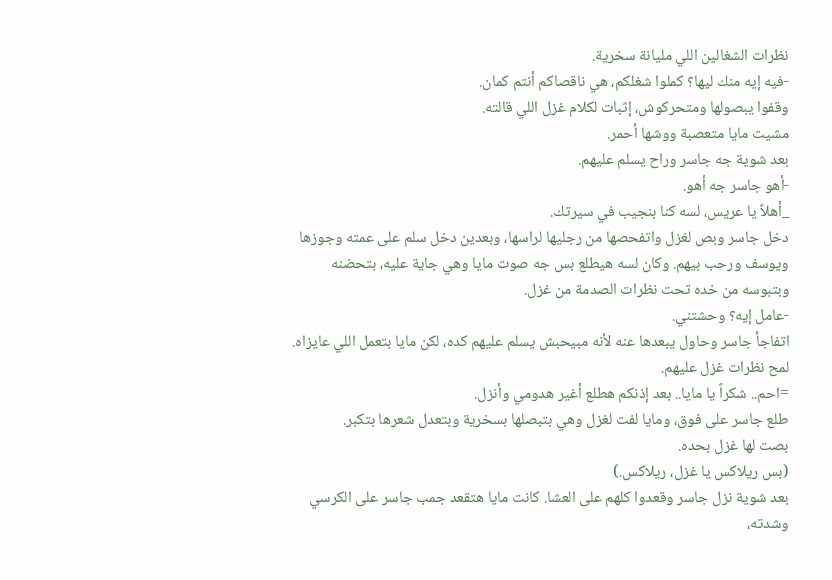نظرات الشغالين اللي مليانة سخرية.
-فيه إيه منك ليها؟ كملوا شغلكم، هي ناقصاكم أنتم كمان.
وقفوا يبصولها ومتحركوش، إثبات لكلام غزل اللي قالته.
مشيت مايا متعصبة ووشها أحمر.
بعد شوية جه جاسر وراح يسلم عليهم.
-أهو جاسر جه أهو.
_أهلاً يا عريس، لسه كنا بنجيب في سيرتك.
دخل جاسر وبص لغزل واتفحصها من رجليها لراسها، وبعدين دخل سلم على عمته وجوزها ويوسف ورحب بيهم. وكان لسه هيطلع بس جه صوت مايا وهي جاية عليه، بتحضنه وبتبوسه من خده تحت نظرات الصدمة من غزل.
-عامل إيه؟ وحشتني.
اتفاجأ جاسر وحاول يبعدها عنه لأنه مبيحبش يسلم عليهم كده، لكن مايا بتعمل اللي عايزاه. لمح نظرات غزل عليهم.
=احم.. شكراً يا مايا.. بعد إذنكم هطلع أغير هدومي وأنزل.
طلع جاسر على فوق، ومايا لفت لغزل وهي بتبصلها بسخرية وبتعدل شعرها بتكبر.
بصت لها غزل بحده.
(بس ريلاكس يا غزل، ريلاكس.)
بعد شوية نزل جاسر وقعدوا كلهم على العشا. كانت مايا هتقعد جمب جاسر على الكرسي وشدته،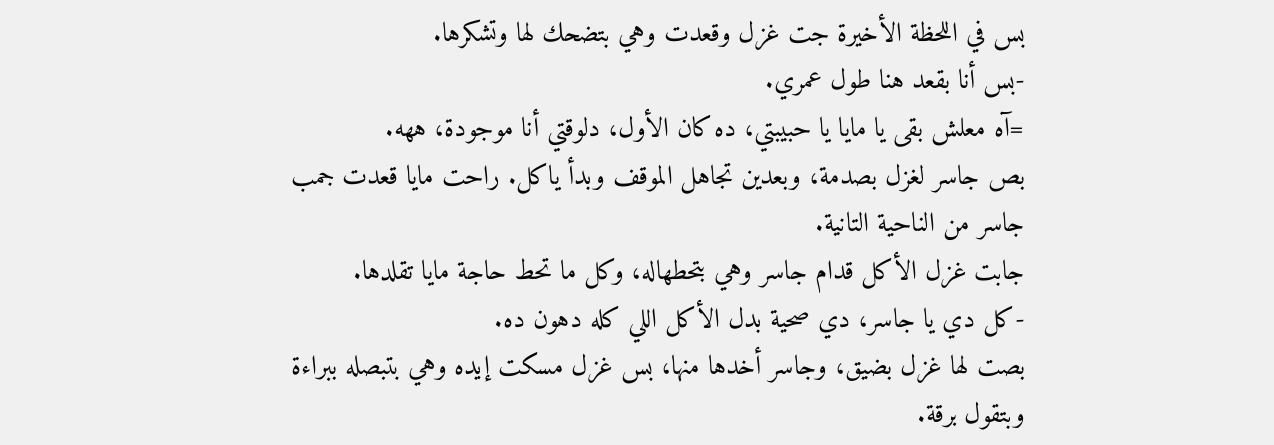بس في اللحظة الأخيرة جت غزل وقعدت وهي بتضحك لها وتشكرها.
-بس أنا بقعد هنا طول عمري.
=آه معلش بقى يا مايا يا حبيبتي، ده كان الأول، دلوقتي أنا موجودة، ههه.
بص جاسر لغزل بصدمة، وبعدين تجاهل الموقف وبدأ ياكل. راحت مايا قعدت جمب جاسر من الناحية التانية.
جابت غزل الأكل قدام جاسر وهي بتحطهاله، وكل ما تحط حاجة مايا تقلدها.
-كل دي يا جاسر، دي صحية بدل الأكل اللي كله دهون ده.
بصت لها غزل بضيق، وجاسر أخدها منها، بس غزل مسكت إيده وهي بتبصله ببراءة وبتقول برقة.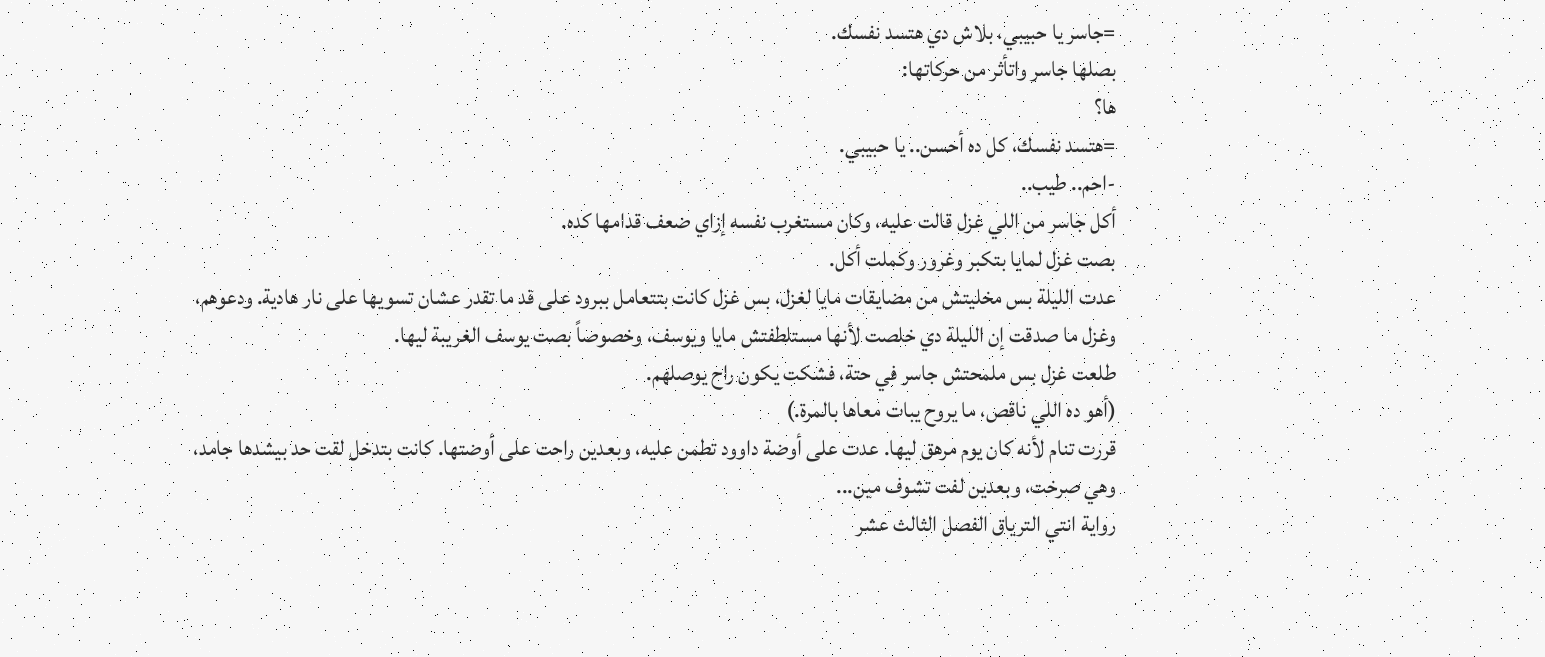=جاسر يا حبيبي، بلاش دي هتسد نفسك.
بصلها جاسر واتأثر من حركاتها:
ها؟
=هتسد نفسك، كل ده أحسن.. يا حبيبي.
-احم.. طيب..
أكل جاسر من اللي غزل قالت عليه، وكان مستغرب نفسه إزاي ضعف قدامها كده.
بصت غزل لمايا بتكبر وغرور وكملت أكل.
عدت الليلة بس مخليتش من مضايقات مايا لغزل، بس غزل كانت بتتعامل ببرود على قد ما تقدر عشان تسويها على نار هادية. ودعوهم، وغزل ما صدقت إن الليلة دي خلصت لأنها مستلطفتش مايا ويوسف، وخصوصاً بصت يوسف الغريبة ليها.
طلعت غزل بس ملمحتش جاسر في حتة، فشكت يكون راح يوصلهم.
(أهو ده اللي ناقص، ما يروح يبات معاها بالمرة.)
قررت تنام لأنه كان يوم مرهق ليها. عدت على أوضة داوود تطمن عليه، وبعدين راحت على أوضتها. كانت بتدخل لقت حد بيشدها جامد، وهي صرخت، وبعدين لفت تشوف مين...
رواية انتي الترياق الفصل الثالث عشر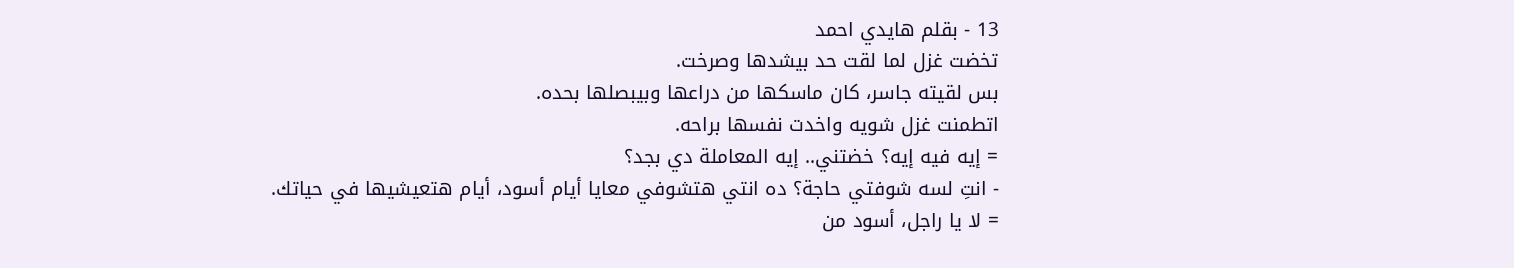13 - بقلم هايدي احمد
تخضت غزل لما لقت حد بيشدها وصرخت.
بس لقيته جاسر، كان ماسكها من دراعها وبيبصلها بحده.
اتطمنت غزل شويه واخدت نفسها براحه.
= إيه فيه إيه؟ خضتني.. إيه المعاملة دي بجد؟
- انتِ لسه شوفتي حاجة؟ ده انتي هتشوفي معايا أيام أسود، أيام هتعيشيها في حياتك.
= لا يا راجل، أسود من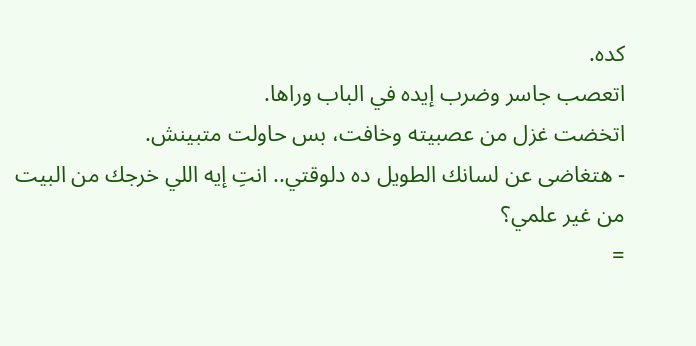كده.
اتعصب جاسر وضرب إيده في الباب وراها.
اتخضت غزل من عصبيته وخافت، بس حاولت متبينش.
- هتغاضى عن لسانك الطويل ده دلوقتي.. انتِ إيه اللي خرجك من البيت من غير علمي؟
=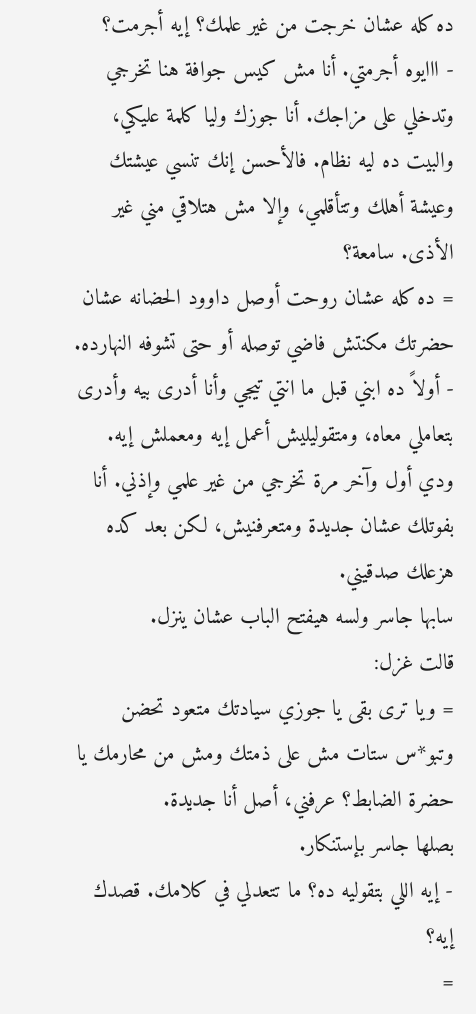ده كله عشان خرجت من غير علمك؟ إيه أجرمت؟
- ااايوه أجرمتي. أنا مش كيس جوافة هنا تخرجي وتدخلي على مزاجك. أنا جوزك وليا كلمة عليكي، والبيت ده ليه نظام. فالأحسن إنك تنسي عيشتك وعيشة أهلك وتتأقلمي، وإلا مش هتلاقي مني غير الأذى. سامعة؟
= ده كله عشان روحت أوصل داوود الحضانه عشان حضرتك مكنتش فاضي توصله أو حتى تشوفه النهارده.
- أولاً ده ابني قبل ما انتي تيجي وأنا أدرى بيه وأدرى بتعاملي معاه، ومتقوليليش أعمل إيه ومعملش إيه. ودي أول وآخر مرة تخرجي من غير علمي وإذني. أنا بفوتلك عشان جديدة ومتعرفنيش، لكن بعد كده هزعلك صدقيني.
سابها جاسر ولسه هيفتح الباب عشان ينزل.
قالت غزل:
= ويا ترى بقى يا جوزي سيادتك متعود تحضن وتبو*س ستات مش على ذمتك ومش من محارمك يا حضرة الضابط؟ عرفني، أصل أنا جديدة.
بصلها جاسر بإستنكار.
- إيه اللي بتقوليه ده؟ ما تتعدلي في كلامك. قصدك إيه؟
=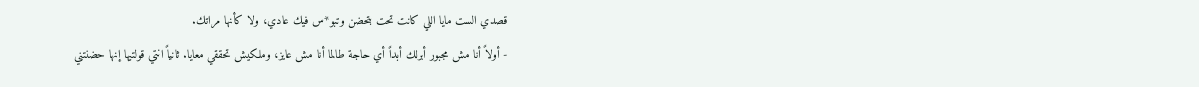قصدي الست مايا اللي كانت تحت بتحضن وتبو*س فيك عادي، ولا كأنها مراتك.
- أولاً أنا مش مجبور أبرلك أبداً أي حاجة طالما أنا مش عايز، وملكيش تحققي معايا. ثانياً انتي قولتيها إنها حضنتني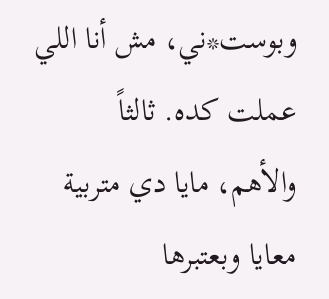وبوست*ني، مش أنا اللي عملت كده. ثالثاً والأهم، مايا دي متربية معايا وبعتبرها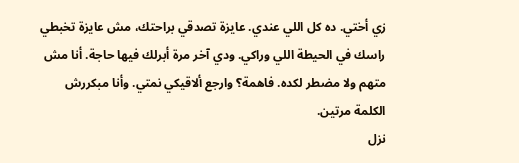زي أختي. ده كل اللي عندي. عايزة تصدقي براحتك، مش عايزة تخبطي راسك في الحيطة اللي وراكي. ودي آخر مرة أبرلك فيها حاجة. أنا مش متهم ولا مضطر لكده. فاهمة؟ وارجع ألاقيكي نمتي. وأنا مبكررش الكلمة مرتين.
نزل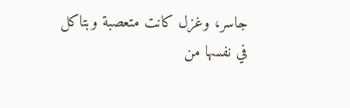جاسر، وغزل كانت متعصبة وبتاكل في نفسها من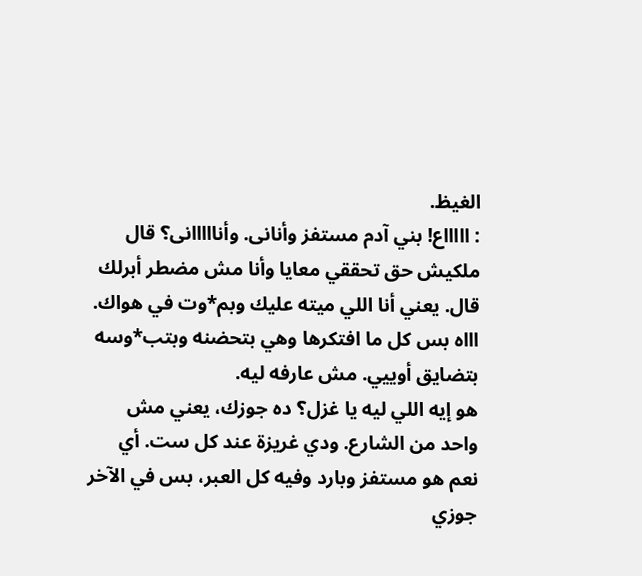الغيظ.
: اااااع! بني آدم مستفز وأنانى. وأنااااانى؟ قال ملكيش حق تحققي معايا وأنا مش مضطر أبرلك قال. يعني أنا اللي ميته عليك وبم*وت في هواك. اااه بس كل ما افتكرها وهي بتحضنه وبتب*وسه بتضايق أوييي. مش عارفه ليه.
هو إيه اللي ليه يا غزل؟ ده جوزك، يعني مش واحد من الشارع. ودي غريزة عند كل ست. أي نعم هو مستفز وبارد وفيه كل العبر، بس في الآخر جوزي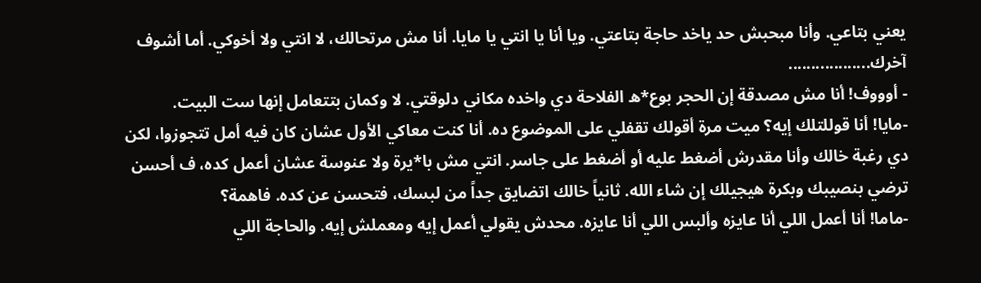يعني بتاعي. وأنا مبحبش حد ياخد حاجة بتاعتي. ويا أنا يا انتي يا مايا. أنا مش مرتحالك، لا انتي ولا أخوكي. أما أشوف آخرك..................
- أوووف! أنا مش مصدقة إن الحجر بوع*ه الفلاحة دي واخده مكاني دلوقتي. لا وكمان بتتعامل إنها ست البيت.
-مايا! أنا قوللتلك إيه؟ ميت مرة أقولك تقفلي على الموضوع ده. أنا كنت معاكي الأول عشان كان فيه أمل تتجوزوا، لكن دي رغبة خالك وأنا مقدرش أضغط عليه أو أضغط على جاسر. انتي مش با*يرة ولا عنوسة عشان أعمل كده، ف أحسن ترضي بنصيبك وبكرة هيجيلك إن شاء الله. ثانياً خالك اتضايق جداً من لبسك، فتحسن عن كده. فاهمة؟
-ماما! أنا أعمل اللي أنا عايزه وألبس اللي أنا عايزه. محدش يقولي أعمل إيه ومعملش إيه. والحاجة اللي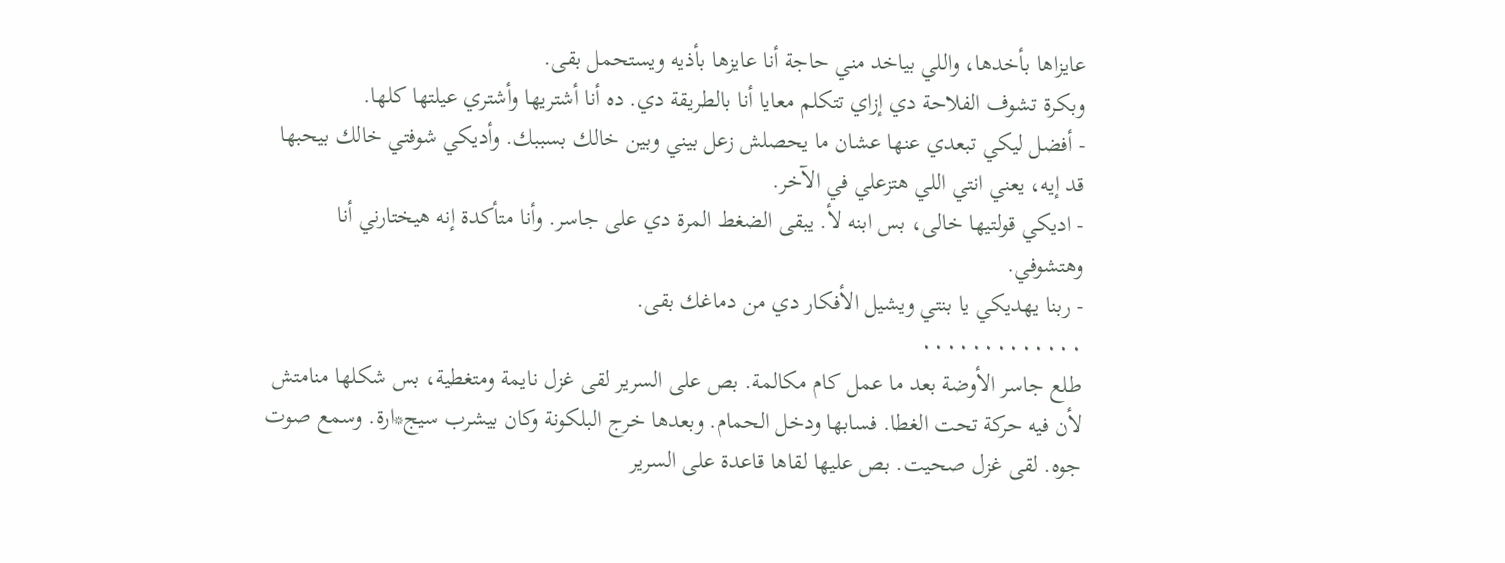عايزاها بأخدها، واللي بياخد مني حاجة أنا عايزها بأذيه ويستحمل بقى.
وبكرة تشوف الفلاحة دي إزاي تتكلم معايا أنا بالطريقة دي. ده أنا أشتريها وأشتري عيلتها كلها.
- أفضل ليكي تبعدي عنها عشان ما يحصلش زعل بيني وبين خالك بسببك. وأديكي شوفتي خالك بيحبها قد إيه، يعني انتي اللي هتزعلي في الآخر.
- اديكي قولتيها خالى، بس ابنه لأ. يبقى الضغط المرة دي على جاسر. وأنا متأكدة إنه هيختارني أنا وهتشوفي.
- ربنا يهديكي يا بنتي ويشيل الأفكار دي من دماغك بقى.
٠٠٠٠٠٠٠٠٠٠٠٠٠
طلع جاسر الأوضة بعد ما عمل كام مكالمة. بص على السرير لقى غزل نايمة ومتغطية، بس شكلها منامتش لأن فيه حركة تحت الغطا. فسابها ودخل الحمام. وبعدها خرج البلكونة وكان بيشرب سيج*ارة. وسمع صوت جوه. لقى غزل صحيت. بص عليها لقاها قاعدة على السرير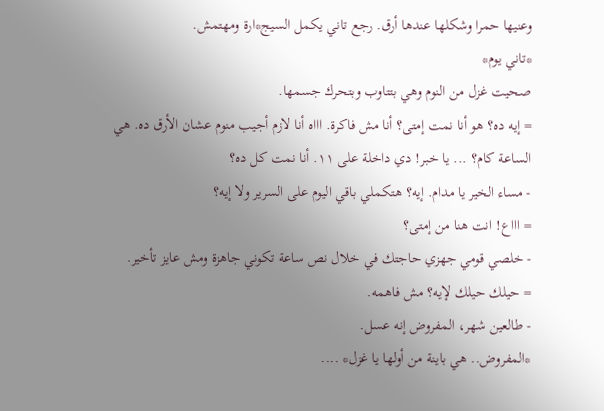وعنيها حمرا وشكلها عندها أرق. رجع تاني يكمل السيج*ارة ومهتمش.
*تاني يوم*
صحيت غزل من النوم وهي بتتاوب وبتحرك جسمها.
= إيه ده؟ هو أنا نمت إمتى؟ أنا مش فاكرة. اااه أنا لازم أجيب منوم عشان الأرق ده. هي الساعة كام؟ ... يا خبر! دي داخلة على ١١. أنا نمت كل ده؟
- مساء الخير يا مدام. إيه؟ هتكملي باقي اليوم على السرير ولا إيه؟
= اااع! انت هنا من إمتى؟
- خلصي قومي جهزي حاجتك في خلال نص ساعة تكوني جاهزة ومش عايز تأخير.
= حيلك حيلك لإيه؟ مش فاهمه.
- طالعين شهر، المفروض إنه عسل.
*المفروض.. هي باينة من أولها يا غزل* ....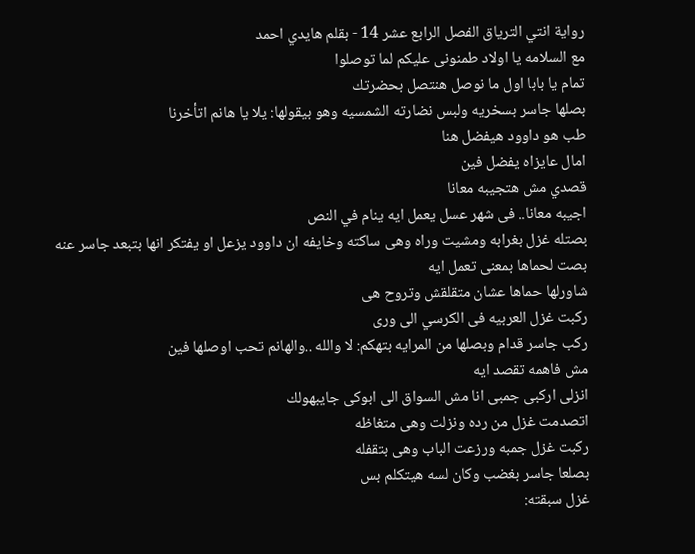رواية انتي الترياق الفصل الرابع عشر 14 - بقلم هايدي احمد
مع السلامه يا اولاد طمنونى عليكم لما توصلوا
تمام يا بابا اول ما نوصل هنتصل بحضرتك
بصلها جاسر بسخريه ولبس نضارته الشمسيه وهو بيقولها: يلا يا هانم اتأخرنا
طب هو داوود هيفضل هنا
امال عايزاه يفضل فين
قصدي مش هتجيبه معانا
اجيبه معانا.. فى شهر عسل يعمل ايه ينام في النص
بصتله غزل بغرابه ومشيت وراه وهى ساكته وخايفه ان داوود يزعل او يفتكر انها بتبعد جاسر عنه
بصت لحماها بمعنى تعمل ايه
شاورلها حماها عشان متقلقش وتروح هى
ركبت غزل العربيه فى الكرسي الى ورى
ركب جاسر قدام وبصلها من المرايه بتهكم: لا والله ..والهانم تحب اوصلها فين
مش فاهمه تقصد ايه
انزلى اركبى جمبى انا مش السواق الى ابوكى جايبهولك
اتصدمت غزل من رده ونزلت وهى متغاظه
ركبت غزل جمبه ورزعت الباب وهى بتقفله
بصلعا جاسر بغضب وكان لسه هيتكلم بس
غزل سبقته: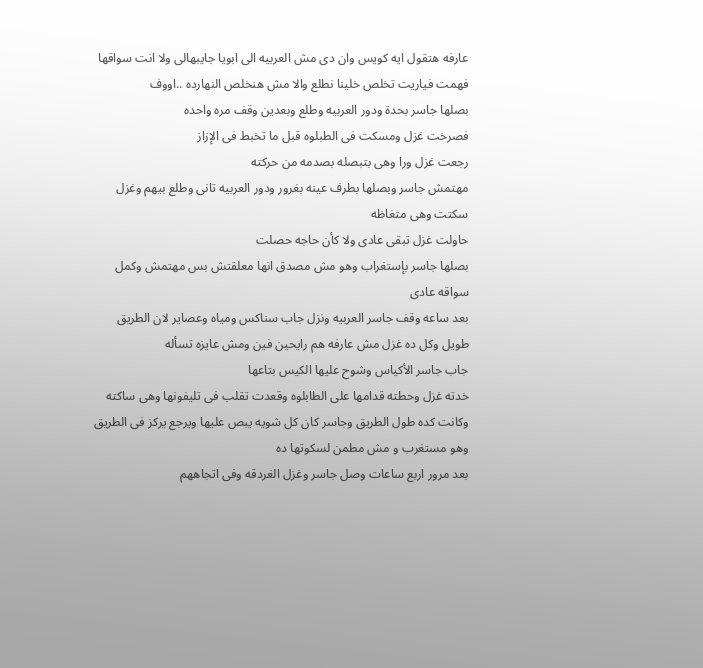عارفه هتقول ايه كويس وان دى مش العربيه الى ابويا جايبهالى ولا انت سواقها فهمت فياريت تخلص خلينا نطلع والا مش هنخلص النهارده ..اووف
بصلها جاسر بحدة ودور العربيه وطلع وبعدين وقف مره واحده
فصرخت غزل ومسكت فى الطبلوه قبل ما تخبط فى الإزاز
رجعت غزل ورا وهى بتبصله بصدمه من حركته
مهتمش جاسر وبصلها بطرف عينه بغرور ودور العربيه تانى وطلع بيهم وغزل سكتت وهى متغاظه
حاولت غزل تبقى عادى ولا كأن حاجه حصلت
بصلها جاسر بإستغراب وهو مش مصدق انها معلقتش بس مهتمش وكمل سواقه عادى
بعد ساعه وقف جاسر العربيه ونزل جاب سناكس ومياه وعصاير لان الطريق طويل وكل ده غزل مش عارفه هم رايحين فين ومش عايزه تسأله
جاب جاسر الأكياس وشوح عليها الكيس بتاعها
خدته غزل وحطته قدامها على الطابلوه وقعدت تقلب فى تليفونها وهى ساكته وكانت كده طول الطريق وجاسر كان كل شويه يبص عليها ويرجع يركز فى الطريق وهو مستغرب و مش مطمن لسكوتها ده
بعد مرور اربع ساعات وصل جاسر وغزل الغردقه وفى اتجاههم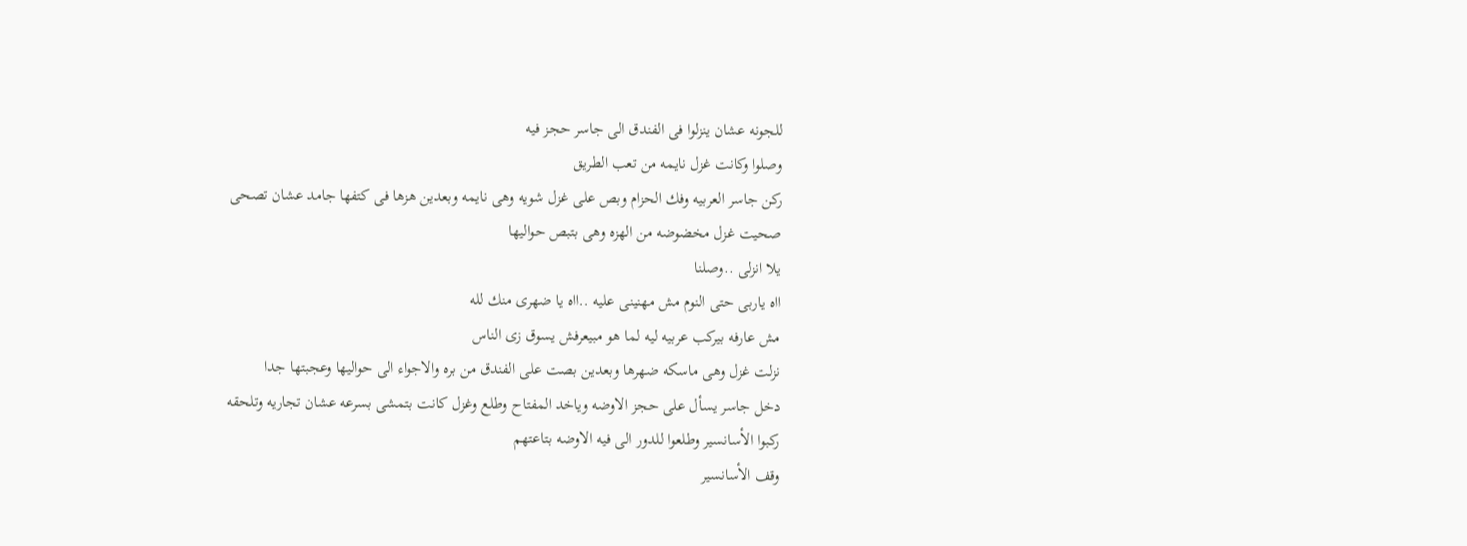للجونه عشان ينزلوا فى الفندق الى جاسر حجز فيه
وصلوا وكانت غزل نايمه من تعب الطريق
ركن جاسر العربيه وفك الحزام وبص على غزل شويه وهى نايمه وبعدين هزها فى كتفها جامد عشان تصحى
صحيت غزل مخضوضه من الهزه وهى بتبص حواليها
يلا انزلى ..وصلنا
ااه ياربى حتى النوم مش مهنينى عليه ..ااه يا ضهرى منك لله
مش عارفه بيركب عربيه ليه لما هو مبيعرفش يسوق زى الناس
نزلت غزل وهى ماسكه ضهرها وبعدين بصت على الفندق من بره والاجواء الى حواليها وعجبتها جدا
دخل جاسر يسأل على حجز الاوضه وياخد المفتاح وطلع وغزل كانت بتمشى بسرعه عشان تجاريه وتلحقه
ركبوا الأسانسير وطلعوا للدور الى فيه الاوضه بتاعتهم
وقف الأسانسير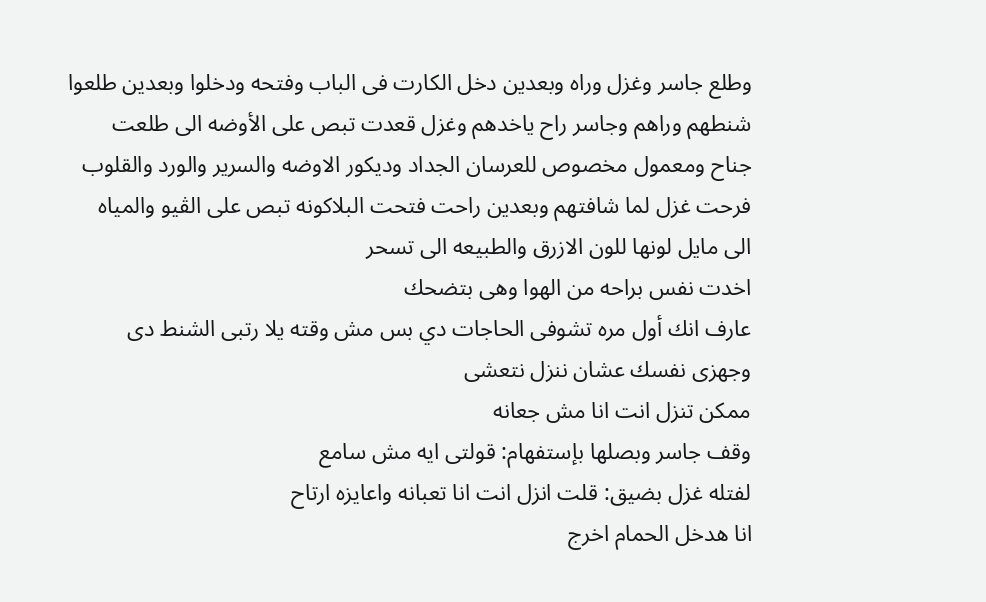وطلع جاسر وغزل وراه وبعدين دخل الكارت فى الباب وفتحه ودخلوا وبعدين طلعوا شنطهم وراهم وجاسر راح ياخدهم وغزل قعدت تبص على الأوضه الى طلعت جناح ومعمول مخصوص للعرسان الجداد وديكور الاوضه والسرير والورد والقلوب فرحت غزل لما شافتهم وبعدين راحت فتحت البلاكونه تبص على الڤيو والمياه الى مايل لونها للون الازرق والطبيعه الى تسحر
اخدت نفس براحه من الهوا وهى بتضحك
عارف انك أول مره تشوفى الحاجات دي بس مش وقته يلا رتبى الشنط دى وجهزى نفسك عشان ننزل نتعشى
ممكن تنزل انت انا مش جعانه
وقف جاسر وبصلها بإستفهام: قولتى ايه مش سامع
لفتله غزل بضيق: قلت انزل انت انا تعبانه واعايزه ارتاح
انا هدخل الحمام اخرج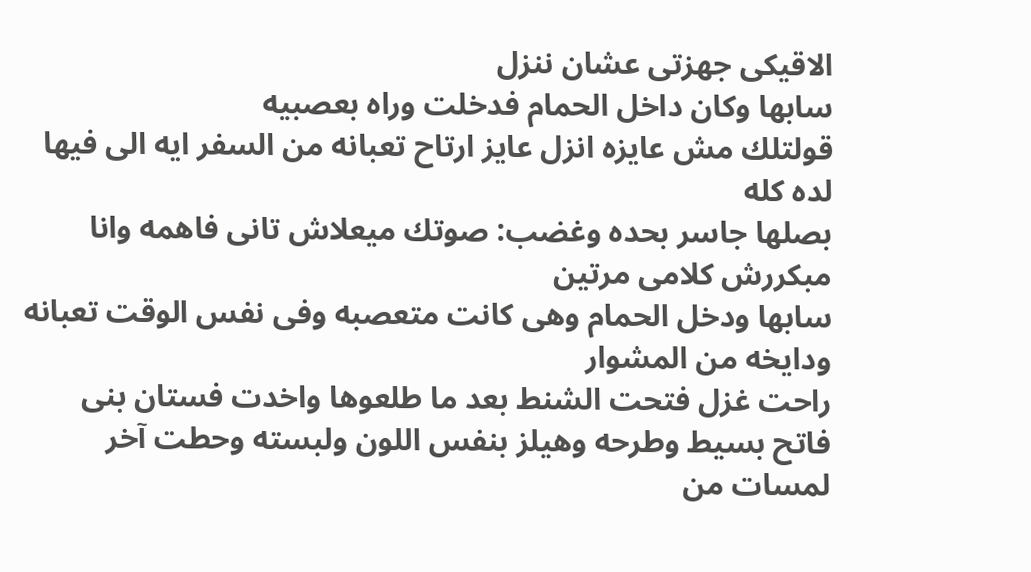الاقيكى جهزتى عشان ننزل
سابها وكان داخل الحمام فدخلت وراه بعصبيه
قولتلك مش عايزه انزل عايز ارتاح تعبانه من السفر ايه الى فيها لده كله
بصلها جاسر بحده وغضب: صوتك ميعلاش تانى فاهمه وانا مبكررش كلامى مرتين
سابها ودخل الحمام وهى كانت متعصبه وفى نفس الوقت تعبانه ودايخه من المشوار
راحت غزل فتحت الشنط بعد ما طلعوها واخدت فستان بنى فاتح بسيط وطرحه وهيلز بنفس اللون ولبسته وحطت آخر لمسات من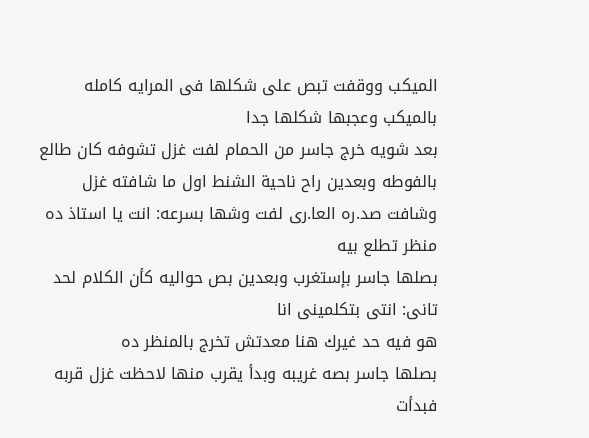الميكب ووقفت تبص على شكلها فى المرايه كامله بالميكب وعجبها شكلها جدا
بعد شويه خرج جاسر من الحمام لفت غزل تشوفه كان طالع بالفوطه وبعدين راح ناحية الشنط اول ما شافته غزل وشافت صد.ره العا.رى لفت وشها بسرعه: انت يا استاذ ده منظر تطلع بيه
بصلها جاسر بإستغرب وبعدين بص حواليه كأن الكلام لحد تانى: انتى بتكلمينى انا
هو فيه حد غيرك هنا معدتش تخرج بالمنظر ده
بصلها جاسر بصه غريبه وبدأ يقرب منها لاحظت غزل قربه فبدأت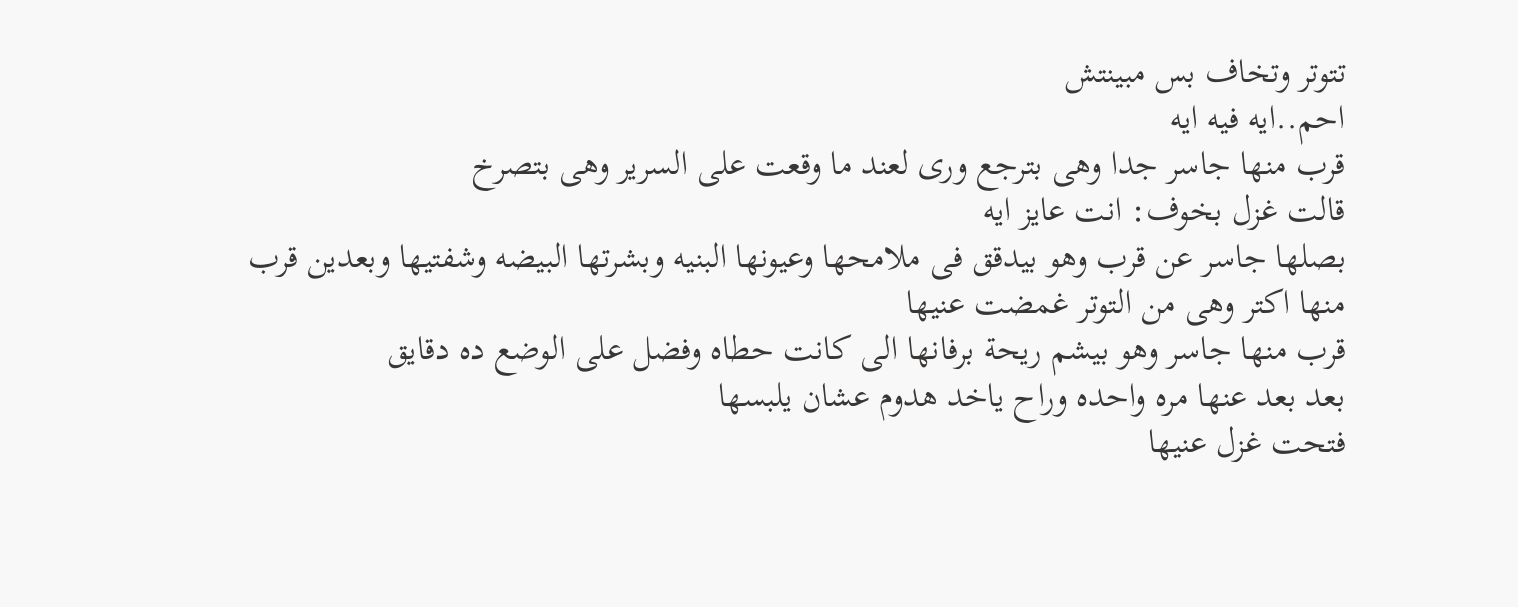تتوتر وتخاف بس مبينتش
احم..ايه فيه ايه
قرب منها جاسر جدا وهى بترجع ورى لعند ما وقعت على السرير وهى بتصرخ
قالت غزل بخوف: انت عايز ايه
بصلها جاسر عن قرب وهو بيدقق فى ملامحها وعيونها البنيه وبشرتها البيضه وشفتيها وبعدين قرب منها اكتر وهى من التوتر غمضت عنيها
قرب منها جاسر وهو بيشم ريحة برفانها الى كانت حطاه وفضل على الوضع ده دقايق
بعد بعد عنها مره واحده وراح ياخد هدوم عشان يلبسها
فتحت غزل عنيها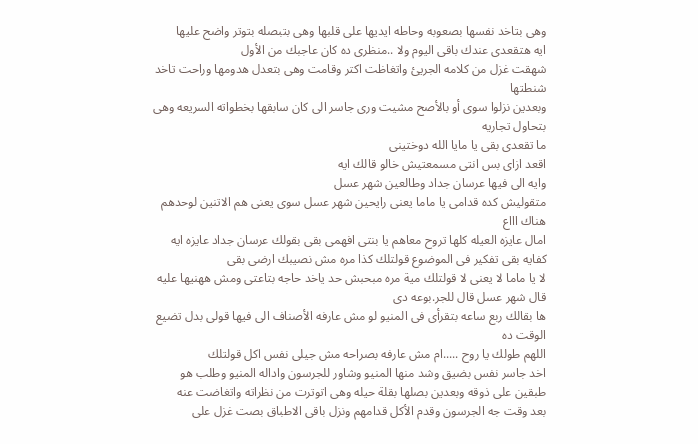وهى بتاخد نفسها بصعوبه وحاطه ايديها على قلبها وهى بتبصله بتوتر واضح عليها
ايه هتقعدى عندك باقى اليوم ولا ..منظرى ده كان عاجبك من الأول
شهقت غزل من كلامه الجريئ واتغاظت اكتر وقامت وهى بتعدل هدومها وراحت تاخد شنطتها
وبعدين نزلوا سوى أو بالأصح مشيت ورى جاسر الى كان سابقها بخطواته السريعه وهى بتحاول تجاريه
ما تقعدى بقى يا مايا الله دوختينى
اقعد ازاى بس انتى مسمعتيش خالو قالك ايه
وايه الى فيها عرسان جداد وطالعين شهر عسل
متقوليش كده قدامى يا ماما يعنى رايحين شهر عسل سوى يعنى هم الاتنين لوحدهم هناك اااع
امال عايزه العيله كلها تروح معاهم يا بنتى افهمى بقى بقولك عرسان جداد عايزه ايه كفايه بقى تفكير فى الموضوع قولتلك كذا مره مش نصيبك ارضى بقى
لا يا ماما لا يعنى لا قولتلك مية مره مبحبش حد ياخد حاجه بتاعتى ومش ههنيها عليه قال شهر عسل قال للجر.بوعه دى
ها بقالك ربع ساعه بتقرأى فى المنيو لو مش عارفه الأصناف الى فيها قولى بدل تضيع الوقت ده
اللهم طولك يا روح .....ام مش عارفه بصراحه مش جيلى نفس اكل قولتلك
اخد جاسر نفس بضيق وشد منها المنيو وشاور للجرسون واداله المنيو وطلب هو طبقين على ذوقه وبعدين بصلها بقلة حيله وهى اتوترت من نظراته واتغاضت عنه
بعد وقت جه الجرسون وقدم الأكل قدامهم ونزل باقى الاطباق بصت غزل على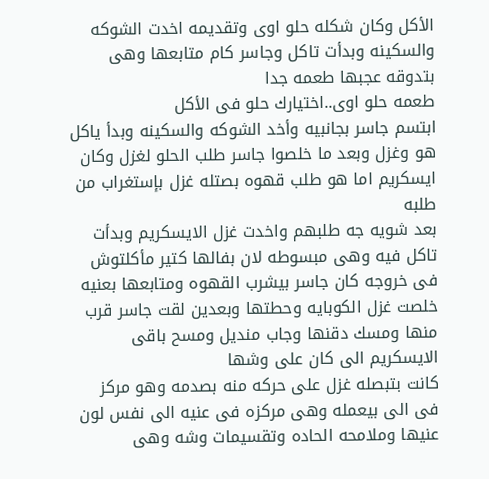الأكل وكان شكله حلو اوى وتقديمه اخدت الشوكه والسكينه وبدأت تاكل وجاسر كام متابعها وهى بتدوقه عجبها طعمه جدا
طعمه حلو اوى..اختيارك حلو فى الأكل
ابتسم جاسر بجانبيه وأخد الشوكه والسكينه وبدأ ياكل هو وغزل وبعد ما خلصوا جاسر طلب الحلو لغزل وكان ايسكريم اما هو طلب قهوه بصتله غزل بإستغراب من طلبه
بعد شويه جه طلبهم واخدت غزل الايسكريم وبدأت تاكل فيه وهى مبسوطه لان بفالها كتير مأكلتوش فى خروجه كان جاسر بيشرب القهوه ومتابعها بعنيه
خلصت غزل الكوبايه وحطتها وبعدين لقت جاسر قرب منها ومسك دقنها وجاب منديل ومسح باقى الايسكريم الى كان على وشها
كانت بتبصله غزل على حركه منه بصدمه وهو مركز فى الى بيعمله وهى مركزه فى عنيه الى نفس لون عنيها وملامحه الحاده وتقسيمات وشه وهى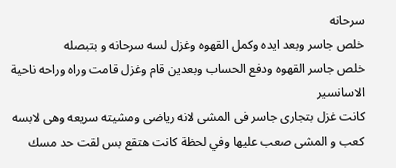سرحانه
خلص جاسر وبعد ايده وكمل القهوه وغزل لسه سرحانه و بتبصله
خلص جاسر القهوه ودفع الحساب وبعدين قام وغزل قامت وراه وراحه ناحية الاسانسير
كانت غزل بتجارى جاسر فى المشى لانه رياضى ومشيته سريعه وهى لابسه كعب و المشى صعب عليها وفي لحظة كانت هتقع بس لقت حد مسك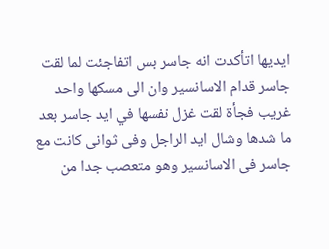ايديها اتأكدت انه جاسر بس اتفاجئت لما لقت جاسر قدام الاسانسير وان الى مسكها واحد غريب فجأة لقت غزل نفسها في ايد جاسر بعد ما شدها وشال ايد الراجل وفى ثوانى كانت مع جاسر فى الاسانسير وهو متعصب جدا من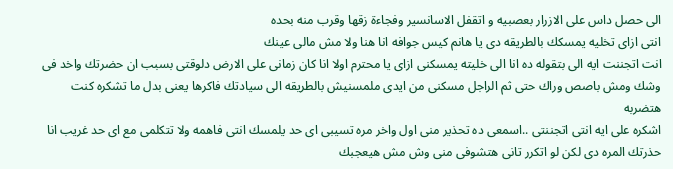الى حصل داس على الازرار بعصبيه و اتقفل الاسانسير وفجاءة زقها وقرب منه بحده
انتى ازاى تخليه يمسكك بالطريقه دى يا هانم كيس جوافه انا هنا ولا مش مالى عينك
انت اتجننت ايه الى بتقوله ده انا الى خليته يمسكنى ازاى يا محترم اولا انا كان زمانى على الارض دلوقتى بسبب ان حضرتك واخد فى وشك ومش باصص وراك حتى ثم الراجل مسكنى من ايدى ملمسنيش بالطريقه الى سيادتك فاكرها يعنى بدل ما تشكره كنت هتضربه
اشكره على ايه انتى اتجننتى ..اسمعى ده تحذير منى اول واخر مره تسيبى اى حد يلمسك انتى فاهمه ولا تتكلمى مع اى حد غريب انا حذرتك المره دى لكن لو اتكرر تانى هتشوفى منى وش مش هيعجبك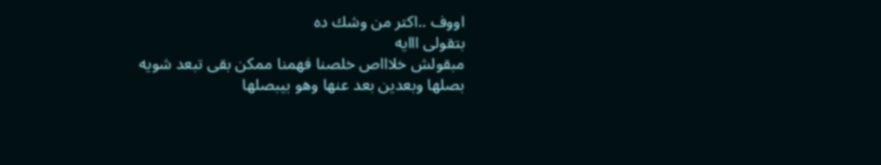اووف ..اكتر من وشك ده
بتقولى ااايه
مبقولش خلاااص خلصنا فهمنا ممكن بقى تبعد شويه
بصلها وبعدين بعد عنها وهو بيبصلها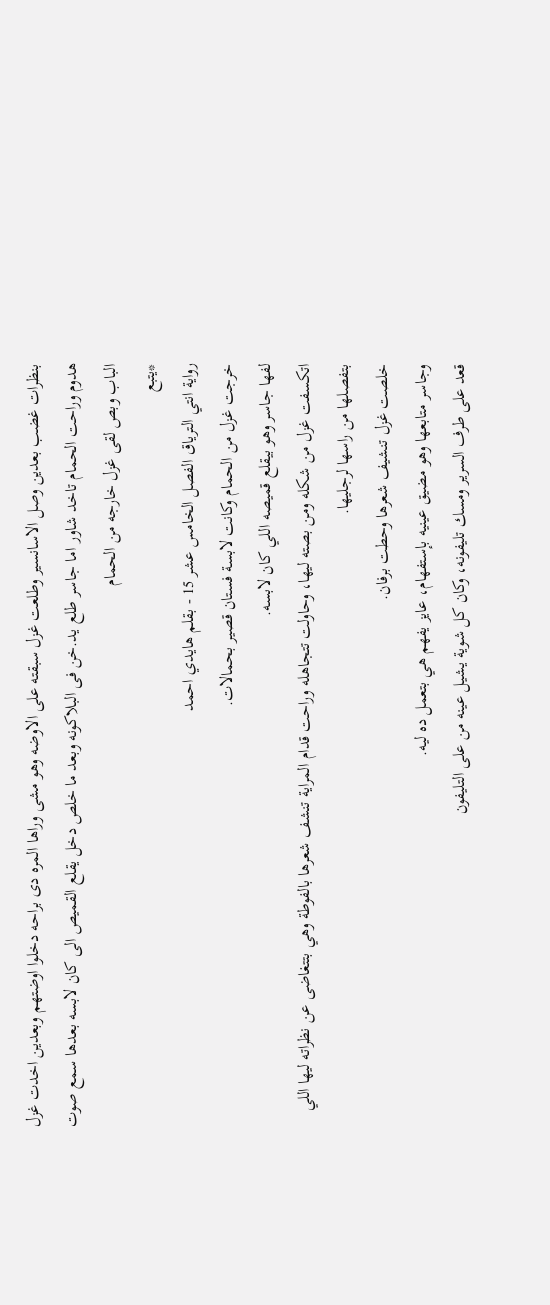بنظرات غضب بعدين وصل الاسانسير وطلعت غزل سبقته على الاوضه وهو مشى وراها المره دى براحه دخلوا اوضتهم وبعدين اخدت غزل هدوم وراحت الحمام تاخد شاور اما جاسر طلع يد.خن فى البلاكونه وبعد ما خلص دخل يقلع القميص الى كان لابسه بعدها سمع صوت الباب وبص لقى غزل خارجه من الحمام
*يتبع
رواية انتي الترياق الفصل الخامس عشر 15 - بقلم هايدي احمد
خرجت غزل من الحمام وكانت لابسة فستان قصير بحمالات.
لفها جاسر وهو بيقلع قميصه اللي كان لابسه.
اتكسفت غزل من شكله ومن بصته ليها، وحاولت تتجاهله وراحت قدام المراية تنشف شعرها بالفوطة وهي بتتغاضى عن نظراته ليها اللي بتفصلها من راسها لرجليها.
خلصت غزل تنشيف شعرها وحطت برفان.
وجاسر متابعها وهو مضيق عينيه بإستفهام، عايز يفهم هي بتعمل ده ليه.
قعد على طرف السرير ومسك تليفونه، وكان كل شوية يشيل عينه من على التليفون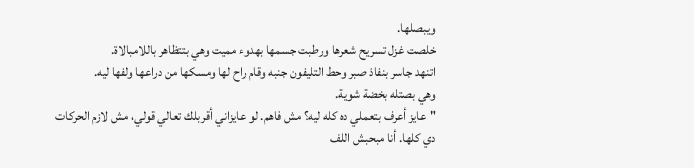ويبصلها.
خلصت غزل تسريح شعرها ورطبت جسمها بهدوء مميت وهي بتتظاهر باللامبالاة.
اتنهد جاسر بنفاذ صبر وحط التليفون جنبه وقام راح لها ومسكها من دراعها ولفها ليه.
وهي بصتله بخضة شوية.
"عايز أعرف بتعملي ده كله ليه؟ مش فاهم. لو عايزاني أقربلك تعالي قولي، مش لازم الحركات دي كلها. أنا مبحبش اللف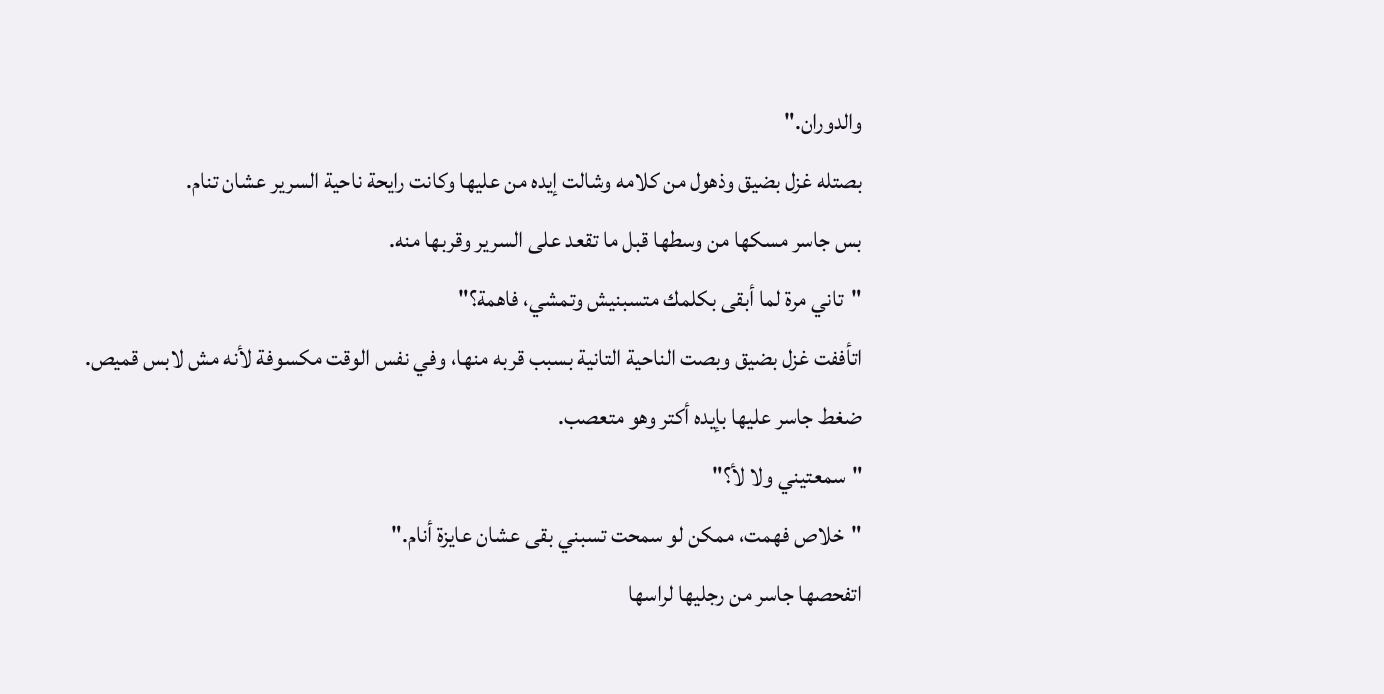والدوران."
بصتله غزل بضيق وذهول من كلامه وشالت إيده من عليها وكانت رايحة ناحية السرير عشان تنام.
بس جاسر مسكها من وسطها قبل ما تقعد على السرير وقربها منه.
"تاني مرة لما أبقى بكلمك متسبنيش وتمشي، فاهمة؟"
اتأففت غزل بضيق وبصت الناحية التانية بسبب قربه منها، وفي نفس الوقت مكسوفة لأنه مش لابس قميص.
ضغط جاسر عليها بإيده أكتر وهو متعصب.
"سمعتيني ولا لأ؟"
"خلاص فهمت، ممكن لو سمحت تسبني بقى عشان عايزة أنام."
اتفحصها جاسر من رجليها لراسها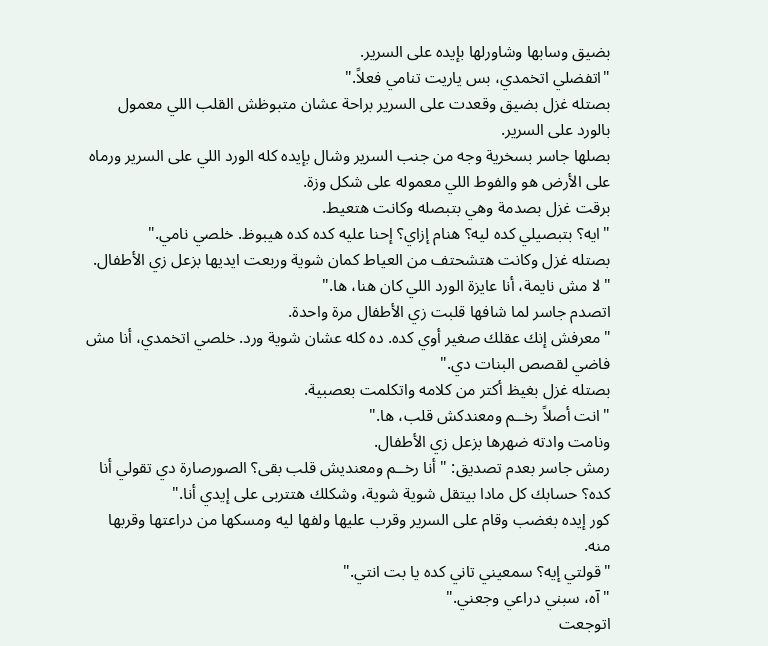بضيق وسابها وشاورلها بإيده على السرير.
"اتفضلي اتخمدي، بس ياريت تنامي فعلاً."
بصتله غزل بضيق وقعدت على السرير براحة عشان متبوظش القلب اللي معمول بالورد على السرير.
بصلها جاسر بسخرية وجه من جنب السرير وشال بإيده كله الورد اللي على السرير ورماه على الأرض هو والفوط اللي معموله على شكل وزة.
برقت غزل بصدمة وهي بتبصله وكانت هتعيط.
"ايه؟ بتبصيلي كده ليه؟ هنام إزاي؟ إحنا عليه كده كده هيبوظ. خلصي نامي."
بصتله غزل وكانت هتشحتف من العياط كمان شوية وربعت ايديها بزعل زي الأطفال.
"لا مش نايمة، أنا عايزة الورد اللي كان هنا، ها."
اتصدم جاسر لما شافها قلبت زي الأطفال مرة واحدة.
"معرفش إنك عقلك صغير أوي كده. ده كله عشان شوية ورد. خلصي اتخمدي، أنا مش فاضي لقصص البنات دي."
بصتله غزل بغيظ أكتر من كلامه واتكلمت بعصبية.
"انت أصلاً رخــم ومعندكش قلب، ها."
ونامت وادته ضهرها بزعل زي الأطفال.
رمش جاسر بعدم تصديق: "أنا رخــم ومعنديش قلب بقى؟ الصورصارة دي تقولي أنا كده؟ حسابك كل مادا بيتقل شوية شوية، وشكلك هتتربى على إيدي أنا."
كور إيده بغضب وقام على السرير وقرب عليها ولفها ليه ومسكها من دراعتها وقربها منه.
"قولتي إيه؟ سمعيني تاني كده يا بت انتي."
"آه، سبني دراعي وجعني."
اتوجعت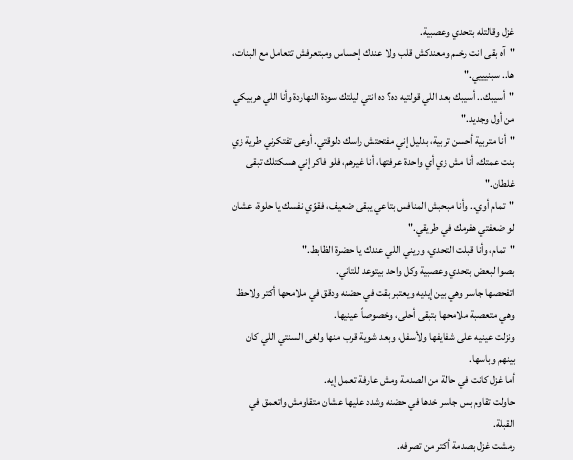غزل وقالتله بتحدي وعصبية.
"آه بقى انت رخــم ومعندكش قلب ولا عندك إحساس ومبتعرفش تتعامل مع البنات، ها.. سبنيييي."
"أسيبك.. أسيبك بعد اللي قولتيه ده؟ ده انتي ليلتك سودة النهاردة وأنا اللي هربيكي من أول وجديد."
"أنا متربية أحسن تربية، بدليل إني مفتحتش راسك دلوقتي. أوعى تفتكرني طرية زي بنت عمتك، أنا مش زي أي واحدة عرفتها، أنا غيرهم، فلو فاكر إني هسكتلك تبقى غلطان."
"تمام أوي.. وأنا مبحبش المنافس بتاعي يبقى ضعيف، فقوّي نفسك يا حلوة، عشان لو ضعفتي هفرمك في طريقي."
"تمام، وأنا قبلت التحدي، وريني اللي عندك يا حضرة الظابط."
بصوا لبعض بتحدي وعصبية وكل واحد بيتوعد للتاني.
اتفحصها جاسر وهي بين إيديه ويعتبر بقت في حضنه ودقق في ملامحها أكتر ولاحظ وهي متعصبة ملامحها بتبقى أحلى، وخصوصاً عينيها.
ونزلت عينيه على شفايفها ولأسفل، وبعد شوية قرب منها ولغى السنتي اللي كان بينهم وباسها.
أما غزل كانت في حالة من الصدمة ومش عارفة تعمل إيه.
حاولت تقاوم بس جاسر خدها في حضنه وشدد عليها عشان متقاومش واتعمق في القبلة.
رمشت غزل بصدمة أكتر من تصرفه.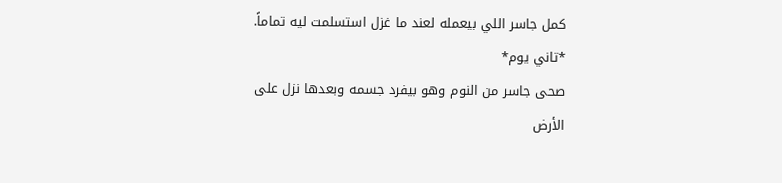كمل جاسر اللي بيعمله لعند ما غزل استسلمت ليه تماماً.
*تاني يوم*
صحى جاسر من النوم وهو بيفرد جسمه وبعدها نزل على الأرض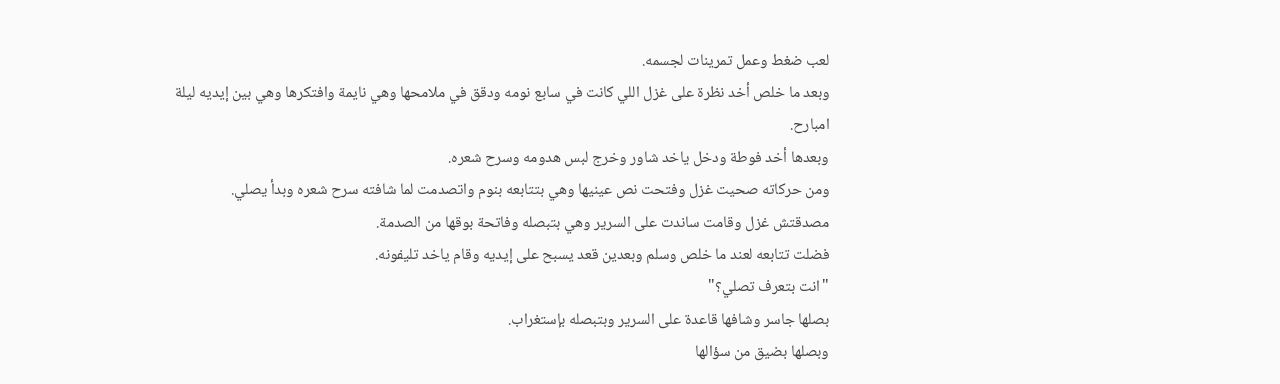لعب ضغط وعمل تمرينات لجسمه.
وبعد ما خلص أخد نظرة على غزل اللي كانت في سابع نومه ودقق في ملامحها وهي نايمة وافتكرها وهي بين إيديه ليلة امبارح.
وبعدها أخد فوطة ودخل ياخد شاور وخرج لبس هدومه وسرح شعره.
ومن حركاته صحيت غزل وفتحت نص عينيها وهي بتتابعه بنوم واتصدمت لما شافته سرح شعره وبدأ يصلي.
مصدقتش غزل وقامت ساندت على السرير وهي بتبصله وفاتحة بوقها من الصدمة.
فضلت تتابعه لعند ما خلص وسلم وبعدين قعد يسبح على إيديه وقام ياخد تليفونه.
"انت بتعرف تصلي؟"
بصلها جاسر وشافها قاعدة على السرير وبتبصله بإستغراب.
وبصلها بضيق من سؤالها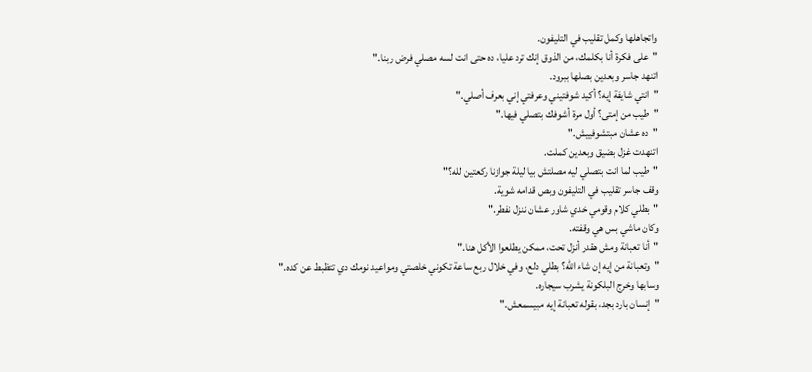واتجاهلها وكمل تقليب في التليفون.
"على فكرة أنا بكلمك، من الذوق إنك ترد عليا، ده حتى انت لسه مصلي فرض ربنا."
اتنهد جاسر وبعدين بصلها ببرود.
"انتي شايفة إيه؟ أكيد شوفتيني وعرفتي إني بعرف أصلي."
"طيب من إمتى؟ أول مرة أشوفك بتصلي فيها."
"ده عشان مبتشوفييش."
اتنهدت غزل بضيق وبعدين كملت.
"طيب لما انت بتصلي ليه مصلتش بيا ليلة جوازنا ركعتين لله؟"
وقف جاسر تقليب في التليفون وبص قدامه شوية.
"بطلي كلام وقومي خدي شاور عشان ننزل نفطر."
وكان ماشي بس هي وقفته.
"أنا تعبانة ومش هقدر أنزل تحت، ممكن يطلعوا الأكل هنا."
"وتعبانة من إيه إن شاء الله؟ بطلي دلع، وفي خلال ربع ساعة تكوني خلصتي ومواعيد نومك دي تتظبط عن كده."
وسابها وخرج البلكونة يشرب سيجاره.
"إنسان بارد بجد، بقوله تعبانة إيه مبيسمعش."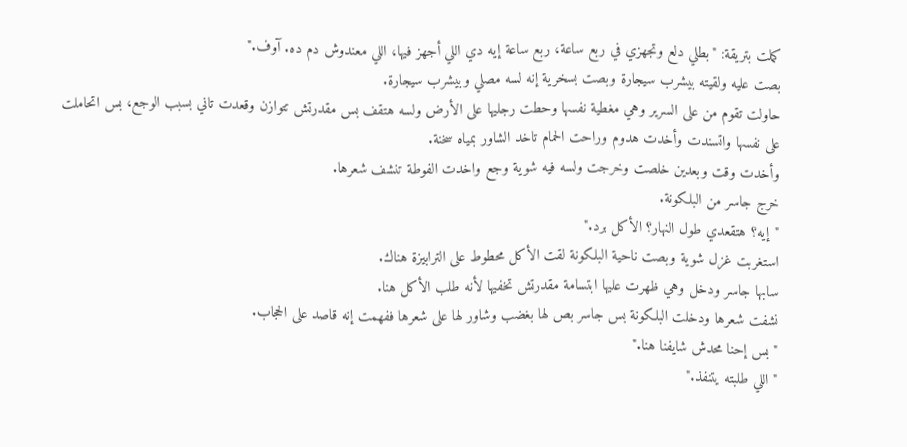كملت بتريقة: "بطلي دلع وتجهزي في ربع ساعة، ربع ساعة إيه دي اللي أجهز فيها، اللي معندوش دم ده. آوف."
بصت عليه ولقيته بيشرب سيجارة وبصت بسخرية إنه لسه مصلي وبيشرب سيجارة.
حاولت تقوم من على السرير وهي مغطية نفسها وحطت رجليها على الأرض ولسه هتقف بس مقدرتش تتوازن وقعدت تاني بسبب الوجع، بس اتحاملت على نفسها واتسندت وأخدت هدوم وراحت الحمام تاخد الشاور بمياه سخنة.
وأخدت وقت وبعدين خلصت وخرجت ولسه فيه شوية وجع واخدت الفوطة تنشف شعرها.
خرج جاسر من البلكونة.
"إيه؟ هتقعدي طول النهار؟ الأكل برد."
استغربت غزل شوية وبصت ناحية البلكونة لقت الأكل محطوط على الترابيزة هناك.
سابها جاسر ودخل وهي ظهرت عليها ابتسامة مقدرتش تخفيها لأنه طلب الأكل هنا.
نشفت شعرها ودخلت البلكونة بس جاسر بص لها بغضب وشاور لها على شعرها ففهمت إنه قاصد على الحجاب.
"بس إحنا محدش شايفنا هنا."
"اللي طلبته يتنفذ."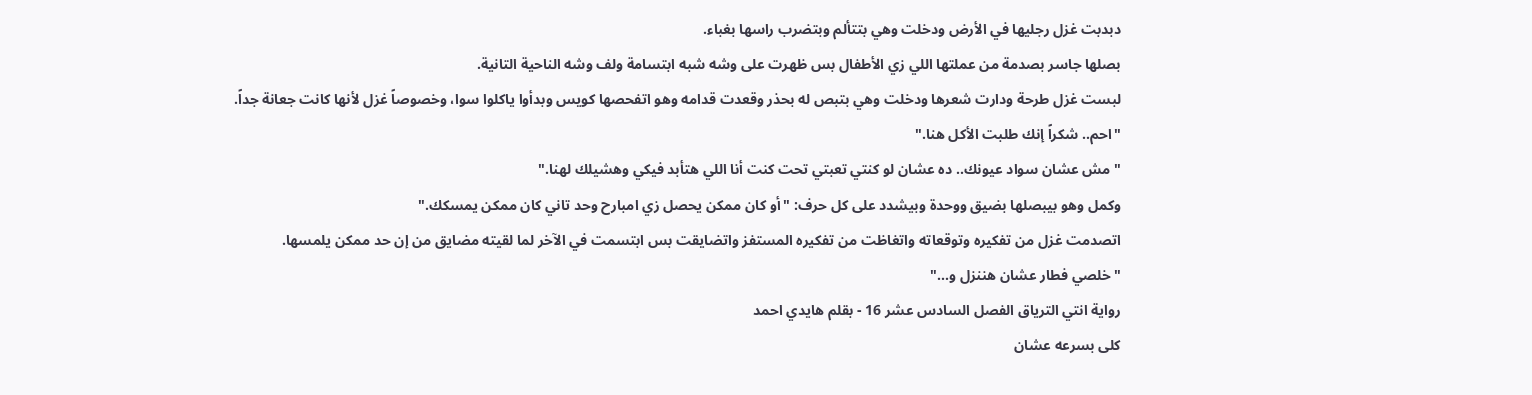دبدبت غزل رجليها في الأرض ودخلت وهي بتتألم وبتضرب راسها بغباء.
بصلها جاسر بصدمة من عملتها اللي زي الأطفال بس ظهرت على وشه شبه ابتسامة ولف وشه الناحية التانية.
لبست غزل طرحة ودارت شعرها ودخلت وهي بتبص له بحذر وقعدت قدامه وهو اتفحصها كويس وبدأوا ياكلوا سوا، وخصوصاً غزل لأنها كانت جعانة جداً.
"احم.. شكراً إنك طلبت الأكل هنا."
"مش عشان سواد عيونك.. ده عشان لو كنتي تعبتي تحت كنت أنا اللي هتأبد فيكي وهشيلك لهنا."
وكمل وهو بيبصلها بضيق ووحدة وبيشدد على كل حرف: "أو كان ممكن يحصل زي امبارح وحد تاني كان ممكن يمسكك."
اتصدمت غزل من تفكيره وتوقعاته واتغاظت من تفكيره المستفز واتضايقت بس ابتسمت في الآخر لما لقيته مضايق من إن حد ممكن يلمسها.
"خلصي فطار عشان هننزل و..."
رواية انتي الترياق الفصل السادس عشر 16 - بقلم هايدي احمد
كلى بسرعه عشان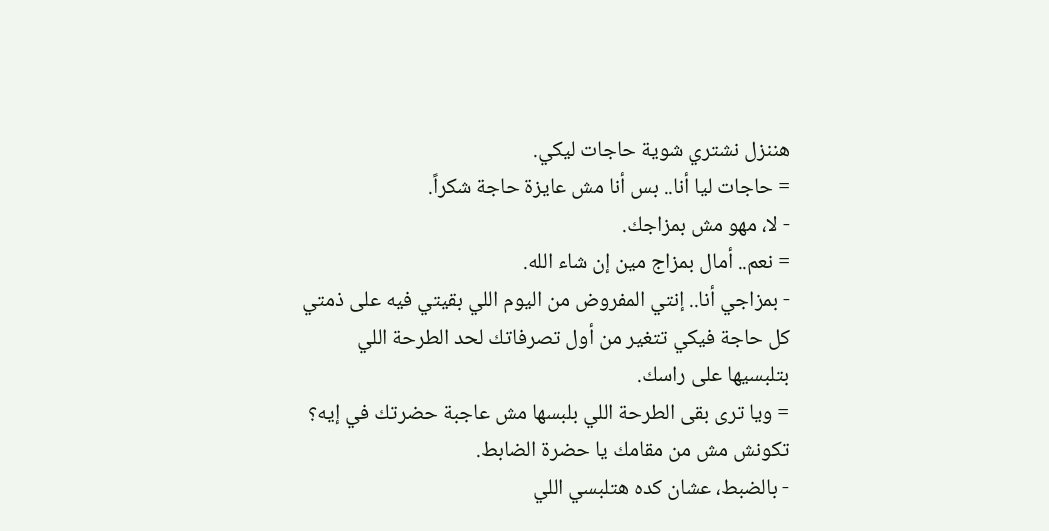هننزل نشتري شوية حاجات ليكي.
= حاجات ليا أنا.. بس أنا مش عايزة حاجة شكراً.
- لا، مهو مش بمزاجك.
= نعم.. أمال بمزاج مين إن شاء الله.
- بمزاجي أنا.. إنتي المفروض من اليوم اللي بقيتي فيه على ذمتي كل حاجة فيكي تتغير من أول تصرفاتك لحد الطرحة اللي بتلبسيها على راسك.
= ويا ترى بقى الطرحة اللي بلبسها مش عاجبة حضرتك في إيه؟ تكونش مش من مقامك يا حضرة الضابط.
- بالضبط، عشان كده هتلبسي اللي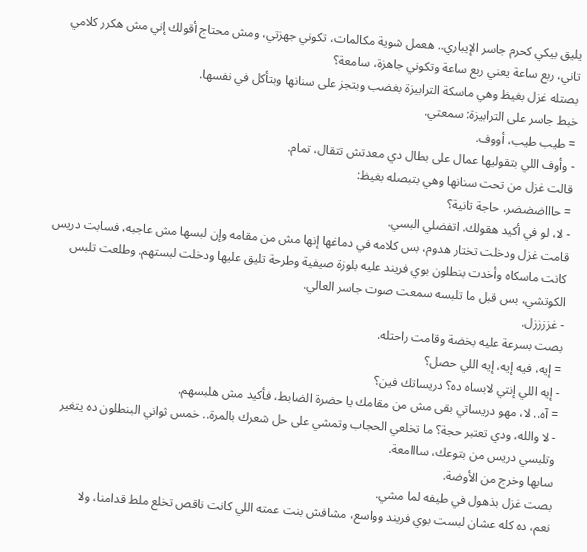يليق بيكي كحرم جاسر الإيباري.. هعمل شوية مكالمات، تكوني جهزتي، ومش محتاج أقولك إني مش هكرر كلامي تاني، ربع ساعة يعني ربع ساعة وتكوني جاهزة، سامعة؟
بصتله غزل بغيظ وهي ماسكة الترابيزة بغضب وبتجز على سنانها وبتأكل في نفسها.
خبط جاسر على الترابيزة: سمعتي.
= طيب طيب، أووف.
- وأوف اللي بتقوليها عمال على بطال دي معدتش تتقال، تمام.
قالت غزل من تحت سنانها وهي بتبصله بغيظ:
= حاااضضضر، حاجة تانية؟
- لا، لو في أكيد هقولك. اتفضلي البسي.
قامت غزل ودخلت تختار هدوم، بس كلامه في دماغها إنها مش من مقامه وإن لبسها مش عاجبه، فسابت دريس كانت ماسكاه وأخدت بنطلون بوي فريند عليه بلوزة صيفية وطرحة تليق عليها ودخلت لبستهم. وطلعت تلبس الكوتشي، بس قبل ما تلبسه سمعت صوت جاسر العالي.
- غززززل.
بصت بسرعة عليه بخضة وقامت راحتله.
= إيه، فيه إيه، إيه اللي حصل؟
- إيه اللي إنتي لابساه ده؟ دريساتك فين؟
= آه.. لا، مهو دريساتي بقى مش من مقامك يا حضرة الضابط، فأكيد مش هلبسهم.
- لا والله، ودي تعتبر حجة؟ ما تخلعي الحجاب وتمشي على حل شعرك بالمرة.. خمس ثواني البنطلون ده يتغير وتلبسي دريس من بتوعك، سااامعة.
سابها وخرج من الأوضة.
بصت غزل بذهول في طيفه لما مشي.
نعم، ده كله عشان لبست بوي فريند وواسع، مشافش بنت عمته اللي كانت ناقص تخلع ملط قدامنا، ولا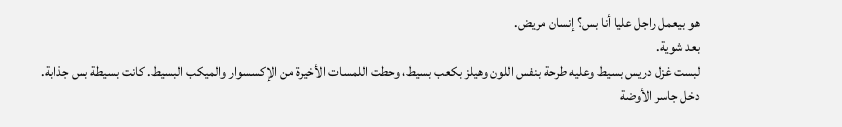هو بيعمل راجل عليا أنا بس؟ إنسان مريض.
بعد شوية.
لبست غزل دريس بسيط وعليه طرحة بنفس اللون وهيلز بكعب بسيط، وحطت اللمسات الأخيرة من الإكسسوار والميكب البسيط. كانت بسيطة بس جذابة.
دخل جاسر الأوضة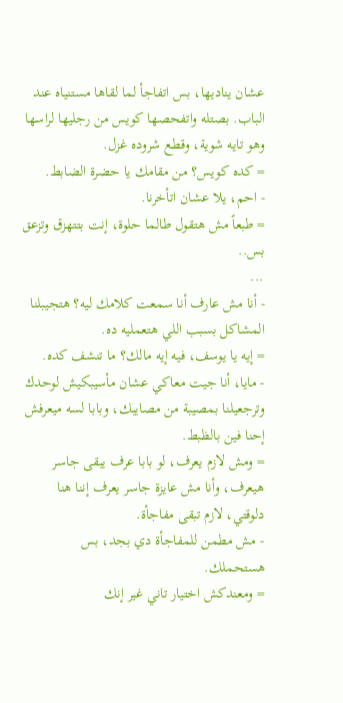عشان يناديها، بس اتفاجأ لما لقاها مستنياه عند الباب. بصتله واتفحصها كويس من رجليها لراسها وهو تايه شوية، وقطع شروده غزل.
= كده كويس؟ من مقامك يا حضرة الضابط.
- احم، يلا عشان اتأخرنا.
= طبعاً مش هتقول طالما حلوة، إنت بتتهزق وتزعق بس..
...
- أنا مش عارف أنا سمعت كلامك ليه؟ هتجيبلنا المشاكل بسبب اللي هتعمليه ده.
= إيه يا يوسف، فيه إيه مالك؟ ما تنشف كده.
- مايا، أنا جيت معاكي عشان مأسيبكيش لوحدك وترجعيلنا بمصيبة من مصايبك، وبابا لسه ميعرفش إحنا فين بالظبط.
= ومش لازم يعرف، لو بابا عرف يبقى جاسر هيعرف، وأنا مش عايزة جاسر يعرف إننا هنا دلوقتي، لازم تبقى مفاجأة.
- مش مطمن للمفاجأة دي بجد، بس هستحملك.
= ومعندكش اختيار تاني غير إنك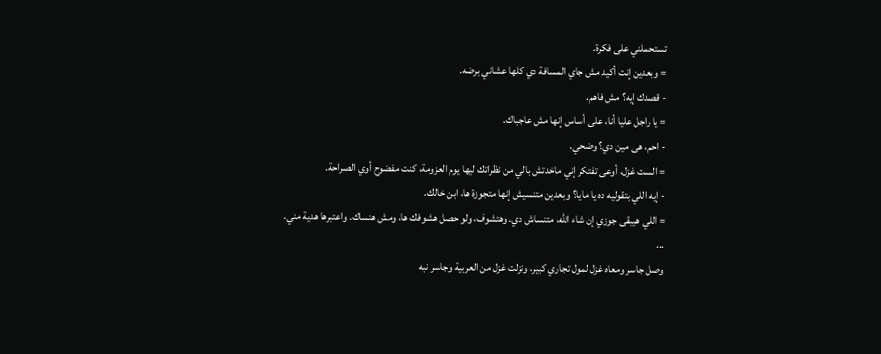تستحملني على فكرة.
= وبعدين إنت أكيد مش جاي المسافة دي كلها عشاني برضه.
- قصدك إيه؟ مش فاهم.
= يا راجل عليا أنا، على أساس إنها مش عاجباك.
- احم، هى مين دي؟ وضحي.
= الست غزل، أوعى تفتكر إني ماخدتش بالي من نظراتك ليها يوم العزومة، كنت مفضوح أوي الصراحة.
- إيه اللي بتقوليه ده يا مايا؟ وبعدين متنسيش إنها متجوزة ها، ابن خالك.
= اللي هيبقى جوزي إن شاء الله، متنساش دي. وهتشوف، ولو حصل هشوفك ها، ومش هنساك. واعتبرها هدية مني.
...
وصل جاسر ومعاه غزل لمول تجاري كبير، ونزلت غزل من العربية وجاسر نبه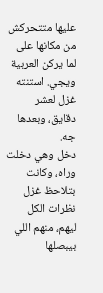عليها متتحركش من مكانها على لما يركن العربية ويجي. استنته غزل لعشر دقايق، وبعدها جه.
دخل وهي دخلت وراه، وكانت بتلاحظ غزل نظرات الكل ليهم، منهم اللي بيبصلها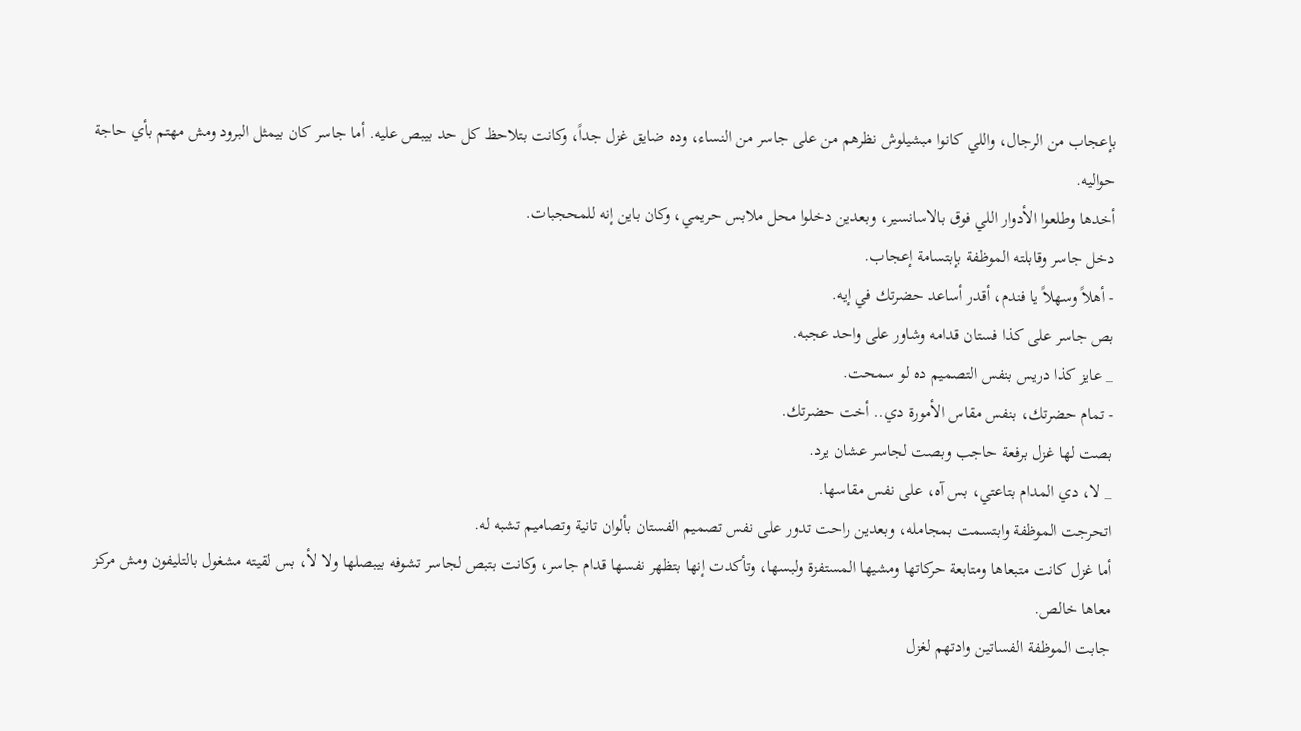بإعجاب من الرجال، واللي كانوا مبشيلوش نظرهم من على جاسر من النساء، وده ضايق غزل جداً، وكانت بتلاحظ كل حد بيبص عليه. أما جاسر كان بيمثل البرود ومش مهتم بأي حاجة حواليه.
أخدها وطلعوا الأدوار اللي فوق بالاسانسير، وبعدين دخلوا محل ملابس حريمي، وكان باين إنه للمحجبات.
دخل جاسر وقابلته الموظفة بإبتسامة إعجاب.
- أهلاً وسهلاً يا فندم، أقدر أساعد حضرتك في إيه.
بص جاسر على كذا فستان قدامه وشاور على واحد عجبه.
_ عايز كذا دريس بنفس التصميم ده لو سمحت.
- تمام حضرتك، بنفس مقاس الأمورة دي.. أخت حضرتك.
بصت لها غزل برفعة حاجب وبصت لجاسر عشان يرد.
_ لا، دي المدام بتاعتي، بس آه، على نفس مقاسها.
اتحرجت الموظفة وابتسمت بمجامله، وبعدين راحت تدور على نفس تصميم الفستان بألوان تانية وتصاميم تشبه له.
أما غزل كانت متبعاها ومتابعة حركاتها ومشيها المستفزة ولبسها، وتأكدت إنها بتظهر نفسها قدام جاسر، وكانت بتبص لجاسر تشوفه بيبصلها ولا لأ، بس لقيته مشغول بالتليفون ومش مركز معاها خالص.
جابت الموظفة الفساتين وادتهم لغزل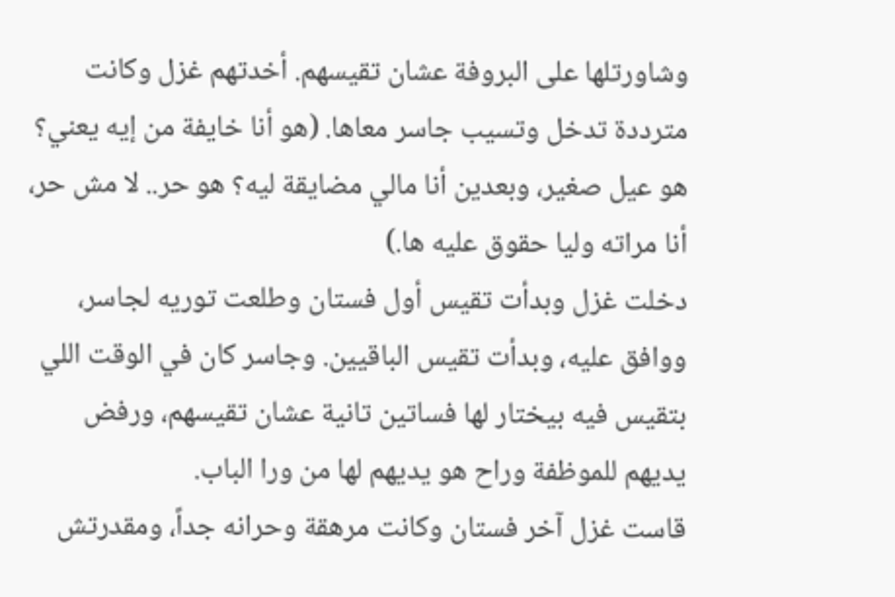وشاورتلها على البروفة عشان تقيسهم. أخدتهم غزل وكانت مترددة تدخل وتسيب جاسر معاها. (هو أنا خايفة من إيه يعني؟ هو عيل صغير، وبعدين أنا مالي مضايقة ليه؟ هو حر.. لا مش حر، أنا مراته وليا حقوق عليه ها.)
دخلت غزل وبدأت تقيس أول فستان وطلعت توريه لجاسر، ووافق عليه، وبدأت تقيس الباقيين. وجاسر كان في الوقت اللي بتقيس فيه بيختار لها فساتين تانية عشان تقيسهم، ورفض يديهم للموظفة وراح هو يديهم لها من ورا الباب.
قاست غزل آخر فستان وكانت مرهقة وحرانه جداً، ومقدرتش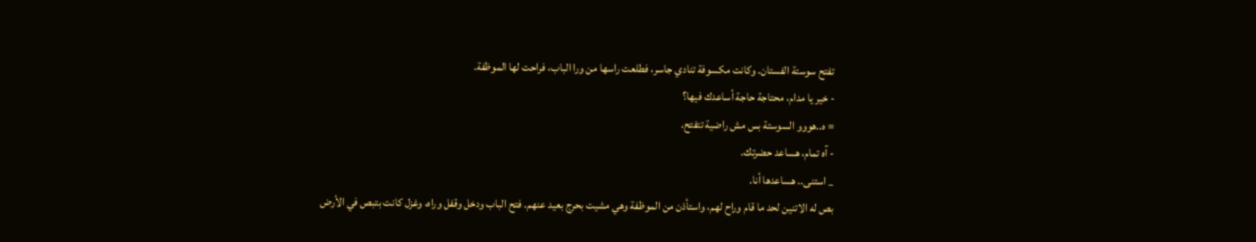تفتح سوستة الفستان. وكانت مكسوفة تنادي جاسر، فطلعت راسها من ورا الباب، فراحت لها الموظفة.
- خير يا مدام، محتاجة حاجة أساعدك فيها؟
= ه..هووو السوستة بس مش راضية تتفتح.
- آه تمام، هساعد حضرتك.
_ استنى.. هساعدها أنا.
بص له الاتنين لحد ما قام وراح لهم، واستأذن من الموظفة وهي مشيت بحرج بعيد عنهم. فتح الباب ودخل وقفل وراه، وغزل كانت بتبص في الأرض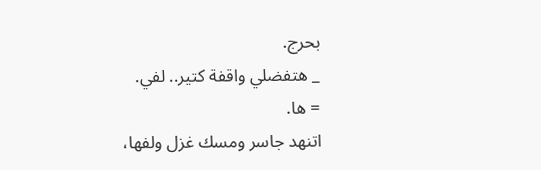بحرج.
_ هتفضلي واقفة كتير.. لفي.
= ها.
اتنهد جاسر ومسك غزل ولفها،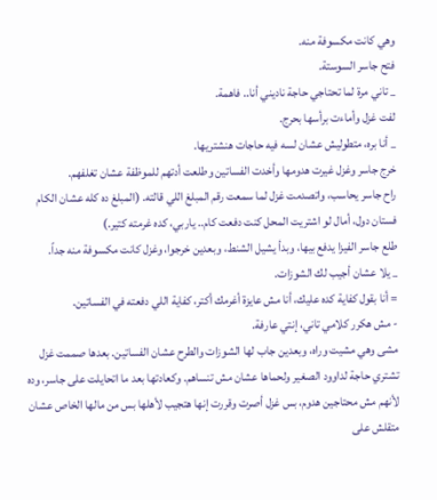وهي كانت مكسوفة منه.
فتح جاسر السوستة.
_ تاني مرة لما تحتاجي حاجة ناديني أنا.. فاهمة.
لفت غزل وأماءت برأسها بحرج.
_ أنا بره، متطوليش عشان لسه فيه حاجات هنشتريها.
خرج جاسر وغزل غيرت هدومها وأخدت الفساتين وطلعت أدتهم للموظفة عشان تغلفهم.
راح جاسر يحاسب، واتصدمت غزل لما سمعت رقم المبلغ اللي قالته. (المبلغ ده كله عشان الكام فستان دول، أمال لو اشتريت المحل كنت دفعت كام.. ياربي، كده غرمته كتير.)
طلع جاسر الفيزا يدفع بيها، وبدأ يشيل الشنط، وبعدين خرجوا، وغزل كانت مكسوفة منه جداً.
_ يلا عشان أجيب لك الشوزات.
= أنا بقول كفاية كده عليك، أنا مش عايزة أغرمك أكتر، كفاية اللي دفعته في الفساتين.
- مش هكرر كلامي تاني، إنتي عارفة.
مشى وهي مشيت وراه، وبعدين جاب لها الشوزات والطرح عشان الفساتين. بعدها صممت غزل تشتري حاجة لداوود الصغير ولحماها عشان مش تنساهم. وكعادتها بعد ما اتحايلت على جاسر، وده لأنهم مش محتاجين هدوم، بس غزل أصرت وقررت إنها هتجيب لأهلها بس من مالها الخاص عشان متقلش على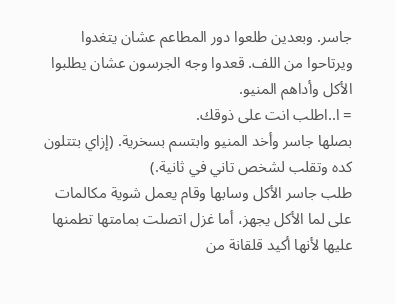جاسر. وبعدين طلعوا دور المطاعم عشان يتغدوا ويرتاحوا من اللف. قعدوا وجه الجرسون عشان يطلبوا الأكل وأداهم المنيو.
= ا..اطلب انت على ذوقك.
بصلها جاسر وأخد المنيو وابتسم بسخرية. (إزاي بتتلون كده وتقلب لشخص تاني في ثانية.)
طلب جاسر الأكل وسابها وقام يعمل شوية مكالمات على لما الأكل يجهز، أما غزل اتصلت بمامتها تطمنها عليها لأنها أكيد قلقانة من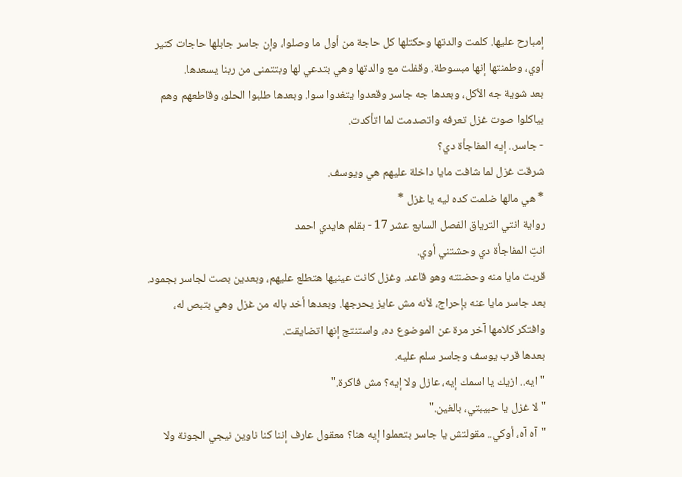إمبارح عليها. كلمت والدتها وحكتلها كل حاجة من أول ما وصلوا، وإن جاسر جابلها حاجات كتير أوي، وطمنتها إنها مبسوطة. وقفلت مع والدتها وهي بتدعي لها وبتتمنى من ربنا يسعدها.
بعد شوية جه الأكل، وبعدها جه جاسر وقعدوا يتغدوا سوا. وبعدها طلبوا الحلو، وقاطعهم وهم بياكلوا صوت غزل تعرفه واتصدمت لما اتأكدت.
- جاسر.. إيه المفاجأة دي؟
شرقت غزل لما شافت مايا داخلة عليهم هي ويوسف.
* هي مالها ضلمت كده ليه يا غزل *
رواية انتي الترياق الفصل السابع عشر 17 - بقلم هايدي احمد
انتِ المفاجأة دي وحشتني أوي.
قربت مايا منه وحضنته وهو قاعد. وغزل كانت عينيها هتطلع عليهم، وبعدين بصت لجاسر بجمود.
بعد جاسر مايا عنه بإحراج، لأنه مش عايز يحرجها. وبعدها أخد باله من غزل وهي بتبص له، وافتكر كلامها آخر مرة عن الموضوع ده، واستنتج إنها اتضايقت.
بعدها قرب يوسف وجاسر سلم عليه.
"ايه.. ازيك يا اسمك إيه، عازل ولا إيه؟ مش فاكرة."
"لا غزل يا حبيبتي، بالغين."
"آه آه، أوكي.. مقولتش يا جاسر بتعملوا إيه هنا؟ معقول عارف إننا كنا ناوين نيجي الجونة ولا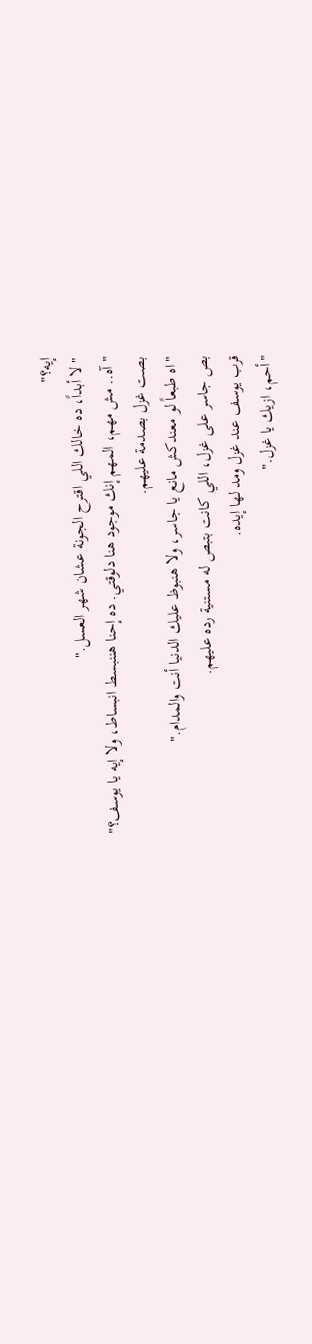إيه؟"
"لا أبداً، ده خالك اللي اقترح الجونة عشان شهر العسل."
"آه.. مش مهم، المهم إنك موجود هنا دلوقتي. ده إحنا هننبسط انبساط، ولا إيه يا يوسف؟"
بصت غزل بصدمة عليهم.
"اه طبعاً لو معندكش مانع يا جاسر، ولا هنبوظ عليك الدنيا أنت والمدام."
بص جاسر على غزل، اللي كانت بتبص له مستنية رده عليهم.
قرب يوسف عند غزل ومد لها إيده.
"أحم، ازيك يا غزل."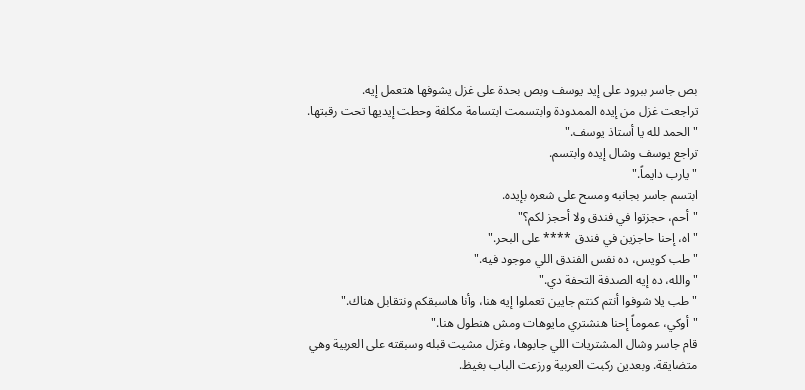بص جاسر ببرود على إيد يوسف وبص بحدة على غزل يشوفها هتعمل إيه.
تراجعت غزل من إيده الممدودة وابتسمت ابتسامة مكلفة وحطت إيديها تحت رقبتها.
"الحمد لله يا أستاذ يوسف."
تراجع يوسف وشال إيده وابتسم.
"يارب دايماً."
ابتسم جاسر بجانبه ومسح على شعره بإيده.
"أحم، حجزتوا في فندق ولا أحجز لكم؟"
"اه، إحنا حاجزين في فندق **** على البحر."
"طب كويس، ده نفس الفندق اللي موجود فيه."
"والله، ده إيه الصدفة التحفة دي."
"طب يلا شوفوا أنتم كنتم جايين تعملوا إيه هنا، وأنا هاسبقكم ونتقابل هناك."
"أوكي، عموماً إحنا هنشتري مايوهات ومش هنطول هنا."
قام جاسر وشال المشتريات اللي جابوها، وغزل مشيت قبله وسبقته على العربية وهي متضايقة. وبعدين ركبت العربية ورزعت الباب بغيظ.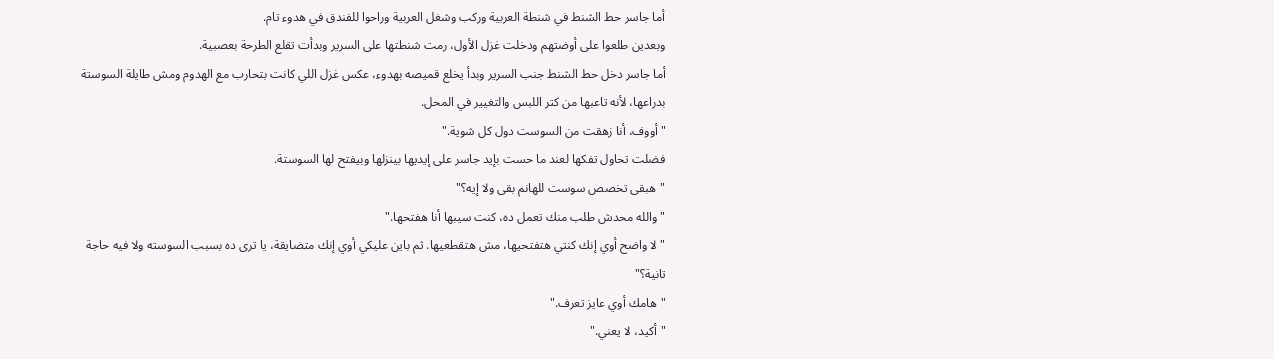أما جاسر حط الشنط في شنطة العربية وركب وشغل العربية وراحوا للفندق في هدوء تام.
وبعدين طلعوا على أوضتهم ودخلت غزل الأول، رمت شنطتها على السرير وبدأت تقلع الطرحة بعصبية.
أما جاسر دخل حط الشنط جنب السرير وبدأ يخلع قميصه بهدوء، عكس غزل اللي كانت بتحارب مع الهدوم ومش طايلة السوستة بدراعها، لأنه تاعبها من كتر اللبس والتغيير في المحل.
"أووف، أنا زهقت من السوست دول كل شوية."
فضلت تحاول تفكها لعند ما حست بإيد جاسر على إيديها بينزلها وبيفتح لها السوستة.
"هبقى تخصص سوست للهانم بقى ولا إيه؟"
"والله محدش طلب منك تعمل ده، كنت سيبها أنا هفتحها."
"لا واضح أوي إنك كنتي هتفتحيها، مش هتقطعيها. ثم باين عليكي أوي إنك متضايقة، يا ترى ده بسبب السوسته ولا فيه حاجة تانية؟"
"هامك أوي عايز تعرف."
"أكيد، لا يعني."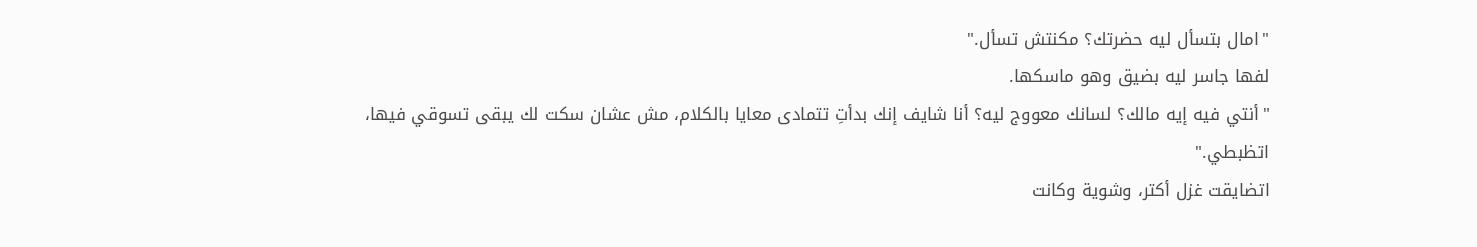"امال بتسأل ليه حضرتك؟ مكنتش تسأل."
لفها جاسر ليه بضيق وهو ماسكها.
"أنتي فيه إيه مالك؟ لسانك معووج ليه؟ أنا شايف إنك بدأتِ تتمادى معايا بالكلام، مش عشان سكت لك يبقى تسوقي فيها، اتظبطي."
اتضايقت غزل أكتر، وشوية وكانت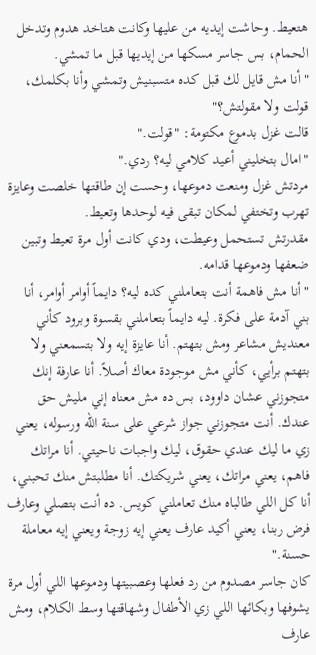هتعيط. وحاشت إيديه من عليها وكانت هتاخد هدوم وتدخل الحمام، بس جاسر مسكها من إيديها قبل ما تمشي.
"أنا مش قايل لك قبل كده متسبنيش وتمشي وأنا بكلمك، قولت ولا مقولتش؟"
قالت غزل بدموع مكتومة: "قولت."
"امال بتخليني أعيد كلامي ليه؟ ردي."
مردتش غزل ومنعت دموعها، وحست إن طاقتها خلصت وعايزة تهرب وتختفي لمكان تبقى فيه لوحدها وتعيط.
مقدرتش تستحمل وعيطت، ودي كانت أول مرة تعيط وتبين ضعفها ودموعها قدامه.
"أنا مش فاهمة أنت بتعاملني كده ليه؟ دايماً أوامر أوامر، أنا بني آدمة على فكرة. ليه دايماً بتعاملني بقسوة وبرود كأني معنديش مشاعر ومش بتهتم. أنا عايزة إيه ولا بتسمعني ولا بتهتم برأيي، كأني مش موجودة معاك أصلاً. أنا عارفة إنك متجوزني عشان داوود، بس ده مش معناه إني مليش حق عندك. أنت متجوزني جواز شرعي على سنة الله ورسوله، يعني زي ما ليك عندي حقوق، ليك واجبات ناحيتي. أنا مراتك فاهم، يعني مراتك، يعني شريكتك. أنا مطلبتش منك تحبني، أنا كل اللي طالباه منك تعاملني كويس. ده أنت بتصلي وعارف فرض ربنا، يعني أكيد عارف يعني إيه زوجة ويعني إيه معاملة حسنة."
كان جاسر مصدوم من رد فعلها وعصبيتها ودموعها اللي أول مرة يشوفها وبكائها اللي زي الأطفال وشهاقتها وسط الكلام، ومش عارف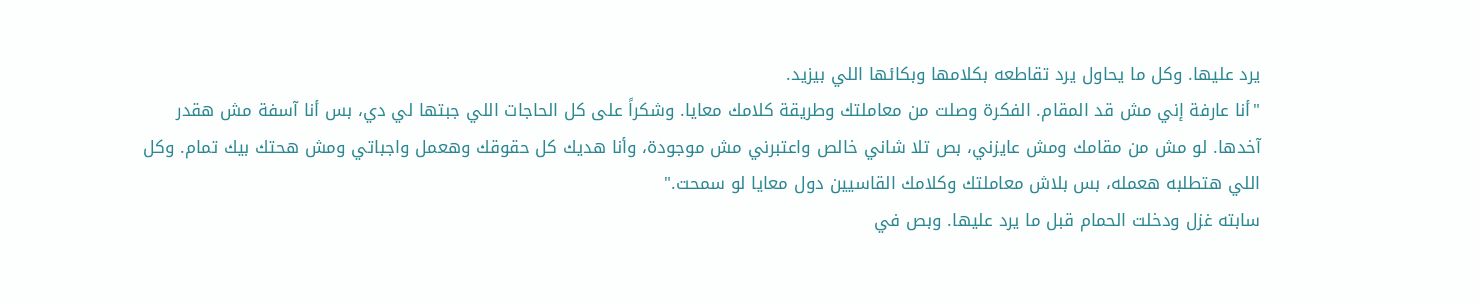يرد عليها. وكل ما يحاول يرد تقاطعه بكلامها وبكائها اللي بيزيد.
"أنا عارفة إني مش قد المقام. الفكرة وصلت من معاملتك وطريقة كلامك معايا. وشكراً على كل الحاجات اللي جبتها لي دي، بس أنا آسفة مش هقدر آخدها. لو مش من مقامك ومش عايزني، بص تلا شاني خالص واعتبرني مش موجودة، وأنا هديك كل حقوقك وهعمل واجباتي ومش هحتك بيك تمام. وكل اللي هتطلبه هعمله، بس بلاش معاملتك وكلامك القاسيين دول معايا لو سمحت."
سابته غزل ودخلت الحمام قبل ما يرد عليها. وبص في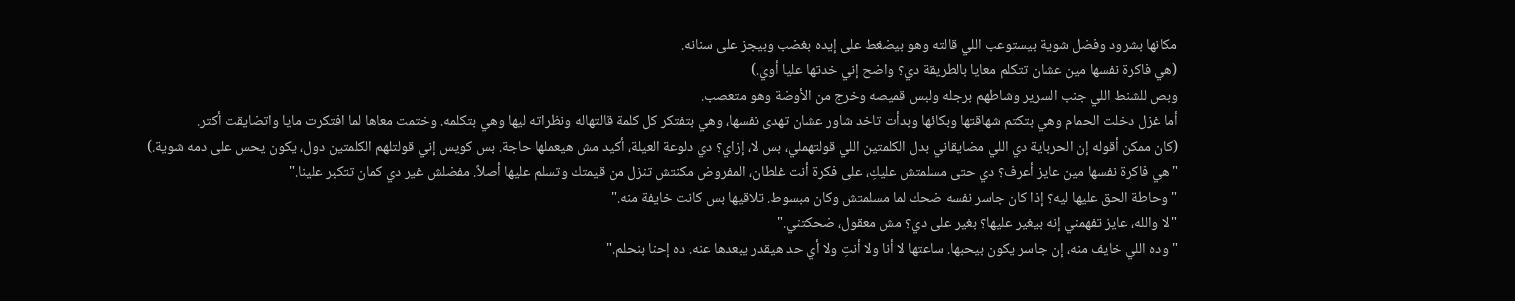مكانها بشرود وفضل شوية بيستوعب اللي قالته وهو بيضغط على إيده بغضب وبيجز على سنانه.
(هي فاكرة نفسها مين عشان تتكلم معايا بالطريقة دي؟ واضح إني خدتها عليا أوي.)
وبص للشنط اللي جنب السرير وشاطهم برجله ولبس قميصه وخرج من الأوضة وهو متعصب.
أما غزل دخلت الحمام وهي بتكتم شهاقتها وبكائها وبدأت تاخد شاور عشان تهدى نفسها، وهي بتفتكر كل كلمة قالتهاله ونظراته ليها وهي بتكلمه. وختمت معاها لما افتكرت مايا واتضايقت أكتر.
(كان ممكن أقوله إن الحرباية دي اللي مضايقاني بدل الكلمتين اللي قولتهملي، بس لا، إزاي؟ دي دلوعة العيلة، أكيد مش هيعملها حاجة. بس كويس إني قولتلهم الكلمتين دول، يكون يحس على دمه شوية.)
"هي فاكرة نفسها مين عايز أعرف؟ دي حتى مسلمتش عليكِ، على فكرة أنت غلطان، المفروض مكنتش تنزل من قيمتك وتسلم عليها أصلاً. مفضلش غير دي كمان تتكبر علينا."
"وحاطة الحق عليها ليه؟ إذا كان جاسر نفسه ضحك لما مسلمتش وكان مبسوط. تلاقيها بس كانت خايفة منه."
"لا والله، عايز تفهمني إنه بيغير عليها؟ بغير على دي؟ مش معقول، ضحكتني."
"وده اللي خايف منه، إن جاسر يكون بيحبها. ساعتها لا أنا ولا أنتِ ولا أي حد هيقدر يبعدها عنه. ده إحنا بنحلم."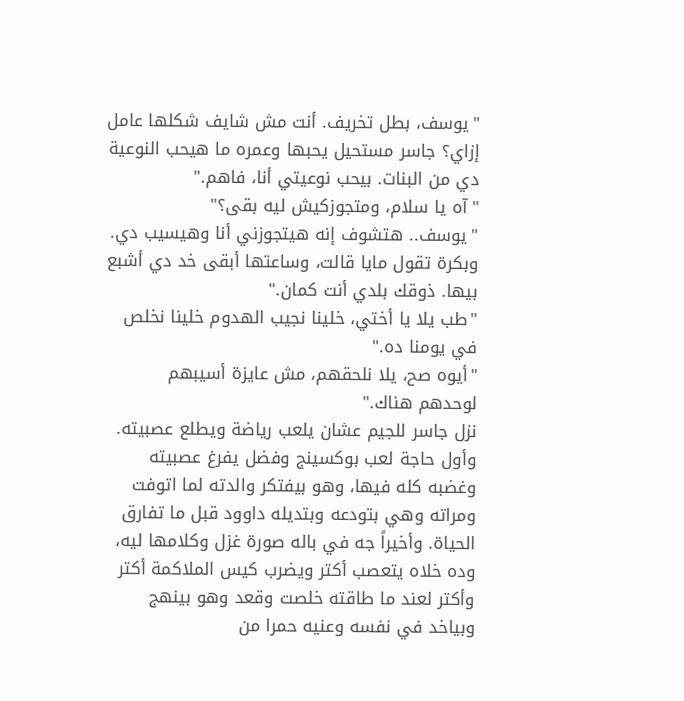"يوسف، بطل تخريف. أنت مش شايف شكلها عامل إزاي؟ جاسر مستحيل يحبها وعمره ما هيحب النوعية دي من البنات. بيحب نوعيتي أنا، فاهم."
"آه يا سلام، ومتجوزكيش ليه بقى؟"
"يوسف.. هتشوف إنه هيتجوزني أنا وهيسيب دي. وبكرة تقول مايا قالت، وساعتها أبقى خد دي أشبع بيها. ذوقك بلدي أنت كمان."
"طب يلا يا أختي، خلينا نجيب الهدوم خلينا نخلص في يومنا ده."
"أيوه صح، يلا نلحقهم، مش عايزة أسيبهم لوحدهم هناك."
نزل جاسر للجيم عشان يلعب رياضة ويطلع عصبيته. وأول حاجة لعب بوكسينج وفضل يفرغ عصبيته وغضبه كله فيها، وهو بيفتكر والدته لما اتوفت ومراته وهي بتودعه وبتديله داوود قبل ما تفارق الحياة. وأخيراً جه في باله صورة غزل وكلامها ليه، وده خلاه يتعصب أكتر ويضرب كيس الملاكمة أكتر وأكتر لعند ما طاقته خلصت وقعد وهو بينهج وبياخد في نفسه وعنيه حمرا من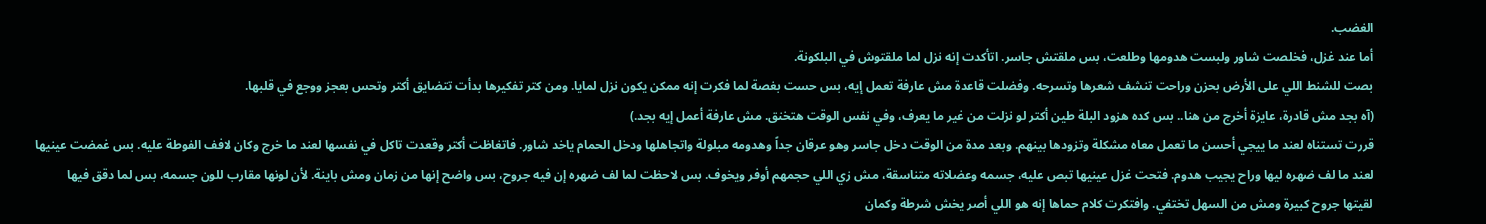الغضب.
أما عند غزل، فخلصت شاور ولبست هدومها وطلعت، بس ملقتش جاسر. اتأكدت إنه نزل لما ملقتوش في البلكونة.
بصت للشنط اللي على الأرض بحزن وراحت تنشف شعرها وتسرحه. وفضلت قاعدة مش عارفة تعمل إيه، بس حست بغصة لما فكرت إنه ممكن يكون نزل لمايا. ومن كتر تفكيرها بدأت تتضايق أكتر وتحس بعجز ووجع في قلبها.
(آه بجد مش قادرة، عايزة أخرج من هنا.. بس كده هزود البلة طين أكتر لو نزلت من غير ما يعرف، وفي نفس الوقت هتخنق. مش عارفة أعمل إيه بجد.)
قررت تستناه لعند ما ييجي أحسن ما تعمل معاه مشكلة وتزودها بينهم. وبعد مدة من الوقت دخل جاسر وهو عرقان جداً وهدومه مبلولة واتجاهلها ودخل الحمام ياخد شاور. فاتغاظت أكتر وقعدت تاكل في نفسها لعند ما خرج وكان لافف الفوطة عليه. بس غمضت عينيها لعند ما لف ضهره ليها وراح يجيب هدوم. فتحت غزل عينيها تبص عليه، جسمه وعضلاته متناسقة، مش زي اللي حجمهم أوفر ويخوف. بس لاحظت لما لف ضهره إن فيه جروح، بس واضح إنها من زمان ومش باينة. لأن لونها مقارب للون جسمه، بس لما دقق فيها لقيتها جروح كبيرة ومش من السهل تختفي. وافتكرت كلام حماها إنه هو اللي أصر يخش شرطة وكمان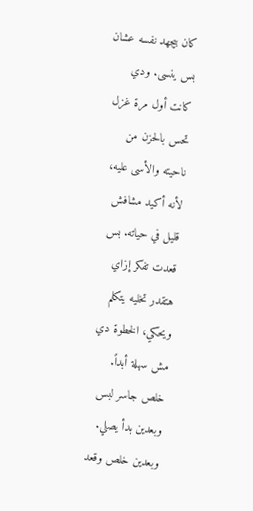كان بيجهد نفسه عشان بس ينسى. ودي كانت أول مرة غزل تحس بالحزن من ناحيته والأسى عليه، لأنه أكيد مشافش قليل في حياته. بس قعدت تفكر إزاي هتقدر تخليه يتكلم ويحكي، الخطوة دي مش سهلة أبداً.
خلص جاسر لبس وبعدين بدأ يصلي. وبعدين خلص وقعد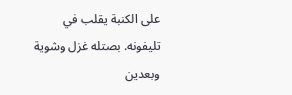على الكنبة يقلب في تليفونه. بصتله غزل وشوية وبعدين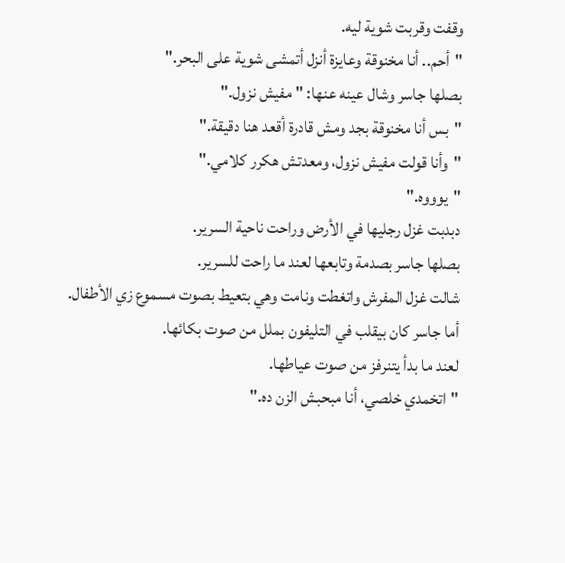وقفت وقربت شوية ليه.
"أحم.. أنا مخنوقة وعايزة أنزل أتمشى شوية على البحر."
بصلها جاسر وشال عينه عنها: "مفيش نزول."
"بس أنا مخنوقة بجد ومش قادرة أقعد هنا دقيقة."
"وأنا قولت مفيش نزول، ومعدتش هكرر كلامي."
"يوووه."
دبدبت غزل رجليها في الأرض وراحت ناحية السرير.
بصلها جاسر بصدمة وتابعها لعند ما راحت للسرير.
شالت غزل المفرش واتغطت ونامت وهي بتعيط بصوت مسموع زي الأطفال.
أما جاسر كان بيقلب في التليفون بملل من صوت بكائها.
لعند ما بدأ يتنرفز من صوت عياطها.
"اتخمدي خلصي، أنا مبحبش الزن ده."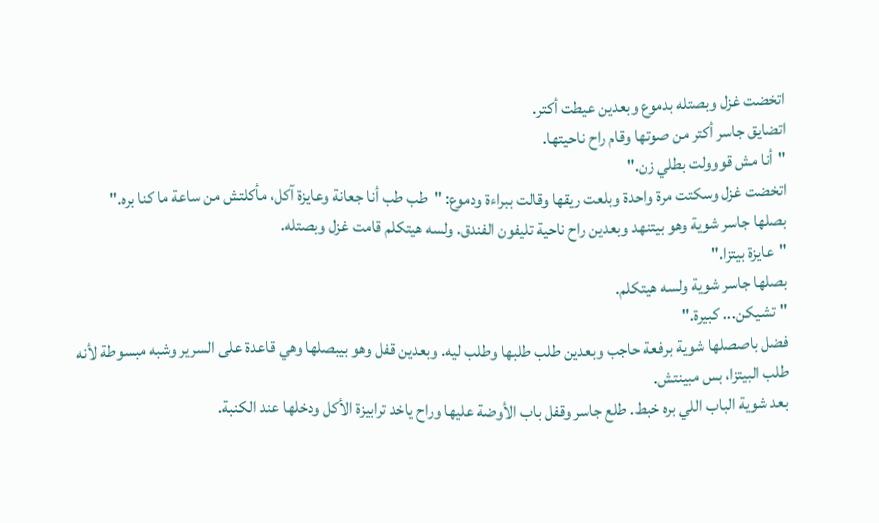اتخضت غزل وبصتله بدموع وبعدين عيطت أكتر.
اتضايق جاسر أكتر من صوتها وقام راح ناحيتها.
"أنا مش قووولت بطلي زن."
اتخضت غزل وسكتت مرة واحدة وبلعت ريقها وقالت ببراءة ودموع: "طب طب أنا جعانة وعايزة آكل، مأكلتش من ساعة ما كنا بره."
بصلها جاسر شوية وهو بيتنهد وبعدين راح ناحية تليفون الفندق. ولسه هيتكلم قامت غزل وبصتله.
"عايزة بيتزا."
بصلها جاسر شوية ولسه هيتكلم.
"تشيكن... كبيرة."
فضل باصصلها شوية برفعة حاجب وبعدين طلب طلبها وطلب ليه. وبعدين قفل وهو بيبصلها وهي قاعدة على السرير وشبه مبسوطة لأنه طلب البيتزا، بس مبينتش.
بعد شوية الباب اللي بره خبط. طلع جاسر وقفل باب الأوضة عليها وراح ياخد ترابيزة الأكل ودخلها عند الكنبة.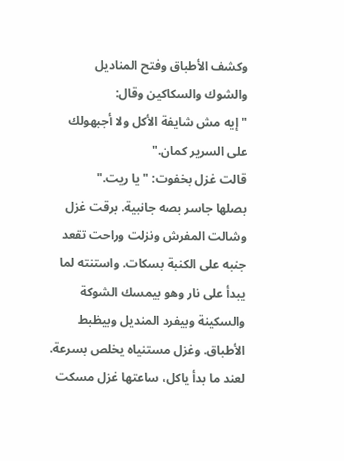وكشف الأطباق وفتح المناديل والشوك والسكاكين وقال:
"إيه مش شايفة الأكل ولا أجبهولك على السرير كمان."
قالت غزل بخفوت: "يا ريت."
بصلها جاسر بصه جانبية. برقت غزل وشالت المفرش ونزلت وراحت تقعد جنبه على الكنبة بسكات. واستنته لما يبدأ على نار وهو بيمسك الشوكة والسكينة وبيفرد المنديل وبيظبط الأطباق. وغزل مستنياه يخلص بسرعة. لعند ما بدأ ياكل، ساعتها غزل مسكت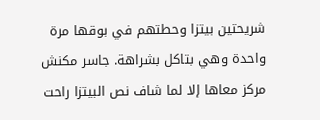شريحتين بيتزا وحطتهم في بوقها مرة واحدة وهي بتاكل بشراهة. جاسر مكنش مركز معاها إلا لما شاف نص البيتزا راحت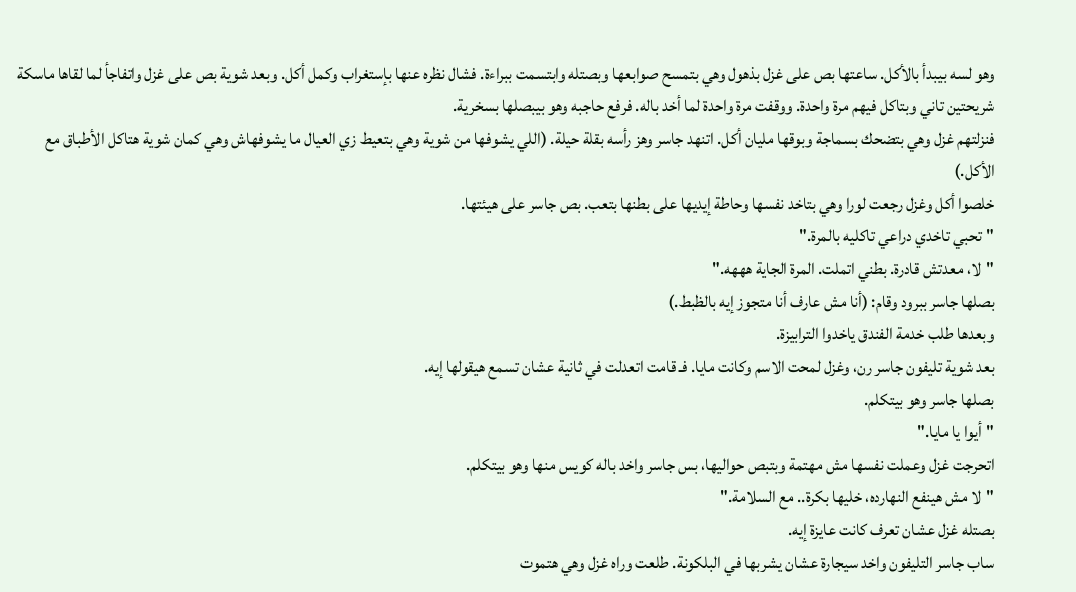وهو لسه بيبدأ بالأكل. ساعتها بص على غزل بذهول وهي بتمسح صوابعها وبصتله وابتسمت ببراءة. فشال نظره عنها بإستغراب وكمل أكل. وبعد شوية بص على غزل واتفاجأ لما لقاها ماسكة شريحتين تاني وبتاكل فيهم مرة واحدة. ووقفت مرة واحدة لما أخد باله. فرفع حاجبه وهو بيبصلها بسخرية.
فنزلتهم غزل وهي بتضحك بسماجة وبوقها مليان أكل. اتنهد جاسر وهز رأسه بقلة حيلة. (اللي يشوفها من شوية وهي بتعيط زي العيال ما يشوفهاش وهي كمان شوية هتاكل الأطباق مع الأكل.)
خلصوا أكل وغزل رجعت لورا وهي بتاخد نفسها وحاطة إيديها على بطنها بتعب. بص جاسر على هيئتها.
"تحبي تاخدي دراعي تاكليه بالمرة."
"لا، معدتش قادرة. بطني اتملت. المرة الجاية هههه."
بصلها جاسر ببرود وقام: (أنا مش عارف أنا متجوز إيه بالظبط.)
وبعدها طلب خدمة الفندق ياخدوا الترابيزة.
بعد شوية تليفون جاسر رن، وغزل لمحت الاسم وكانت مايا. فـ قامت اتعدلت في ثانية عشان تسمع هيقولها إيه.
بصلها جاسر وهو بيتكلم.
"أيوا يا مايا."
اتحرجت غزل وعملت نفسها مش مهتمة وبتبص حواليها، بس جاسر واخد باله كويس منها وهو بيتكلم.
"لا مش هينفع النهارده، خليها بكرة.. مع السلامة."
بصتله غزل عشان تعرف كانت عايزة إيه.
ساب جاسر التليفون واخد سيجارة عشان يشربها في البلكونة. طلعت وراه غزل وهي هتموت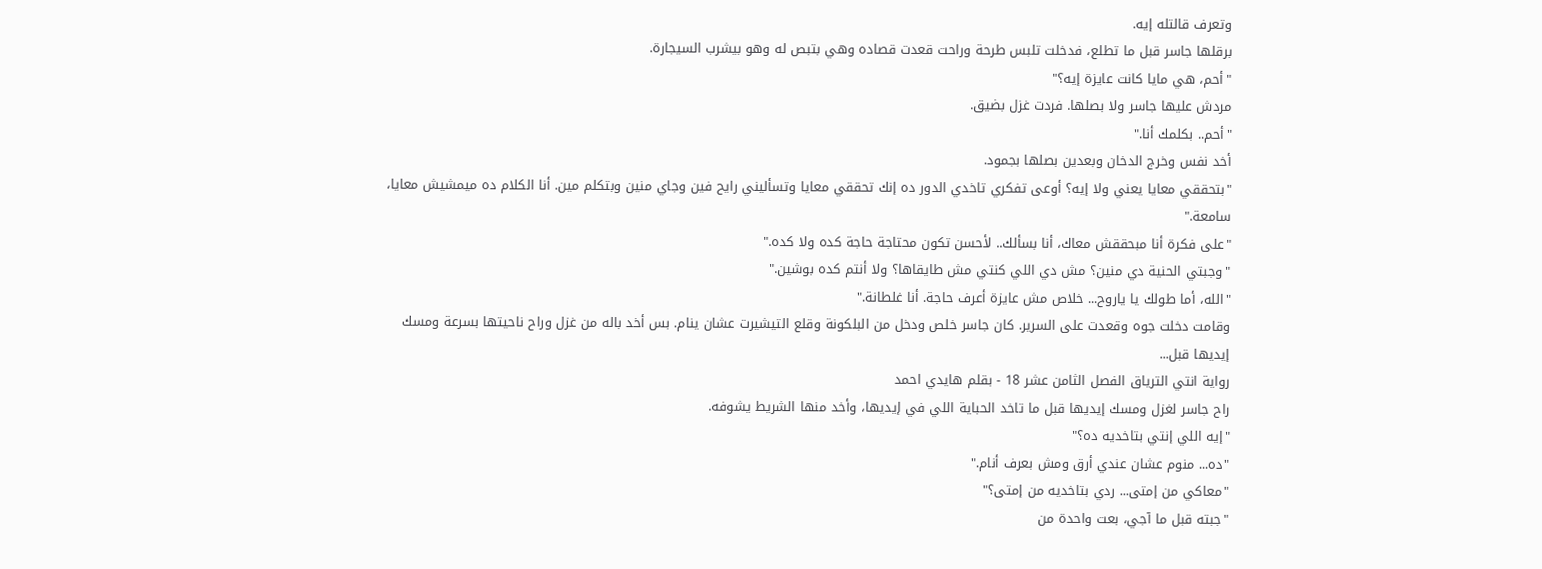وتعرف قالتله إيه.
برقلها جاسر قبل ما تطلع، فدخلت تلبس طرحة وراحت قعدت قصاده وهي بتبص له وهو بيشرب السيجارة.
"أحم، هي مايا كانت عايزة إيه؟"
مردش عليها جاسر ولا بصلها. فردت غزل بضيق.
"أحم.. بكلمك أنا."
أخد نفس وخرج الدخان وبعدين بصلها بجمود.
"بتحققي معايا يعني ولا إيه؟ أوعى تفكري تاخدي الدور ده إنك تحققي معايا وتسأليني رايح فين وجاي منين وبتكلم مين. أنا الكلام ده ميمشيش معايا، سامعة."
"على فكرة أنا مبحققش معاك، أنا بسألك.. لأحسن تكون محتاجة حاجة كده ولا كده."
"وجبتي الحنية دي منين؟ مش دي اللي كنتي مش طايقاها؟ ولا أنتم كده بوشين."
"الله، أما طولك يا ياروح... خلاص مش عايزة أعرف حاجة. أنا غلطانة."
وقامت دخلت جوه وقعدت على السرير. كان جاسر خلص ودخل من البلكونة وقلع التيشيرت عشان ينام. بس أخد باله من غزل وراح ناحيتها بسرعة ومسك إيديها قبل...
رواية انتي الترياق الفصل الثامن عشر 18 - بقلم هايدي احمد
راح جاسر لغزل ومسك إيديها قبل ما تاخد الحباية اللي في إيديها، وأخد منها الشريط يشوفه.
"إيه اللي إنتي بتاخديه ده؟"
"ده... منوم عشان عندي أرق ومش بعرف أنام."
"معاكي من إمتى... ردي بتاخديه من إمتى؟"
"جبته قبل ما آجي، بعت واحدة من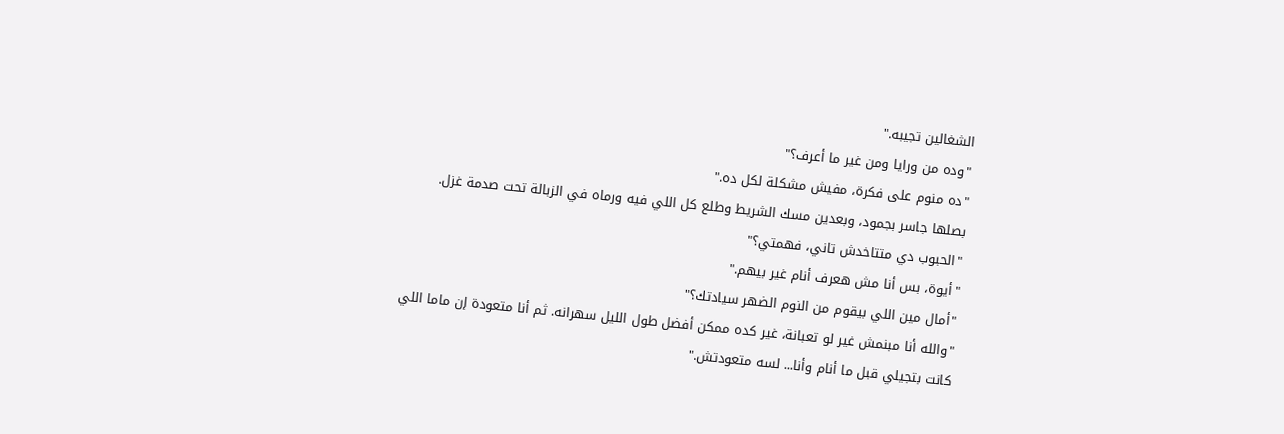الشغالين تجيبه."
"وده من ورايا ومن غير ما أعرف؟"
"ده منوم على فكرة، مفيش مشكلة لكل ده."
بصلها جاسر بجمود، وبعدين مسك الشريط وطلع كل اللي فيه ورماه في الزبالة تحت صدمة غزل.
"الحبوب دي متتاخدش تاني، فهمتي؟"
"أيوة، بس أنا مش هعرف أنام غير بيهم."
"أمال مين اللي بيقوم من النوم الضهر سيادتك؟"
"والله أنا مبنمش غير لو تعبانة، غير كده ممكن أفضل طول الليل سهرانه. ثم أنا متعودة إن ماما اللي كانت بتجيلي قبل ما أنام وأنا... لسه متعودتش."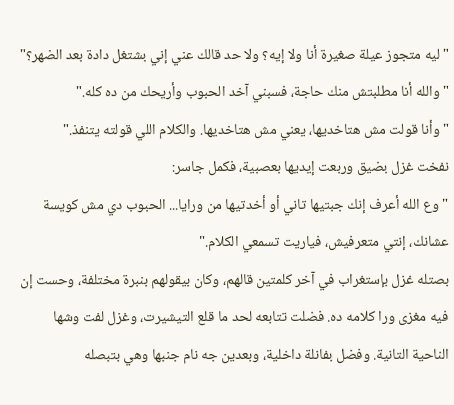"ليه متجوز عيلة صغيرة أنا ولا إيه؟ ولا حد قالك عني إني بشتغل دادة بعد الضهر؟"
"والله أنا مطلبتش منك حاجة، فسبني آخد الحبوب وأريحك من ده كله."
"وأنا قولت مش هتاخديها، يعني مش هتاخديها. والكلام اللي قولته يتنفذ."
نفخت غزل بضيق وربعت إيديها بعصبية، فكمل جاسر:
"وع الله أعرف إنك جبتيها تاني أو أخدتيها من ورايا... الحبوب دي مش كويسة عشانك، إنتي متعرفيش، فياريت تسمعي الكلام."
بصتله غزل بإستغراب في آخر كلمتين قالهم، وكان بيقولهم بنبرة مختلفة، وحست إن فيه مغزى ورا كلامه ده. فضلت تتابعه لحد ما قلع التيشيرت، وغزل لفت وشها الناحية التانية. وفضل بفانلة داخلية، وبعدين جه نام جنبها وهي بتبصله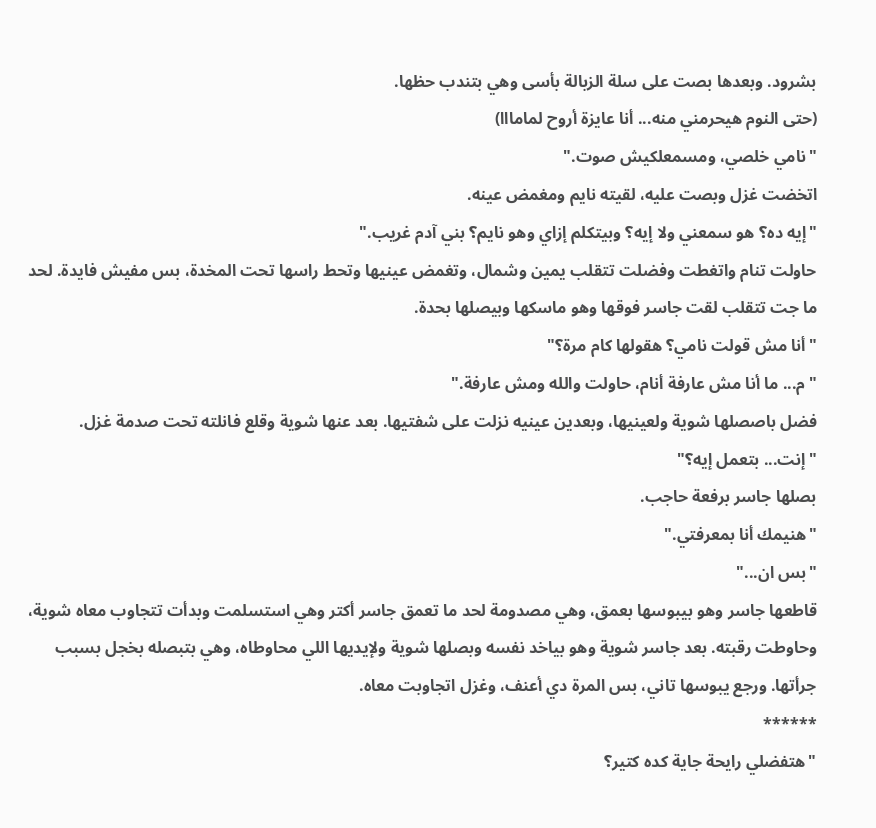بشرود. وبعدها بصت على سلة الزبالة بأسى وهي بتندب حظها.
(حتى النوم هيحرمني منه... أنا عايزة أروح لمامااا)
"نامي خلصي، ومسمعلكيش صوت."
اتخضت غزل وبصت عليه، لقيته نايم ومغمض عينه.
"إيه ده؟ هو سمعني ولا إيه؟ وبيتكلم إزاي وهو نايم؟ بني آدم غريب."
حاولت تنام واتغطت وفضلت تتقلب يمين وشمال، وتغمض عينيها وتحط راسها تحت المخدة، بس مفيش فايدة. لحد ما جت تتقلب لقت جاسر فوقها وهو ماسكها وبيصلها بحدة.
"أنا مش قولت نامي؟ هقولها كام مرة؟"
"م... ما أنا مش عارفة أنام، حاولت والله ومش عارفة."
فضل باصصلها شوية ولعينيها، وبعدين عينيه نزلت على شفتيها. بعد عنها شوية وقلع فانلته تحت صدمة غزل.
"إنت... بتعمل إيه؟"
بصلها جاسر برفعة حاجب.
"هنيمك أنا بمعرفتي."
"بس ان..."
قاطعها جاسر وهو بيبوسها بعمق، وهي مصدومة لحد ما تعمق جاسر أكتر وهي استسلمت وبدأت تتجاوب معاه شوية، وحاوطت رقبته. بعد جاسر شوية وهو بياخد نفسه وبصلها شوية ولإيديها اللي محاوطاه، وهي بتبصله بخجل بسبب جرأتها. ورجع يبوسها تاني، بس المرة دي أعنف، وغزل اتجاوبت معاه.
******
"هتفضلي رايحة جاية كده كتير؟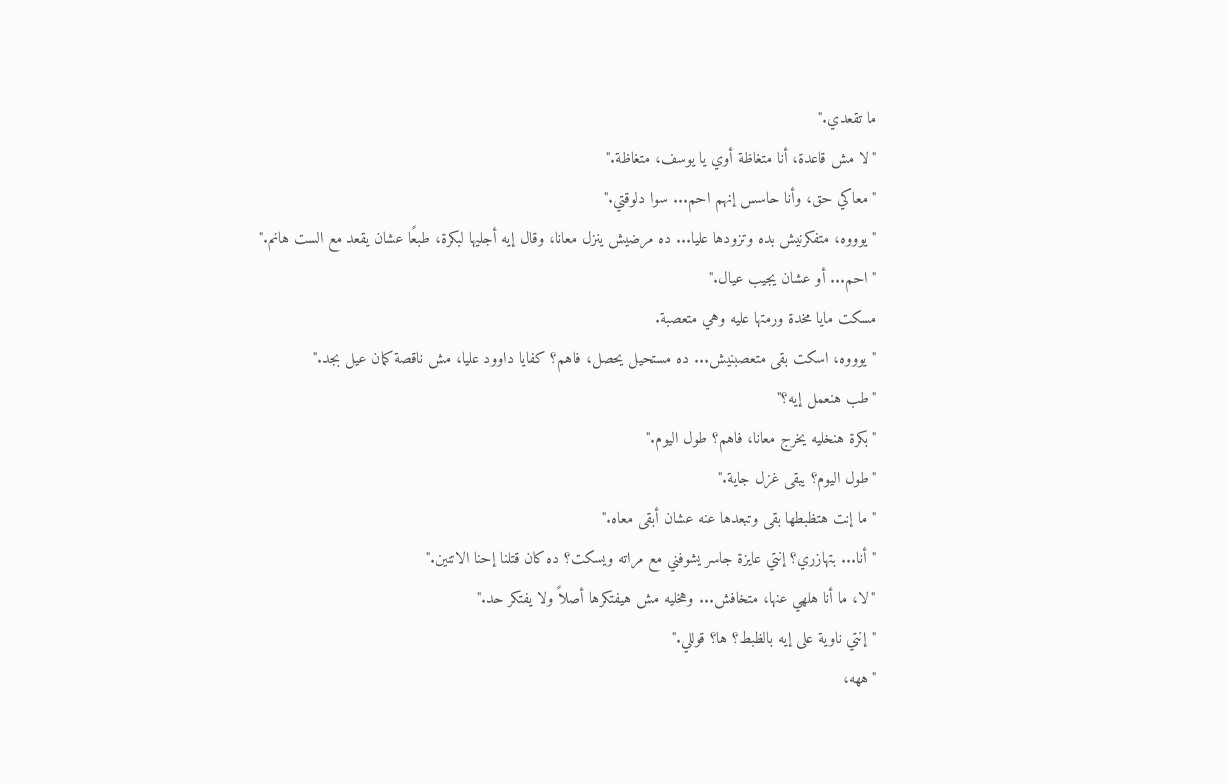ما تقعدي."
"لا مش قاعدة، أنا متغاظة أوي يا يوسف، متغاظة."
"معاكي حق، وأنا حاسس إنهم احم... سوا دلوقتي."
"يوووه، متفكرنيش بده وتزودها عليا... ده مرضيش ينزل معانا، وقال إيه أجليها لبكرة، طبعًا عشان يقعد مع الست هانم."
"احم... أو عشان يجيب عيال."
مسكت مايا مخدة ورمتها عليه وهي متعصبة.
"يوووه، اسكت بقى متعصبنيش... ده مستحيل يحصل، فاهم؟ كفايا داوود عليا، مش ناقصة كمان عيل بجد."
"طب هنعمل إيه؟"
"بكرة هنخليه يخرج معانا، فاهم؟ طول اليوم."
"طول اليوم؟ يبقى غزل جاية."
"ما إنت هتظبطها بقى وتبعدها عنه عشان أبقى معاه."
"أنا... بتهازري؟ إنتي عايزة جاسر يشوفني مع مراته ويسكت؟ ده كان قتلنا إحنا الاتنين."
"لا، ما أنا هلهي عنها، متخافش... وهخليه مش هيفتكرها أصلاً ولا يفتكر حد."
"إنتي ناوية على إيه بالظبط؟ ها؟ قوللي."
"ههه،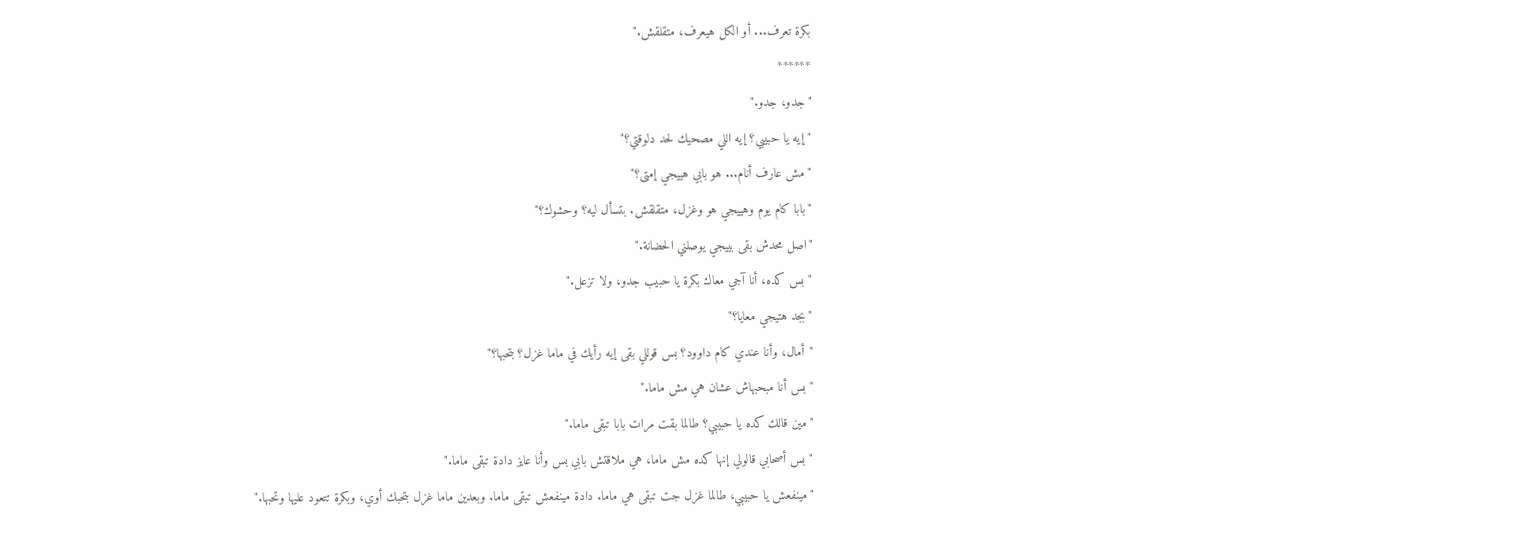بكرة تعرف... أو الكل هيعرف، متقلقش."
******
"جدو، جدو."
"إيه يا حبيبي؟ إيه اللي مصحيك لحد دلوقتي؟"
"مش عارف أنام... هو بابي هييجي إمتى؟"
"بابا كام يوم وهييجي هو وغزل، متقلقش. بتسأل ليه؟ وحشوك؟"
"اصل محدش بقى بييجي يوصلني الحضانة."
"بس كده، أنا آجي معاك بكرة يا حبيب جدو، ولا تزعل."
"بجد هتيجي معايا؟"
"أمال، وأنا عندي كام داوود؟ بس قوللي بقى إيه رأيك في ماما غزل؟ بتحبها؟"
"بس أنا مبحبهاش عشان هي مش ماما."
"مين قالك كده يا حبيبي؟ طالما بقت مرات بابا تبقى ماما."
"بس أصحابي قالولي إنها كده مش ماما، هي ملاقتش بابي بس وأنا عايز دادة تبقى ماما."
"مينفعش يا حبيبي، طالما غزل جت تبقى هي ماما. دادة مينفعش تبقى ماما. وبعدين ماما غزل بتحبك أوي، وبكرة تتعود عليها وتحبها."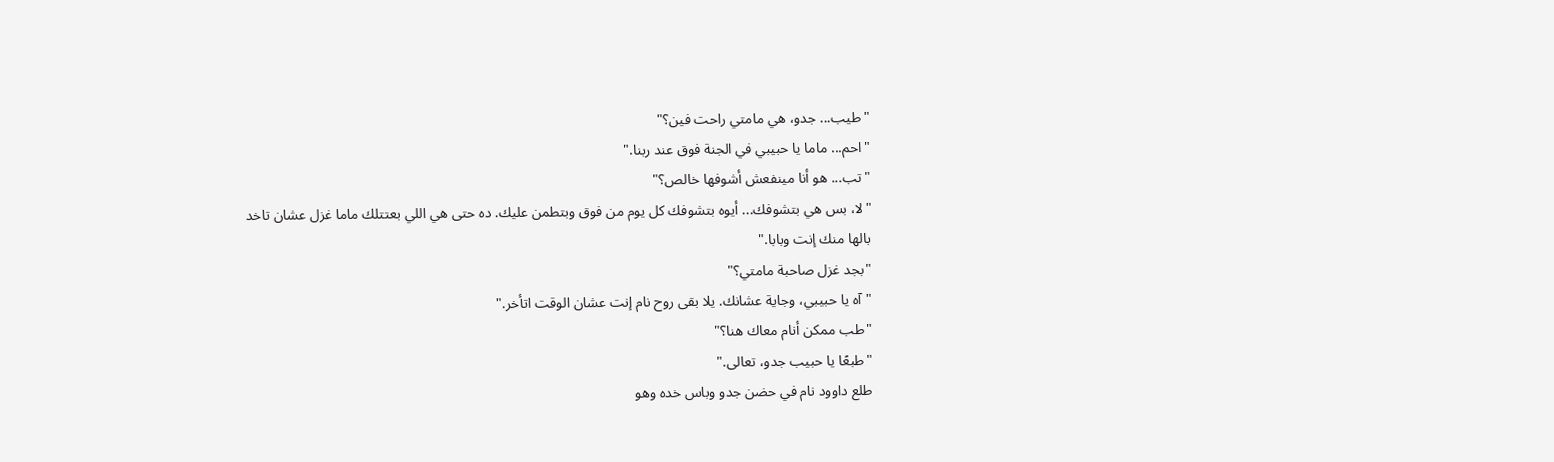"طيب... جدو، هي مامتي راحت فين؟"
"احم... ماما يا حبيبي في الجنة فوق عند ربنا."
"تب... هو أنا مينفعش أشوفها خالص؟"
"لا، بس هي بتشوفك... أيوه بتشوفك كل يوم من فوق وبتطمن عليك. ده حتى هي اللي بعتتلك ماما غزل عشان تاخد بالها منك إنت وبابا."
"بجد غزل صاحبة مامتي؟"
"آه يا حبيبي، وجاية عشانك. يلا بقى روح نام إنت عشان الوقت اتأخر."
"طب ممكن أنام معاك هنا؟"
"طبعًا يا حبيب جدو، تعالى."
طلع داوود نام في حضن جدو وباس خده وهو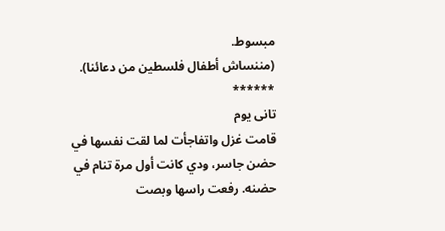مبسوط.
(مننساش أطفال فلسطين من دعائنا).
******
تانى يوم
قامت غزل واتفاجأت لما لقت نفسها في حضن جاسر، ودي كانت أول مرة تنام في حضنه. رفعت راسها وبصت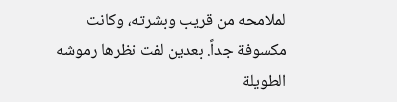لملامحه من قريب وبشرته، وكانت مكسوفة جداً. بعدين لفت نظرها رموشه الطويلة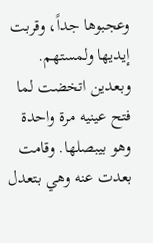وعجبوها جداً، وقربت إيديها ولمستهم. وبعدين اتخضت لما فتح عينيه مرة واحدة وهو بيبصلها. وقامت بعدت عنه وهي بتعدل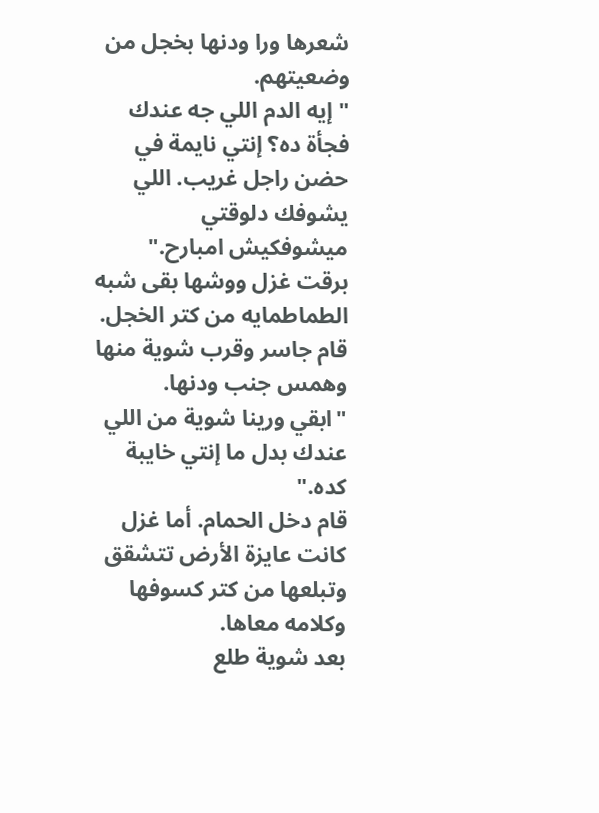شعرها ورا ودنها بخجل من وضعيتهم.
"إيه الدم اللي جه عندك فجأة ده؟ إنتي نايمة في حضن راجل غريب. اللي يشوفك دلوقتي ميشوفكيش امبارح."
برقت غزل ووشها بقى شبه الطماطمايه من كتر الخجل.
قام جاسر وقرب شوية منها وهمس جنب ودنها.
"ابقي ورينا شوية من اللي عندك بدل ما إنتي خايبة كده."
قام دخل الحمام. أما غزل كانت عايزة الأرض تتشقق وتبلعها من كتر كسوفها وكلامه معاها.
بعد شوية طلع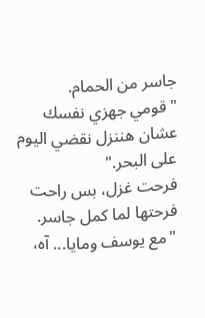جاسر من الحمام.
"قومي جهزي نفسك عشان هننزل نقضي اليوم على البحر."
فرحت غزل، بس راحت فرحتها لما كمل جاسر.
"مع يوسف ومايا... آه،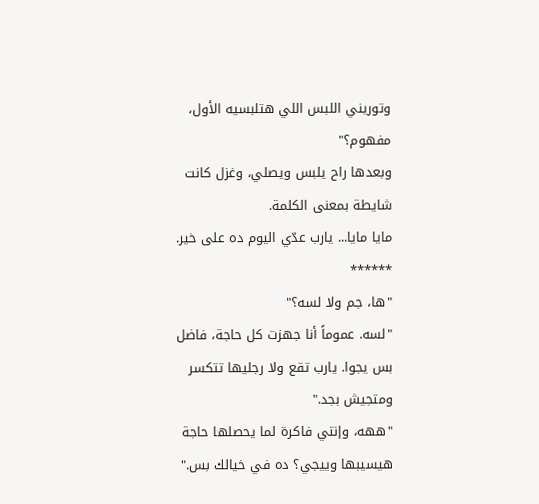وتوريني اللبس اللي هتلبسيه الأول، مفهوم؟"
وبعدها راح يلبس ويصلي، وغزل كانت شايطة بمعنى الكلمة.
مايا مايا... يارب عدّي اليوم ده على خير.
******
"ها، جم ولا لسه؟"
"لسه. عموماً أنا جهزت كل حاجة، فاضل بس يجوا. يارب تقع ولا رجليها تتكسر ومتجيش بجد."
"ههه، وإنتي فاكرة لما يحصلها حاجة هيسيبها وييجي؟ ده في خيالك بس."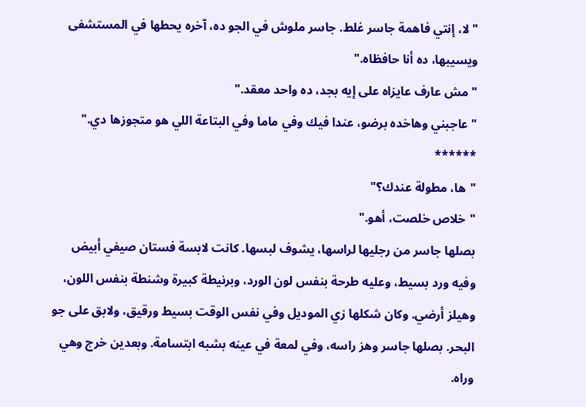"لا، إنتي فاهمة جاسر غلط. جاسر ملوش في الجو ده، آخره يحطها في المستشفى ويسيبها، ده أنا حافظاه."
"مش عارف عايزاه على إيه بجد، ده واحد معقد."
"عاجبني وهاخده برضو، عندا فيك وفي ماما وفي البتاعة اللي هو متجوزها دي."
******
"ها، مطولة عندك؟"
"خلاص خلصت، أهو."
بصلها جاسر من رجليها لراسها، يشوف لبسها. كانت لابسة فستان صيفي أبيض وفيه ورد بسيط، وعليه طرحة بنفس لون الورد، وبرنيطة كبيرة وشنطة بنفس اللون، وهيلز أرضي. وكان شكلها زي الموديل وفي نفس الوقت بسيط ورقيق، ولابق على جو البحر. بصلها جاسر وهز راسه، وفي لمعة في عينه بشبه ابتسامة. وبعدين خرج وهي وراه.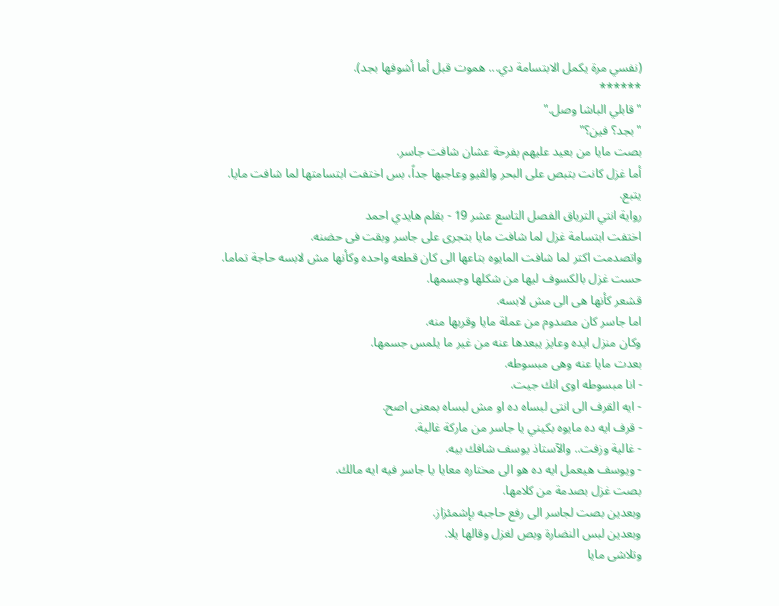(نفسي مرة يكمل الابتسامة دي... هموت قبل أما أشوفها بجد).
******
"قابلي الباشا وصل."
"بجد؟ فين؟"
بصت مايا من بعيد عليهم بفرحة عشان شافت جاسر.
أما غزل كانت بتبص على البحر والڤيو وعاجبها جداً، بس اختفت ابتسامتها لما شافت مايا.
يتبع.
رواية انتي الترياق الفصل التاسع عشر 19 - بقلم هايدي احمد
اختفت ابتسامة غزل لما شافت مايا بتجرى على جاسر وبقت فى حضنه.
واتصدمت اكتر لما شافت المايوه بتاعها الى كان قطعه واحده وكأنها مش لابسه حاجة تماما.
حست غزل بالكسوف ليها من شكلها وجسمها.
قشعر كأنها هى الى مش لابسه.
اما جاسر كان مصدوم من عملة مايا وقربها منه.
وكان منزل ايده وعايز يبعدها عنه من غير ما يلمس جسمها.
بعدت مايا عنه وهى مبسوطه.
- انا مبسوطه اوى انك جيت.
- ايه القرف الى انتى لبساه ده او مش لبساه بمعنى اصح.
- قرف ايه ده مايوه بكيني يا جاسر من ماركة غالية.
- غالية وزفت.. والآستاذ يوسف شافك بيه.
- ويوسف هيعمل ايه ده هو الى مختاره معايا يا جاسر فيه ايه مالك.
بصت غزل بصدمة من كلامها.
وبعدين بصت لجاسر الى رفع حاجبه بإشمئزاز.
وبعدين لبس النضارة وبص لغزل وقالها يلا.
وتلاشى مايا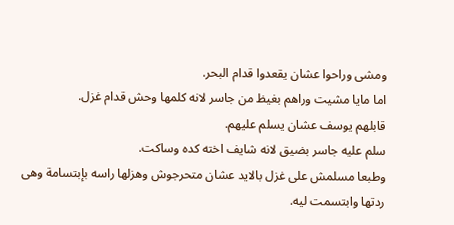ومشى وراحوا عشان يقعدوا قدام البحر.
اما مايا مشيت وراهم بغيظ من جاسر لانه كلمها وحش قدام غزل.
قابلهم يوسف عشان يسلم عليهم.
سلم عليه جاسر بضيق لانه شايف اخته كده وساكت.
وطبعا مسلمش على غزل بالايد عشان متحرجوش وهزلها راسه بإبتسامة وهى ردتها وابتسمت ليه.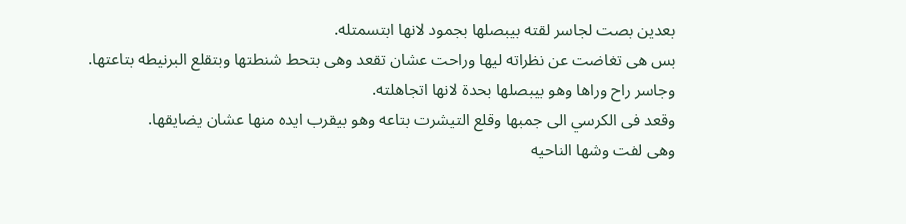بعدين بصت لجاسر لقته بيبصلها بجمود لانها ابتسمتله.
بس هى تغاضت عن نظراته ليها وراحت عشان تقعد وهى بتحط شنطتها وبتقلع البرنيطه بتاعتها.
وجاسر راح وراها وهو بيبصلها بحدة لانها اتجاهلته.
وقعد فى الكرسي الى جمبها وقلع التيشرت بتاعه وهو بيقرب ايده منها عشان يضايقها.
وهى لفت وشها الناحيه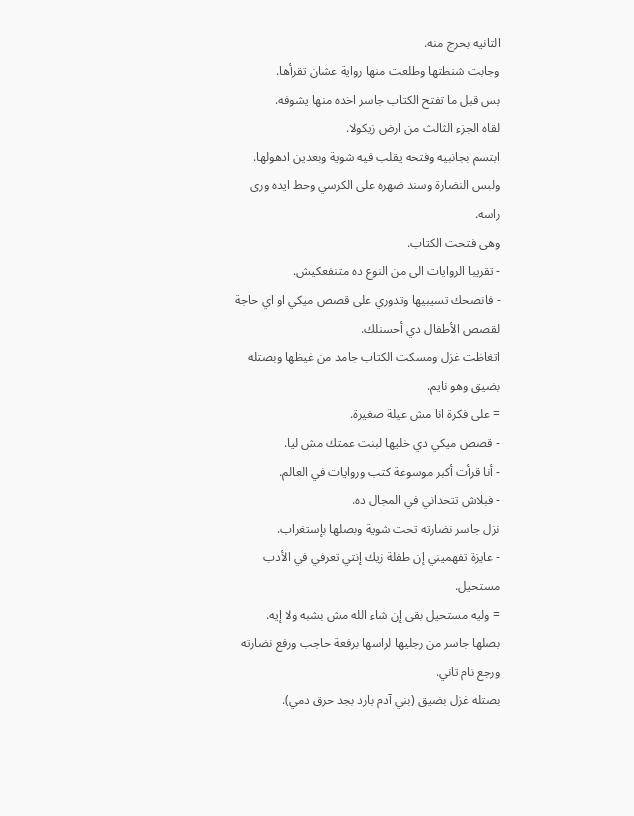التانيه بحرج منه.
وجابت شنطتها وطلعت منها رواية عشان تقرأها.
بس قبل ما تفتح الكتاب جاسر اخده منها يشوفه.
لقاه الجزء الثالث من ارض زيكولا.
ابتسم بجانبيه وفتحه يقلب فيه شوية وبعدين ادهولها.
ولبس النضارة وسند ضهره على الكرسي وحط ايده ورى راسه.
وهى فتحت الكتاب.
- تقريبا الروايات الى من النوع ده متنفعكيش.
- فانصحك تسيبيها وتدوري على قصص ميكي او اي حاجة لقصص الأطفال دي أحسنلك.
اتغاظت غزل ومسكت الكتاب جامد من غيظها وبصتله بضيق وهو نايم.
= على فكرة انا مش عيلة صغيرة.
- قصص ميكي دي خليها لبنت عمتك مش ليا.
- أنا قرأت أكبر موسوعة كتب وروايات في العالم.
- فبلاش تتحداني في المجال ده.
نزل جاسر نضارته تحت شوية وبصلها بإستغراب.
- عايزة تفهميني إن طفلة زيك إنتي تعرفي في الأدب مستحيل.
= وليه مستحيل بقى إن شاء الله مش بشبه ولا إيه.
بصلها جاسر من رجليها لراسها برفعة حاجب ورفع نضارته ورجع نام تاني.
بصتله غزل بضيق (بني آدم بارد بجد حرق دمي).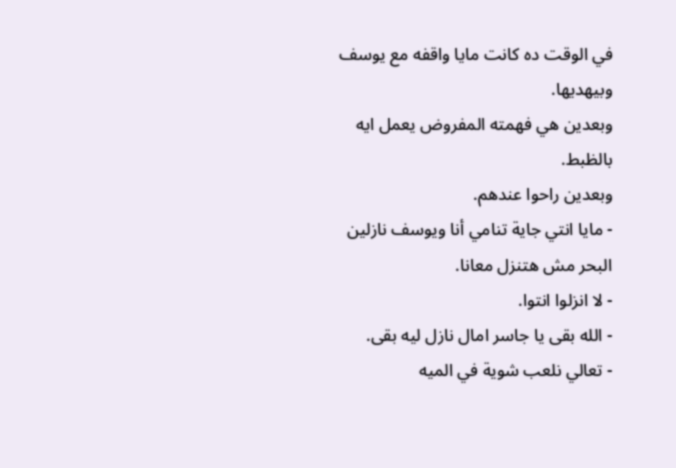في الوقت ده كانت مايا واقفه مع يوسف وبيهديها.
وبعدين هي فهمته المفروض يعمل ايه بالظبط.
وبعدين راحوا عندهم.
- مايا انتي جاية تنامي أنا ويوسف نازلين البحر مش هتنزل معانا.
- لا انزلوا انتوا.
- الله بقى يا جاسر امال نازل ليه بقى.
- تعالي نلعب شوية في الميه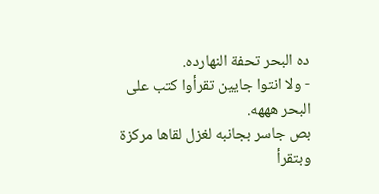ده البحر تحفة النهارده.
- ولا انتوا جايين تقرأوا كتب على البحر هههه.
بص جاسر بجانبه لغزل لقاها مركزة وبتقرأ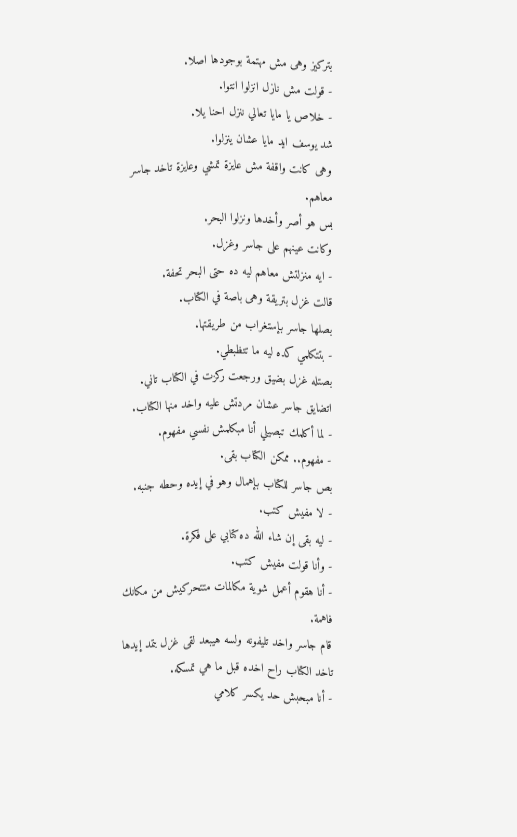بتركيز وهى مش مهتمة بوجودها اصلا.
- قولت مش نازل انزلوا انتوا.
- خلاص يا مايا تعالي ننزل احنا يلا.
شد يوسف ايد مايا عشان ينزلوا.
وهى كانت واقفة مش عايزة تمشي وعايزة تاخد جاسر معاهم.
بس هو أصر وأخدها ونزلوا البحر.
وكانت عينهم على جاسر وغزل.
- ايه منزلتش معاهم ليه ده حتى البحر تحفة.
قالت غزل بتريقة وهى باصة في الكتاب.
بصلها جاسر بإستغراب من طريقتها.
- بتتكلمي كده ليه ما تتظبطي.
بصتله غزل بضيق ورجعت ركزت في الكتاب تاني.
اتضايق جاسر عشان مردتش عليه واخد منها الكتاب.
- لما أكلمك تبصيلي أنا مبكلمش نفسي مفهوم.
- مفهوم.. ممكن الكتاب بقى.
بص جاسر للكتاب بإهمال وهو في إيده وحطه جنبه.
- لا مفيش كتب.
- ليه بقى إن شاء الله ده كتابي على فكرة.
- وأنا قولت مفيش كتب.
- أنا هقوم أعمل شوية مكالمات متتحركيش من مكانك فاهمة.
قام جاسر واخد تليفونه ولسه هيبعد لقى غزل بتمد إيدها تاخد الكتاب راح اخده قبل ما هي تمسكه.
- أنا مبحبش حد يكسر كلامي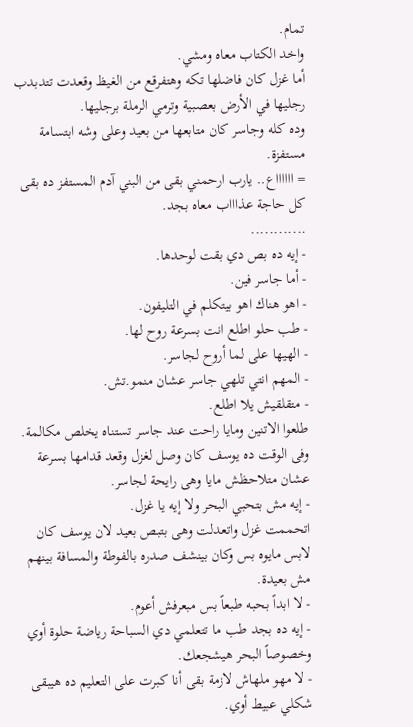تمام.
واخد الكتاب معاه ومشي.
أما غزل كان فاضلها تكه وهتفرقع من الغيظ وقعدت تتدبدب رجليها في الأرض بعصبية وترمي الرملة برجليها.
وده كله وجاسر كان متابعها من بعيد وعلى وشه ابتسامة مستفزة.
= ااااااع.. يارب ارحمني بقى من البني آدم المستفز ده بقى كل حاجة عذاااب معاه بجد.
............
- إيه ده بص دي بقت لوحدها.
- أما جاسر فين.
- اهو هناك اهو بيتكلم في التليفون.
- طب حلو اطلع انت بسرعة روح لها.
- الهيها على لما أروح لجاسر.
- المهم انتي تلهي جاسر عشان منمو.تش.
- متقلقيش يلا اطلع.
طلعوا الاتنين ومايا راحت عند جاسر تستناه يخلص مكالمة.
وفى الوقت ده يوسف كان وصل لغزل وقعد قدامها بسرعة عشان متلاحظش مايا وهى رايحة لجاسر.
- إيه مش بتحبي البحر ولا إيه يا غزل.
اتحممت غزل واتعدلت وهى بتبص بعيد لان يوسف كان لابس مايوه بس وكان بينشف صدره بالفوطة والمسافة بينهم مش بعيدة.
- لا ابداً بحبه طبعاً بس مبعرفش أعوم.
- إيه ده بجد طب ما تتعلمي دي السباحة رياضة حلوة أوي وخصوصاً البحر هيشجعك.
- لا مهو ملهاش لازمة بقى أنا كبرت على التعليم ده هيبقى شكلي عبيط أوي.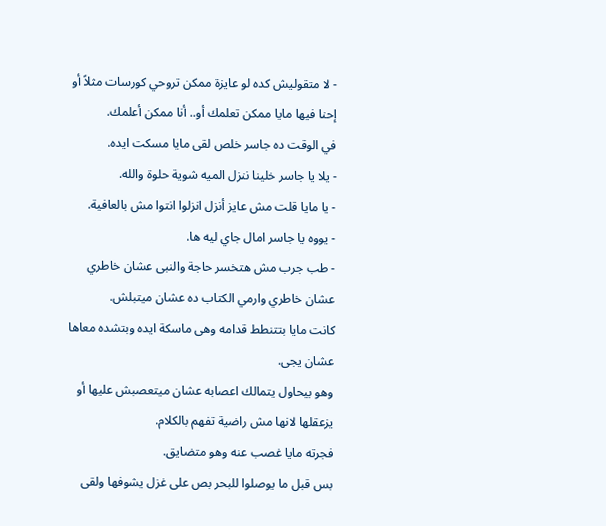- لا متقوليش كده لو عايزة ممكن تروحي كورسات مثلاً أو إحنا فيها مايا ممكن تعلمك أو.. أنا ممكن أعلمك.
في الوقت ده جاسر خلص لقى مايا مسكت ايده.
- يلا يا جاسر خلينا ننزل الميه شوية حلوة والله.
- يا مايا قلت مش عايز أنزل انزلوا انتوا مش بالعافية.
- يووه يا جاسر امال جاي ليه ها.
- طب جرب مش هتخسر حاجة والنبى عشان خاطري عشان خاطري وارمي الكتاب ده عشان ميتبلش.
كانت مايا بتتنطط قدامه وهى ماسكة ايده وبتشده معاها عشان يجى.
وهو بيحاول يتمالك اعصابه عشان ميتعصبش عليها أو يزعقلها لانها مش راضية تفهم بالكلام.
فجرته مايا غصب عنه وهو متضايق.
بس قبل ما يوصلوا للبحر بص على غزل يشوفها ولقى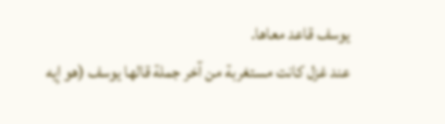يوسف قاعد معاها.
عند غزل كانت مستغربة من آخر جملة قالها يوسف (هو إيه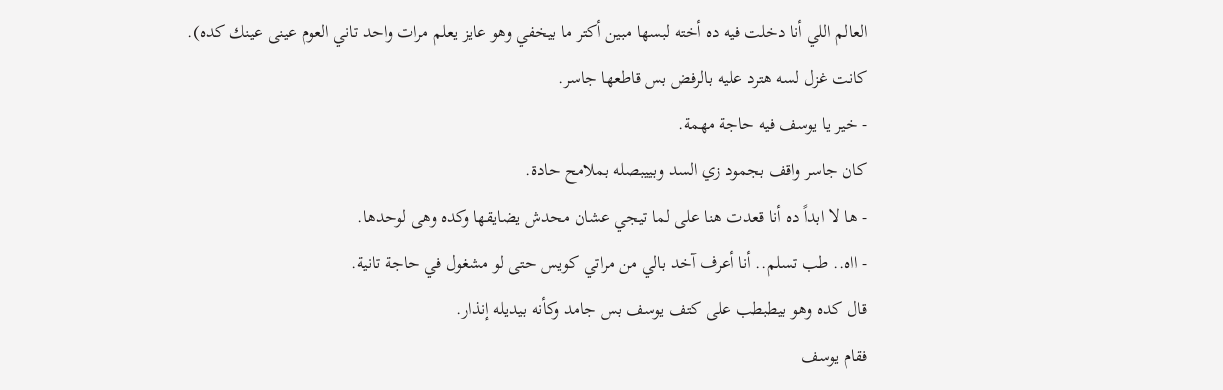العالم اللي أنا دخلت فيه ده أخته لبسها مبين أكتر ما بيخفي وهو عايز يعلم مرات واحد تاني العوم عينى عينك كده).
كانت غزل لسه هترد عليه بالرفض بس قاطعها جاسر.
- خير يا يوسف فيه حاجة مهمة.
كان جاسر واقف بجمود زي السد وبييبصله بملامح حادة.
- ها لا ابداً ده أنا قعدت هنا على لما تيجي عشان محدش يضايقها وكده وهى لوحدها.
- ااه.. طب تسلم.. أنا أعرف آخد بالي من مراتي كويس حتى لو مشغول في حاجة تانية.
قال كده وهو بيطبطب على كتف يوسف بس جامد وكأنه بيديله إنذار.
فقام يوسف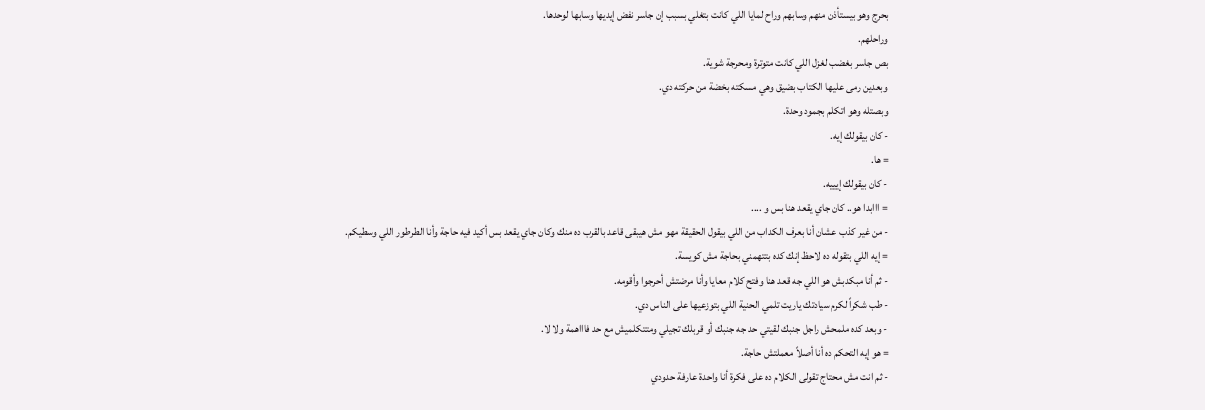بحرج وهو بيستأذن منهم وسابهم وراح لمايا اللي كانت بتغلي بسبب إن جاسر نفض إيديها وسابها لوحدها.
وراحلهم.
بص جاسر بغضب لغزل اللي كانت متوترة ومحرجة شوية.
وبعدين رمى عليها الكتاب بضيق وهي مسكته بخضة من حركته دي.
وبصتله وهو اتكلم بجمود وحدة.
- كان بيقولك إيه.
= ها.
- كان بيقولك إيييه.
= ااابدا هو.. كان جاي يقعد هنا بس و ....
- من غير كذب عشان أنا بعرف الكداب من اللي بيقول الحقيقة مهو مش هيبقى قاعد بالقرب ده منك وكان جاي يقعد بس أكيد فيه حاجة وأنا الطرطور اللي وسطيكم.
= إيه اللي بتقوله ده لاحظ إنك كده بتتهمني بحاجة مش كويسة.
- ثم أنا مبكدبش هو اللي جه قعد هنا وفتح كلام معايا وأنا مرضتش أحرجوا وأقومه.
- طب شكراً لكرم سيادتك ياريت تلمي الحنية اللي بتوزعيها على الناس دي.
- وبعد كده ملمحش راجل جنبك لقيتي حد جه جنبك أو قربلك تجيلي ومتتكلميش مع حد فاااهمة ولا لا.
= هو إيه التحكم ده أنا أصلاً معملتش حاجة.
- ثم انت مش محتاج تقولى الكلام ده على فكرة أنا واحدة عارفة حدودي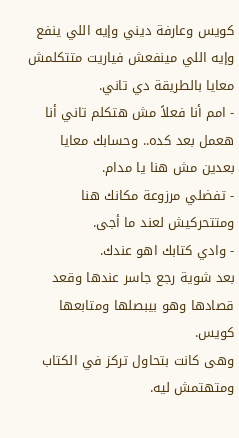كويس وعارفة ديني وإيه اللي ينفع وإيه اللي مينفعش فياريت متتكلمش معايا بالطريقة دي تاني.
- امم أنا فعلاً مش هتكلم تاني أنا هعمل بعد كده.. وحسابك معايا بعدين مش هنا يا مدام.
- تفضلي مرزوعة مكانك هنا ومتتحركيش لعند ما أجى.
- وادي كتابك اهو عندك.
بعد شوية رجع جاسر عندها وقعد قصادها وهو بيبصلها ومتابعها كويس.
وهى كانت بتحاول تركز في الكتاب ومتهتمش ليه.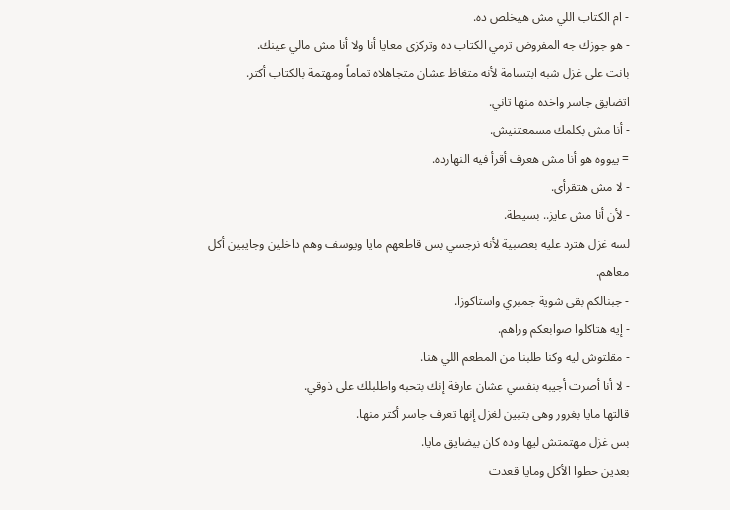- ام الكتاب اللي مش هيخلص ده.
- هو جوزك جه المفروض ترمي الكتاب ده وتركزى معايا أنا ولا أنا مش مالي عينك.
بانت على غزل شبه ابتسامة لأنه متغاظ عشان متجاهلاه تماماً ومهتمة بالكتاب أكتر.
اتضايق جاسر واخده منها تاني.
- أنا مش بكلمك مسمعتنيش.
= ييووه هو أنا مش هعرف أقرأ فيه النهارده.
- لا مش هتقرأى.
- لأن أنا مش عايز.. بسيطة.
لسه غزل هترد عليه بعصبية لأنه نرجسي بس قاطعهم مايا ويوسف وهم داخلين وجايبين أكل معاهم.
- جبنالكم بقى شوية جمبري واستاكوزا.
- إيه هتاكلوا صوابعكم وراهم.
- مقلتوش ليه وكنا طلبنا من المطعم اللي هنا.
- لا أنا أصرت أجيبه بنفسي عشان عارفة إنك بتحبه واطلبلك على ذوقي.
قالتها مايا بغرور وهى بتبين لغزل إنها تعرف جاسر أكتر منها.
بس غزل مهتمتش ليها وده كان بيضايق مايا.
بعدين حطوا الأكل ومايا قعدت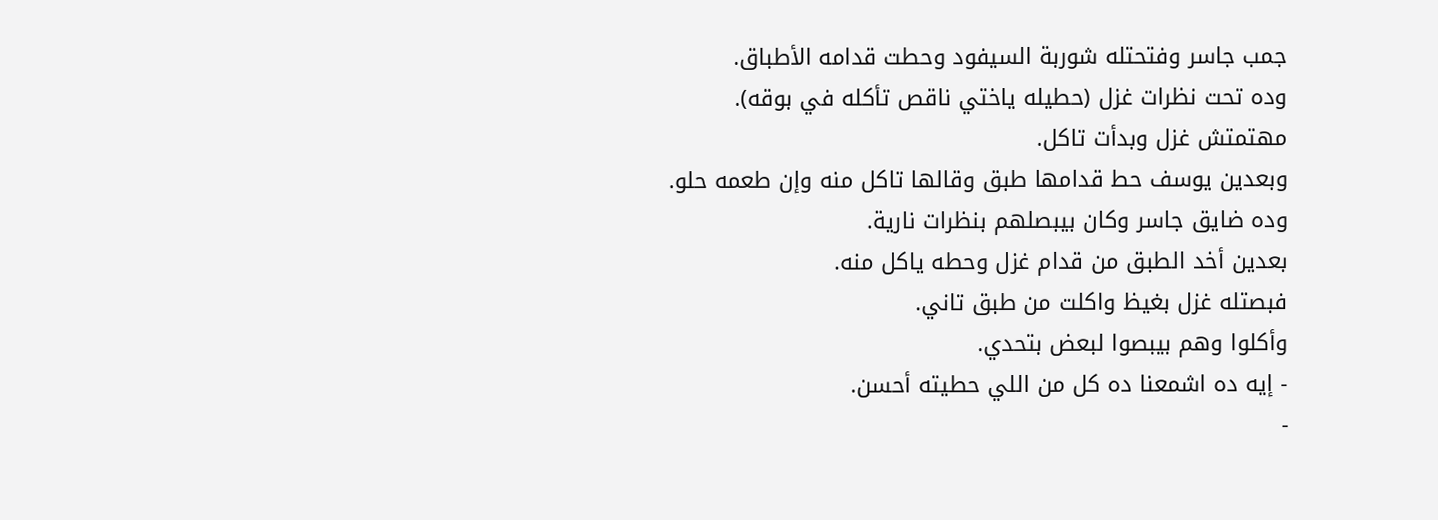جمب جاسر وفتحتله شوربة السيفود وحطت قدامه الأطباق.
وده تحت نظرات غزل (حطيله ياختي ناقص تأكله في بوقه).
مهتمتش غزل وبدأت تاكل.
وبعدين يوسف حط قدامها طبق وقالها تاكل منه وإن طعمه حلو.
وده ضايق جاسر وكان بيبصلهم بنظرات نارية.
بعدين أخد الطبق من قدام غزل وحطه ياكل منه.
فبصتله غزل بغيظ واكلت من طبق تاني.
وأكلوا وهم بيبصوا لبعض بتحدي.
- إيه ده اشمعنا ده كل من اللي حطيته أحسن.
-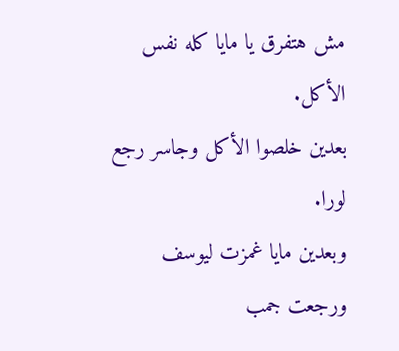مش هتفرق يا مايا كله نفس الأكل.
بعدين خلصوا الأكل وجاسر رجع لورا.
وبعدين مايا غمزت ليوسف ورجعت جمب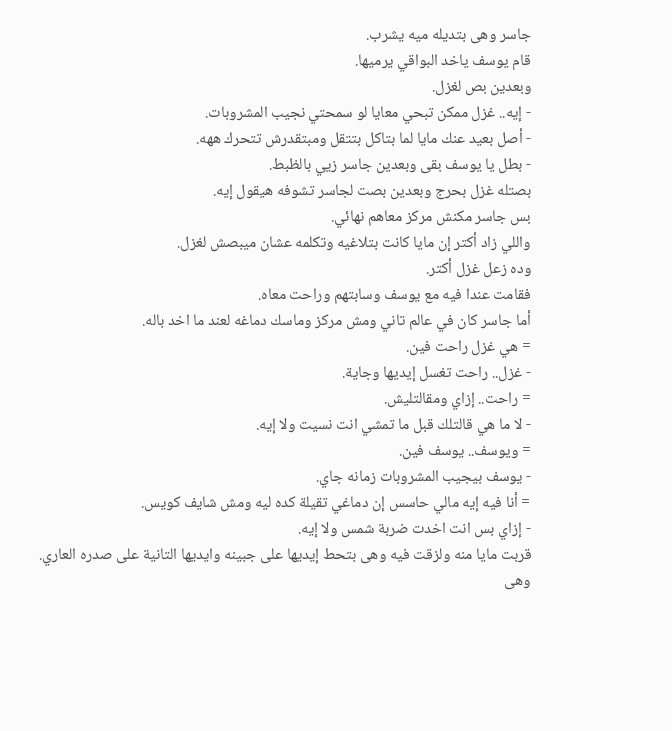جاسر وهى بتديله ميه يشرب.
قام يوسف ياخد البواقي يرميها.
وبعدين بص لغزل.
- إيه.. غزل ممكن تبحي معايا لو سمحتي نجيب المشروبات.
- أصل بعيد عنك مايا لما بتاكل بتتقل ومبتقدرش تتحرك ههه.
- بطل يا يوسف بقى وبعدين جاسر زيي بالظبط.
بصتله غزل بحرج وبعدين بصت لجاسر تشوفه هيقول إيه.
بس جاسر مكنش مركز معاهم نهائي.
واللي زاد أكتر إن مايا كانت بتلاغيه وتكلمه عشان ميبصش لغزل.
وده زعل غزل أكتر.
فقامت عندا فيه مع يوسف وسابتهم وراحت معاه.
أما جاسر كان في عالم تاني ومش مركز وماسك دماغه لعند ما اخد باله.
= هي غزل راحت فين.
- غزل.. راحت تغسل إيديها وجاية.
= راحت.. إزاي ومقالتليش.
- لا ما هي قالتلك قبل ما تمشي انت نسيت ولا إيه.
= ويوسف.. يوسف فين.
- يوسف بيجيب المشروبات زمانه جاي.
= أنا فيه إيه مالي حاسس إن دماغي تقيلة كده ليه ومش شايف كويس.
- إزاي بس انت اخدت ضربة شمس ولا إيه.
قربت مايا منه ولزقت فيه وهى بتحط إيديها على جبينه وايديها التانية على صدره العاري.
وهى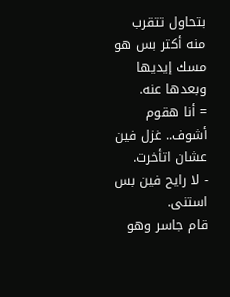بتحاول تتقرب منه أكتر بس هو مسك إيديها وبعدها عنه.
= أنا هقوم أشوف.. غزل فين عشان اتأخرت.
- لا رايح فين بس استنى.
قام جاسر وهو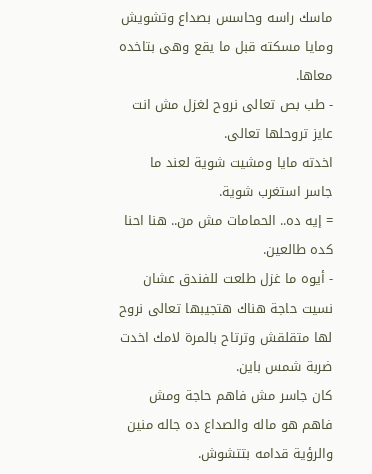ماسك راسه وحاسس بصداع وتشويش ومايا مسكته قبل ما يقع وهى بتاخده معاها.
- طب بص تعالى نروح لغزل مش انت عايز تروحلها تعالى.
اخدته مايا ومشيت شوية لعند ما جاسر استغرب شوية.
= إيه ده.. الحمامات مش من.. هنا احنا كده طالعين.
- أيوه ما غزل طلعت للفندق عشان نسيت حاجة هناك هتجيبها تعالى نروح لها متقلقش وترتاح بالمرة لامك اخدت ضربة شمس باين.
كان جاسر مش فاهم حاجة ومش فاهم هو ماله والصداع ده جاله منين والرؤية قدامه بتتشوش.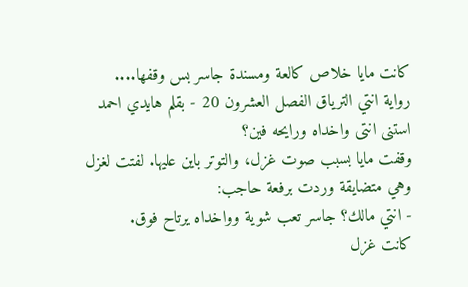كانت مايا خلاص كالعة ومسندة جاسر بس وقفها....
رواية انتي الترياق الفصل العشرون 20 - بقلم هايدي احمد
استنى انتى واخداه ورايحه فين؟
وقفت مايا بسبب صوت غزل، والتوتر باين عليها. لفتت لغزل وهي متضايقة وردت برفعة حاجب:
- انتي مالك؟ جاسر تعب شوية وواخداه يرتاح فوق.
كانت غزل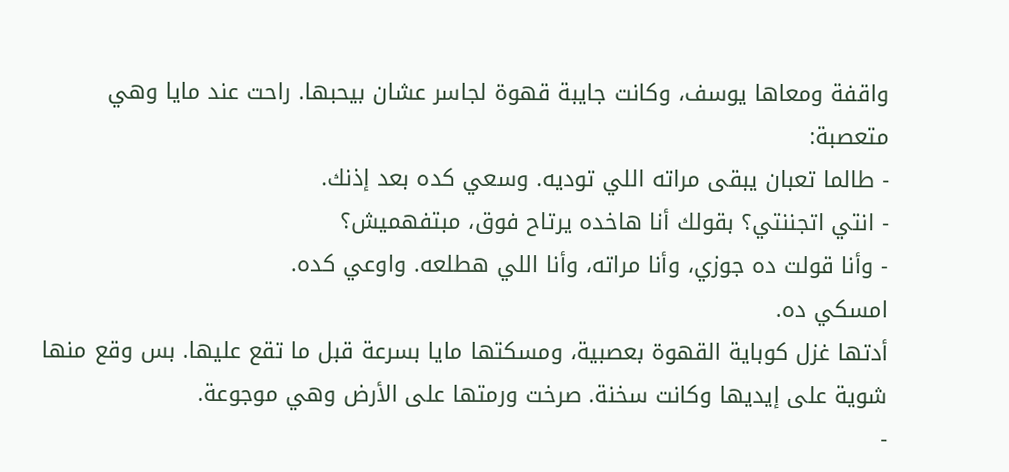واقفة ومعاها يوسف، وكانت جايبة قهوة لجاسر عشان بيحبها. راحت عند مايا وهي متعصبة:
- طالما تعبان يبقى مراته اللي توديه. وسعي كده بعد إذنك.
- انتي اتجننتي؟ بقولك أنا هاخده يرتاح فوق، مبتفهميش؟
- وأنا قولت ده جوزي، وأنا مراته، وأنا اللي هطلعه. واوعي كده.
امسكي ده.
أدتها غزل كوباية القهوة بعصبية، ومسكتها مايا بسرعة قبل ما تقع عليها. بس وقع منها شوية على إيديها وكانت سخنة. صرخت ورمتها على الأرض وهي موجوعة.
-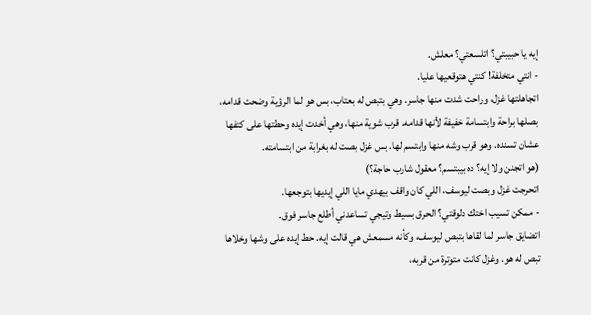إيه يا حبيبتي؟ اتلسعتي؟ معلش.
- انتي متخلفة! كنتي هتوقعيها عليا.
اتجاهلتها غزل، وراحت شدت منها جاسر. وهي بتبص له بعتاب، بس هو لما الرؤية وضحت قدامه، بصلها براحة وابتسامة خفيفة لأنها قدامه. قرب شوية منها، وهي أخدت إيده وحطتها على كتفها عشان تسنده. وهو قرب وشه منها وابتسم لها. بس غزل بصت له بغرابة من ابتسامته.
(هو اتجنن ولا إيه؟ ده بيبتسم؟ معقول شارب حاجة؟)
اتحرجت غزل وبصت ليوسف، اللي كان واقف بيهدي مايا اللي إيديها بتوجعها.
- ممكن تسيب اختك دلوقتي؟ الحرق بسيط وتيجي تساعدني أطلع جاسر فوق.
اتضايق جاسر لما لقاها بتبص ليوسف، وكأنه مسمعش هي قالت إيه. حط إيده على وشها وخلاها تبص له هو. وغزل كانت متوترة من قربه،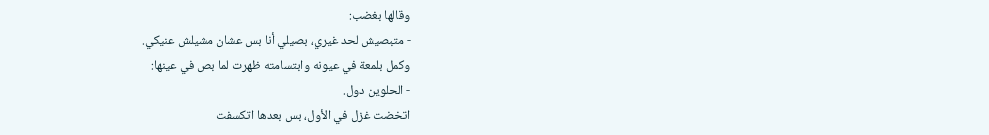وقالها بغضب:
- متبصيش لحد غيري، بصيلي أنا بس عشان مشيلش عنيكي.
وكمل بلمعة في عيونه وابتسامته ظهرت لما بص في عينها:
- الحلوين دول.
اتخضت غزل في الأول، بس بعدها اتكسفت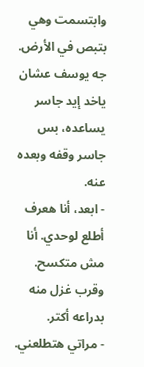وابتسمت وهي بتبص في الأرض.
جه يوسف عشان ياخد إيد جاسر يساعده، بس جاسر وقفه وبعده عنه.
- ابعد، أنا هعرف أطلع لوحدي. أنا مش متكسح.
وقرب غزل منه بدراعه أكتر.
- مراتي هتطلعني.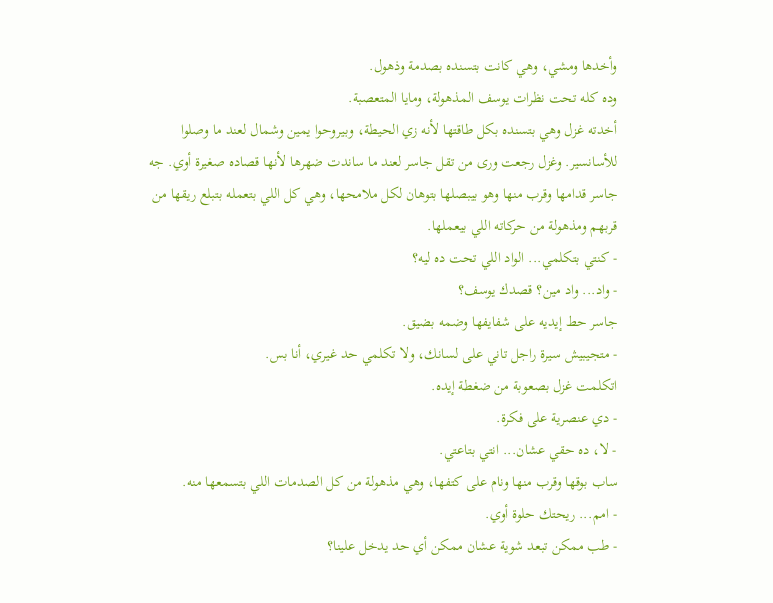وأخدها ومشي، وهي كانت بتسنده بصدمة وذهول.
وده كله تحت نظرات يوسف المذهولة، ومايا المتعصبة.
أخدته غزل وهي بتسنده بكل طاقتها لأنه زي الحيطة، وبيروحوا يمين وشمال لعند ما وصلوا للأسانسير. وغزل رجعت ورى من تقل جاسر لعند ما ساندت ضهرها لأنها قصاده صغيرة أوي. جه جاسر قدامها وقرب منها وهو بيبصلها بتوهان لكل ملامحها، وهي كل اللي بتعمله بتبلع ريقها من قربهم ومذهولة من حركاته اللي بيعملها.
- كنتي بتكلمي... الواد اللي تحت ده ليه؟
- واد... واد مين؟ قصدك يوسف؟
جاسر حط إيديه على شفايفها وضمه بضيق.
- متجيبيش سيرة راجل تاني على لسانك، ولا تكلمي حد غيري، أنا بس.
اتكلمت غزل بصعوبة من ضغطة إيده.
- دي عنصرية على فكرة.
- لا، ده حقي عشان... انتي بتاعتي.
ساب بوقها وقرب منها ونام على كتفها، وهي مذهولة من كل الصدمات اللي بتسمعها منه.
- امم... ريحتك حلوة أوي.
- طب ممكن تبعد شوية عشان ممكن أي حد يدخل علينا؟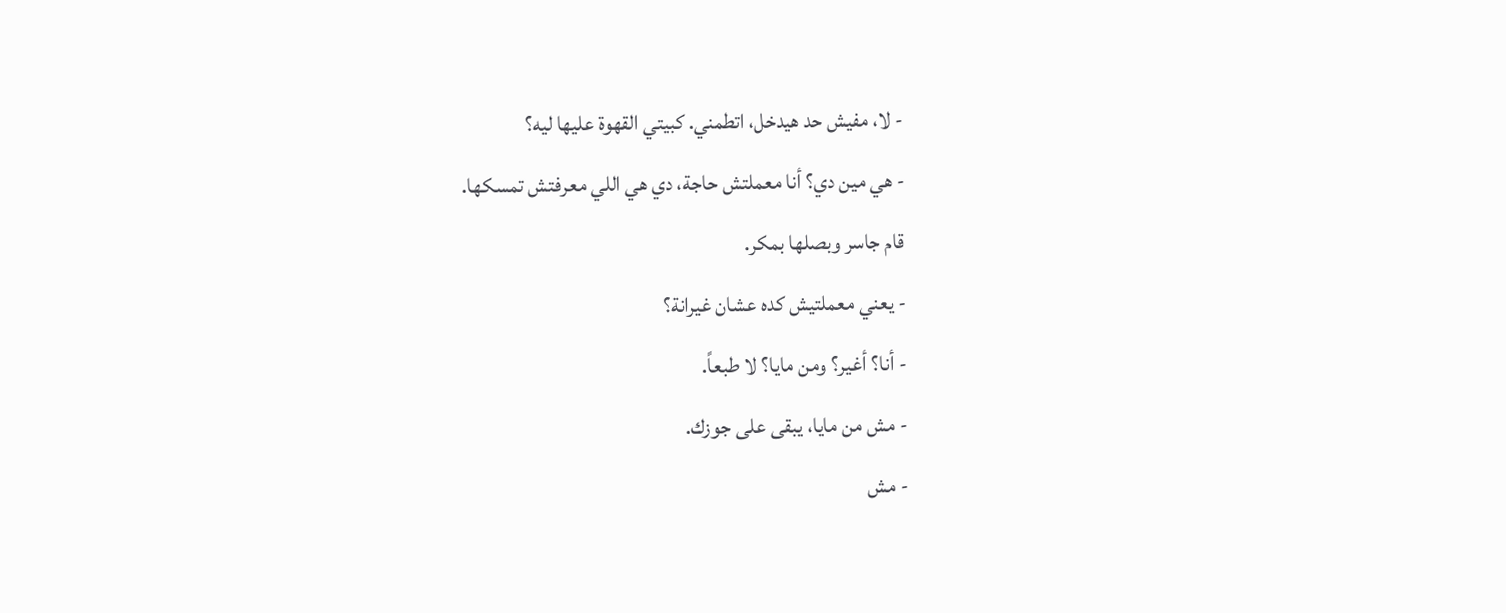- لا، مفيش حد هيدخل، اتطمني. كبيتي القهوة عليها ليه؟
- هي مين دي؟ أنا معملتش حاجة، دي هي اللي معرفتش تمسكها.
قام جاسر وبصلها بمكر.
- يعني معملتيش كده عشان غيرانة؟
- أنا؟ أغير؟ ومن مايا؟ لا طبعاً.
- مش من مايا، يبقى على جوزك.
- مش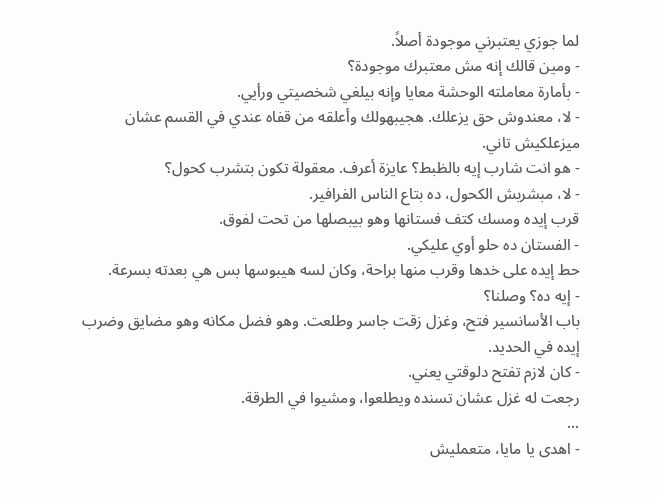لما جوزي يعتبرني موجودة أصلاً.
- ومين قالك إنه مش معتبرك موجودة؟
- بأمارة معاملته الوحشة معايا وإنه بيلغي شخصيتي ورأيي.
- لا، معندوش حق يزعلك. هجيبهولك وأعلقه من قفاه عندي في القسم عشان ميزعلكيش تاني.
- هو انت شارب إيه بالظبط؟ عايزة أعرف. معقولة تكون بتشرب كحول؟
- لا، مبشربش الكحول، ده بتاع الناس الفرافير.
قرب إيده ومسك كتف فستانها وهو بيبصلها من تحت لفوق.
- الفستان ده حلو أوي عليكي.
حط إيده على خدها وقرب منها براحة، وكان لسه هيبوسها بس هي بعدته بسرعة.
- إيه ده؟ وصلنا؟
باب الأسانسير فتح، وغزل زقت جاسر وطلعت. وهو فضل مكانه وهو مضايق وضرب إيده في الحديد.
- كان لازم تفتح دلوقتي يعني.
رجعت له غزل عشان تسنده ويطلعوا، ومشيوا في الطرقة.
...
- اهدى يا مايا، متعمليش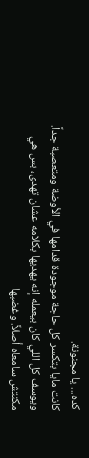كده... يا مجنونة.
كانت مايا بتكسر كل حاجة موجودة قدامها في الأوضة ومتعصبة جداً. ويوسف كل اللي كان بيعمله إنه يهديها بكلامه عشان تهدى، بس هي مكنتش سامعاه أصلاً. وغضبها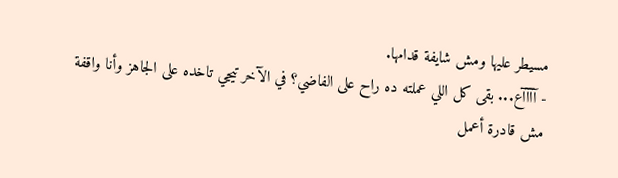مسيطر عليها ومش شايفة قدامها.
- آآآآع... بقى كل اللي عملته ده راح على الفاضي؟ في الآخر تيجي تاخده على الجاهز وأنا واقفة مش قادرة أعمل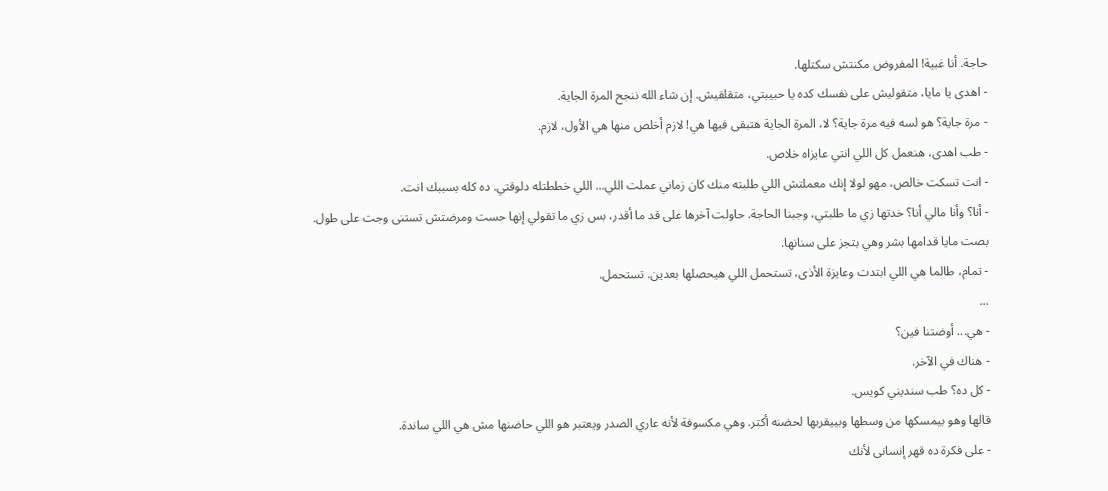حاجة. أنا غبية! المفروض مكنتش سكتلها.
- اهدى يا مايا، متقوليش على نفسك كده يا حبيبتي، متقلقيش. إن شاء الله ننجح المرة الجاية.
- مرة جاية؟ هو لسه فيه مرة جاية؟ لا، المرة الجاية هتبقى فيها هي! لازم أخلص منها هي الأول، لازم.
- طب اهدى، هنعمل كل اللي انتي عايزاه خلاص.
- انت تسكت خالص، مهو لولا إنك معملتش اللي طلبته منك كان زماني عملت اللي... اللي خططتله دلوقتي. ده كله بسببك انت.
- أنا؟ وأنا مالي أنا؟ خدتها زي ما طلبتي، وجبنا الحاجة. حاولت آخرها على قد ما أقدر، بس زي ما تقولي إنها حست ومرضتش تستنى وجت على طول.
بصت مايا قدامها بشر وهي بتجز على سنانها.
- تمام، طالما هي اللي ابتدت وعايزة الأذى، تستحمل اللي هيحصلها بعدين. تستحمل.
...
- هي... أوضتنا فين؟
- هناك في الآخر.
- كل ده؟ طب سنديني كويس.
قالها وهو بيمسكها من وسطها وبييقربها لحضنه أكتر. وهي مكسوفة لأنه عاري الصدر ويعتبر هو اللي حاضنها مش هي اللي ساندة.
- على فكرة ده قهر إنسانى لأنك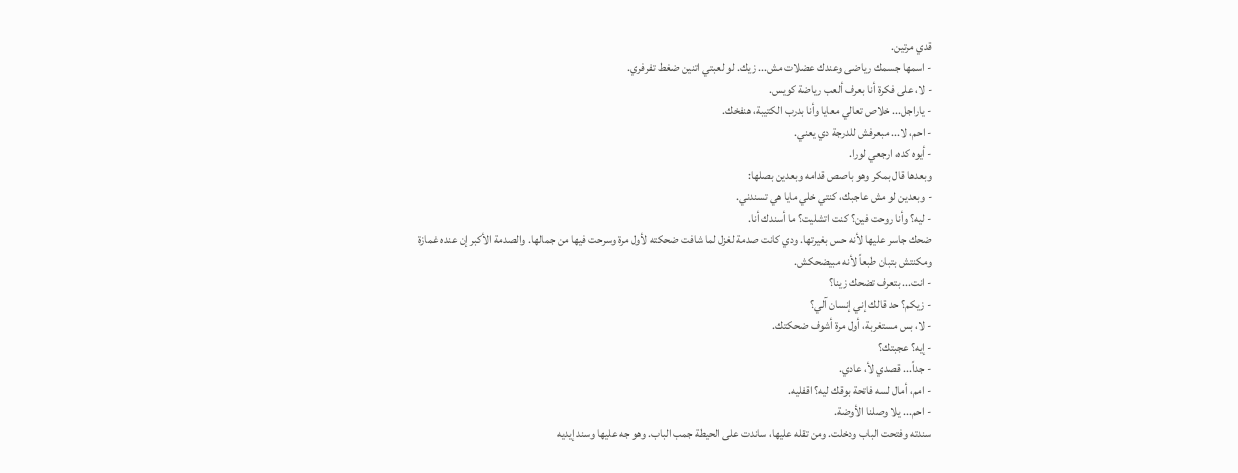قدي مرتين.
- اسمها جسمك رياضى وعندك عضلات مش... زيك. لو لعبتي اتنين ضغط تفرفري.
- لا، على فكرة أنا بعرف ألعب رياضة كويس.
- ياراجل... خلاص تعالي معايا وأنا بدرب الكتيبة، هنفخك.
- احم، لا... مبعرفش للدرجة دي يعني.
- أيوه كده، ارجعي لورا.
وبعدها قال بمكر وهو باصص قدامه وبعدين بصلها:
- وبعدين لو مش عاجبك، كنتي خلي مايا هي تسندني.
- ليه؟ وأنا روحت فين؟ كنت اتشليت؟ ما أسندك أنا.
ضحك جاسر عليها لأنه حس بغيرتها. ودي كانت صدمة لغزل لما شافت ضحكته لأول مرة وسرحت فيها من جمالها. والصدمة الأكبر إن عنده غمازة ومكنتش بتبان طبعاً لأنه مبيضحكش.
- انت... بتعرف تضحك زينا؟
- زيكم؟ حد قالك إني إنسان آلي؟
- لا، بس مستغربة، أول مرة أشوف ضحكتك.
- إيه؟ عجبتك؟
- جداً... قصدي لأ، عادي.
- امم، أمال لسه فاتحة بوقك ليه؟ اقفليه.
- احم... يلا وصلنا الأوضة.
سندته وفتحت الباب ودخلت. ومن تقله عليها، ساندت على الحيطة جمب الباب. وهو جه عليها وسند إيديه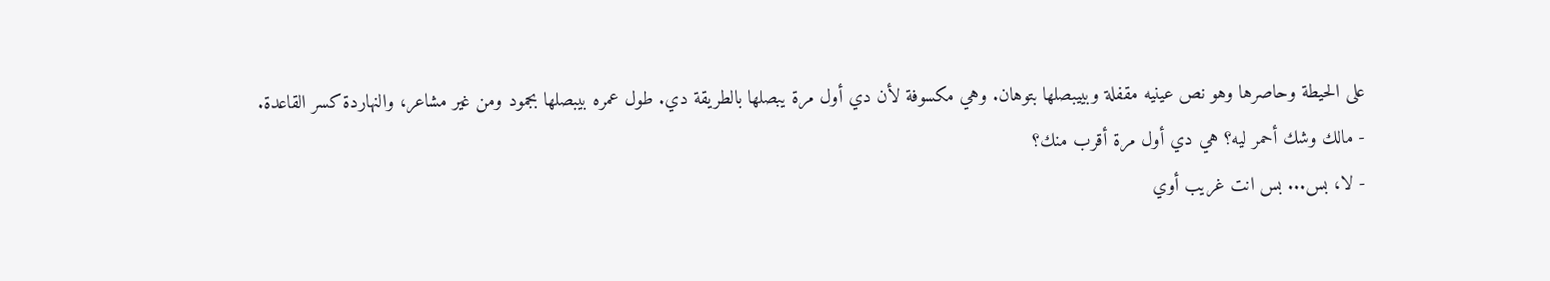على الحيطة وحاصرها وهو نص عينيه مقفلة وبييبصلها بتوهان. وهي مكسوفة لأن دي أول مرة يبصلها بالطريقة دي. طول عمره بيبصلها بجمود ومن غير مشاعر، والنهاردة كسر القاعدة.
- مالك وشك أحمر ليه؟ هي دي أول مرة أقرب منك؟
- لا، بس... بس انت غريب أوي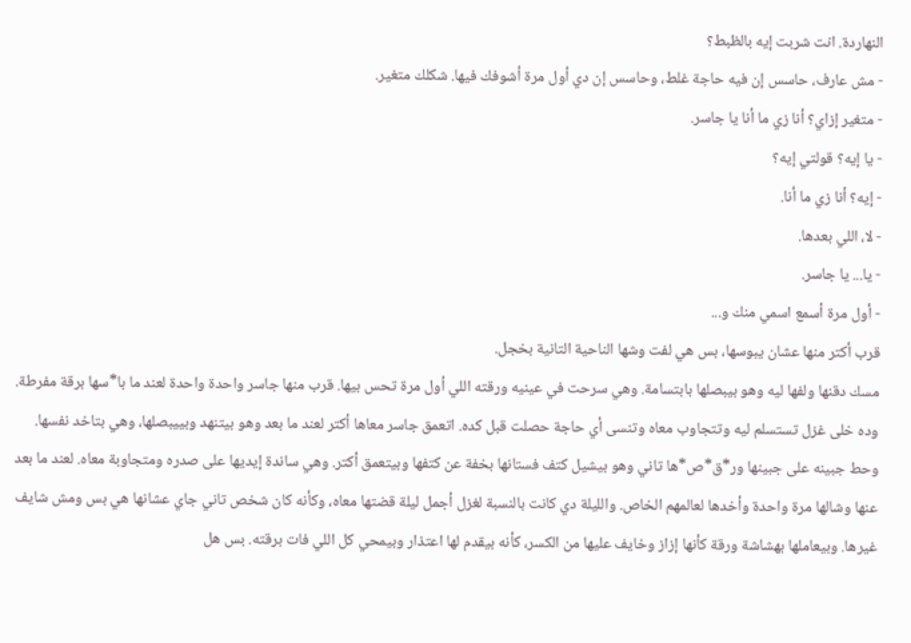النهاردة. انت شربت إيه بالظبط؟
- مش عارف، حاسس إن فيه حاجة غلط، وحاسس إن دي أول مرة أشوفك فيها. شكلك متغير.
- متغير إزاي؟ أنا زي ما أنا يا جاسر.
- يا إيه؟ قولتي إيه؟
- إيه؟ أنا زي ما أنا.
- لا، اللي بعدها.
- يا... يا جاسر.
- أول مرة أسمع اسمي منك و...
قرب أكتر منها عشان يبوسها، بس هي لفت وشها الناحية التانية بخجل.
مسك دقنها ولفها ليه وهو بيبصلها بابتسامة. وهي سرحت في عينيه ورقته اللي أول مرة تحس بيها. قرب منها جاسر واحدة واحدة لعند ما با*سها برقة مفرطة. وده خلى غزل تستسلم ليه وتتجاوب معاه وتنسى أي حاجة حصلت قبل كده. اتعمق جاسر معاها أكتر لعند ما بعد وهو بيتنهد وبييبصلها، وهي بتاخد نفسها. وحط جبينه على جبينها ور*ق*ص*ها تاني وهو بيشيل كتف فستانها بخفة عن كتفها وبيتعمق أكتر. وهي ساندة إيديها على صدره ومتجاوبة معاه. لعند ما بعد عنها وشالها مرة واحدة وأخدها لعالمهم الخاص. والليلة دي كانت بالنسبة لغزل أجمل ليلة قضتها معاه، وكأنه كان شخص تاني جاي عشانها هي بس ومش شايف غيرها. وبيعاملها بهشاشة ورقة كأنها إزاز وخايف عليها من الكسر، كأنه بيقدم لها اعتذار وبيمحي كل اللي فات برقته. بس هل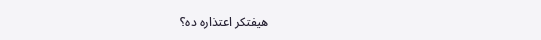هيفتكر اعتذاره ده؟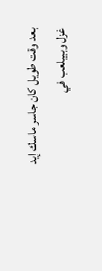بعد وقت طويل كان جاسر ماسك إيد غزل وبييلعب في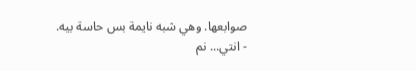صوابعها. وهي شبه نايمة بس حاسة بيه.
- انتي... نم